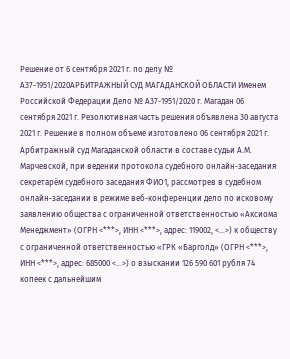Решение от 6 сентября 2021 г. по делу № А37-1951/2020АРБИТРАЖНЫЙ СУД МАГАДАНСКОЙ ОБЛАСТИ Именем Российской Федерации Дело № А37-1951/2020 г. Магадан 06 сентября 2021 г. Резолютивная часть решения объявлена 30 августа 2021 г. Решение в полном объеме изготовлено 06 сентября 2021 г. Арбитражный суд Магаданской области в составе судьи А.М. Марчевской, при ведении протокола судебного онлайн-заседания секретарём судебного заседания ФИО1, рассмотрев в судебном онлайн-заседании в режиме веб-конференции дело по исковому заявлению общества с ограниченной ответственностью «Аксиома Менеджмент» (ОГРН <***>, ИНН <***>, адрес: 119002, <...>) к обществу с ограниченной ответственностью «ГРК «Барголд» (ОГРН <***>, ИНН <***>, адрес: 685000 <...>) о взыскании 126 590 601 рубля 74 копеек с дальнейшим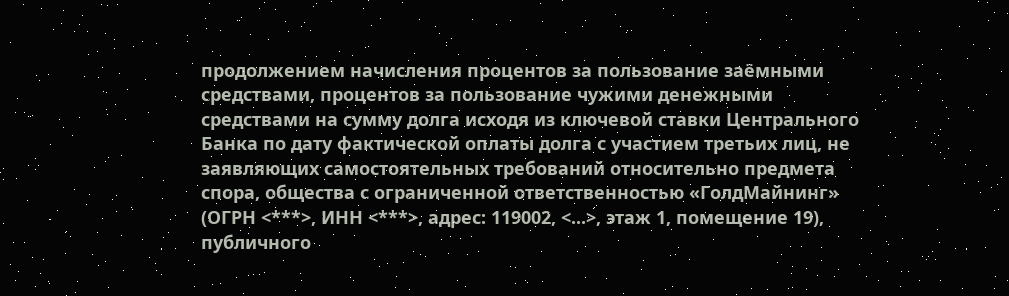продолжением начисления процентов за пользование заёмными средствами, процентов за пользование чужими денежными средствами на сумму долга исходя из ключевой ставки Центрального Банка по дату фактической оплаты долга с участием третьих лиц, не заявляющих самостоятельных требований относительно предмета спора, общества с ограниченной ответственностью «ГолдМайнинг» (ОГРН <***>, ИНН <***>, адрес: 119002, <...>, этаж 1, помещение 19), публичного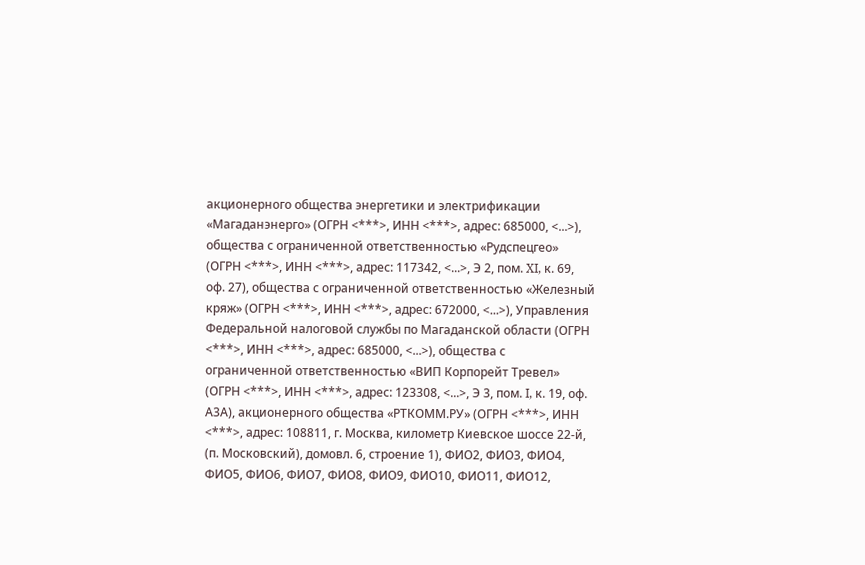акционерного общества энергетики и электрификации «Магаданэнерго» (ОГРН <***>, ИНН <***>, адрес: 685000, <...>), общества с ограниченной ответственностью «Рудспецгео» (ОГРН <***>, ИНН <***>, адрес: 117342, <...>, Э 2, пом. XI, к. 69, оф. 27), общества с ограниченной ответственностью «Железный кряж» (ОГРН <***>, ИНН <***>, адрес: 672000, <...>), Управления Федеральной налоговой службы по Магаданской области (ОГРН <***>, ИНН <***>, адрес: 685000, <...>), общества с ограниченной ответственностью «ВИП Корпорейт Тревел» (ОГРН <***>, ИНН <***>, адрес: 123308, <...>, Э 3, пом. I, к. 19, оф. А3А), акционерного общества «РТКОММ.РУ» (ОГРН <***>, ИНН <***>, адрес: 108811, г. Москва, километр Киевское шоссе 22-й, (п. Московский), домовл. 6, строение 1), ФИО2, ФИО3, ФИО4, ФИО5, ФИО6, ФИО7, ФИО8, ФИО9, ФИО10, ФИО11, ФИО12,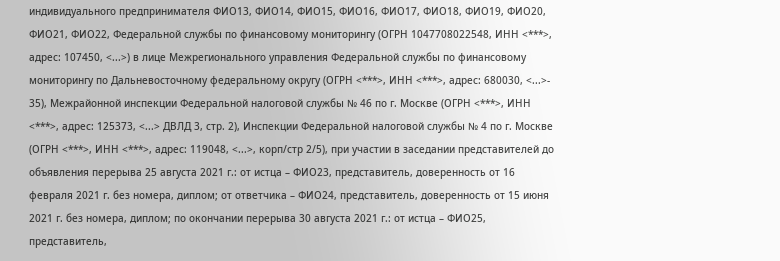индивидуального предпринимателя ФИО13, ФИО14, ФИО15, ФИО16, ФИО17, ФИО18, ФИО19, ФИО20, ФИО21, ФИО22, Федеральной службы по финансовому мониторингу (ОГРН 1047708022548, ИНН <***>, адрес: 107450, <...>) в лице Межрегионального управления Федеральной службы по финансовому мониторингу по Дальневосточному федеральному округу (ОГРН <***>, ИНН <***>, адрес: 680030, <...>- 35), Межрайонной инспекции Федеральной налоговой службы № 46 по г. Москве (ОГРН <***>, ИНН <***>, адрес: 125373, <...> ДВЛД 3, стр. 2), Инспекции Федеральной налоговой службы № 4 по г. Москве (ОГРН <***>, ИНН <***>, адрес: 119048, <...>, корп/стр 2/5), при участии в заседании представителей до объявления перерыва 25 августа 2021 г.: от истца – ФИО23, представитель, доверенность от 16 февраля 2021 г. без номера, диплом; от ответчика – ФИО24, представитель, доверенность от 15 июня 2021 г. без номера, диплом; по окончании перерыва 30 августа 2021 г.: от истца – ФИО25, представитель,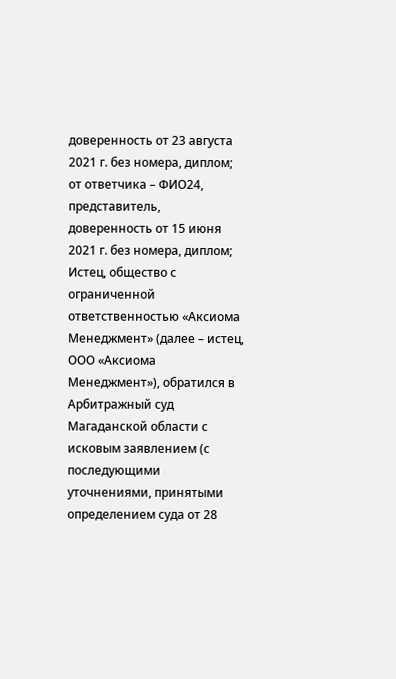доверенность от 23 августа 2021 г. без номера, диплом; от ответчика – ФИО24, представитель, доверенность от 15 июня 2021 г. без номера, диплом; Истец, общество с ограниченной ответственностью «Аксиома Менеджмент» (далее – истец, ООО «Аксиома Менеджмент»), обратился в Арбитражный суд Магаданской области с исковым заявлением (с последующими уточнениями, принятыми определением суда от 28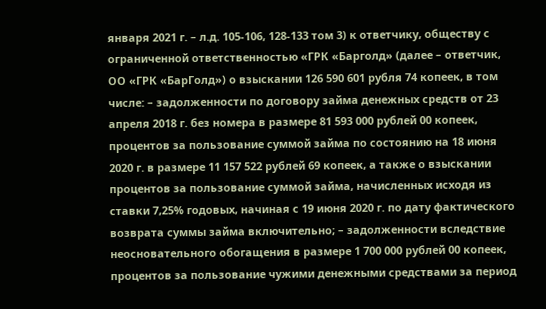января 2021 г. – л.д. 105-106, 128-133 том 3) к ответчику, обществу с ограниченной ответственностью «ГРК «Барголд» (далее – ответчик, ОО «ГРК «БарГолд») о взыскании 126 590 601 рубля 74 копеек, в том числе: – задолженности по договору займа денежных средств от 23 апреля 2018 г. без номера в размере 81 593 000 рублей 00 копеек, процентов за пользование суммой займа по состоянию на 18 июня 2020 г. в размере 11 157 522 рублей 69 копеек, а также о взыскании процентов за пользование суммой займа, начисленных исходя из ставки 7,25% годовых, начиная с 19 июня 2020 г. по дату фактического возврата суммы займа включительно; – задолженности вследствие неосновательного обогащения в размере 1 700 000 рублей 00 копеек, процентов за пользование чужими денежными средствами за период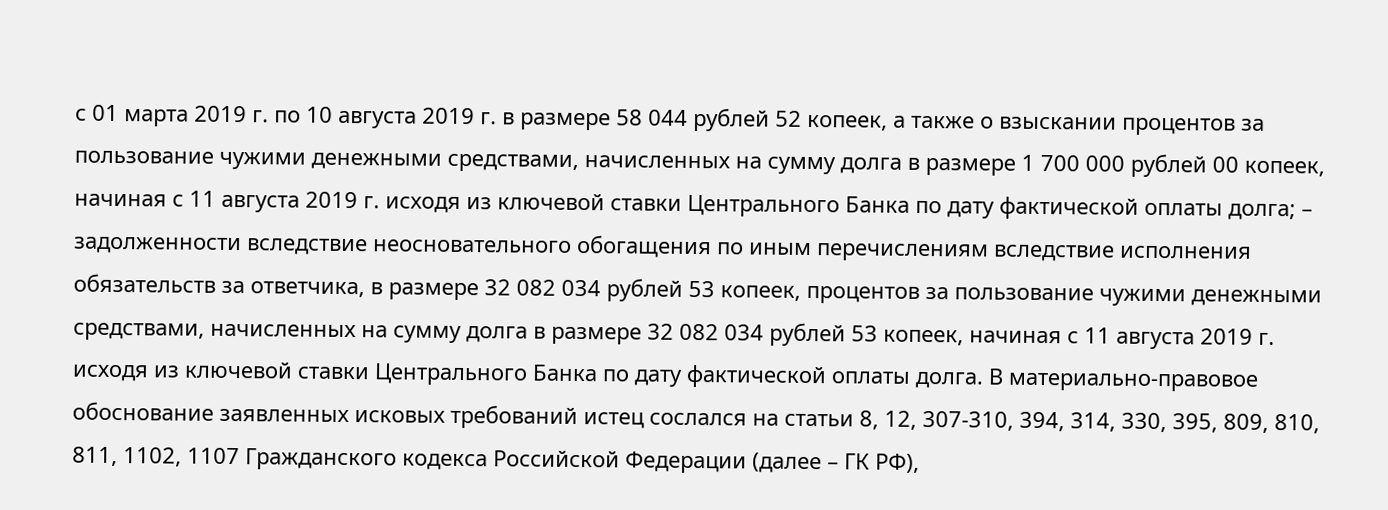с 01 марта 2019 г. по 10 августа 2019 г. в размере 58 044 рублей 52 копеек, а также о взыскании процентов за пользование чужими денежными средствами, начисленных на сумму долга в размере 1 700 000 рублей 00 копеек, начиная с 11 августа 2019 г. исходя из ключевой ставки Центрального Банка по дату фактической оплаты долга; – задолженности вследствие неосновательного обогащения по иным перечислениям вследствие исполнения обязательств за ответчика, в размере 32 082 034 рублей 53 копеек, процентов за пользование чужими денежными средствами, начисленных на сумму долга в размере 32 082 034 рублей 53 копеек, начиная с 11 августа 2019 г. исходя из ключевой ставки Центрального Банка по дату фактической оплаты долга. В материально-правовое обоснование заявленных исковых требований истец сослался на статьи 8, 12, 307-310, 394, 314, 330, 395, 809, 810, 811, 1102, 1107 Гражданского кодекса Российской Федерации (далее – ГК РФ),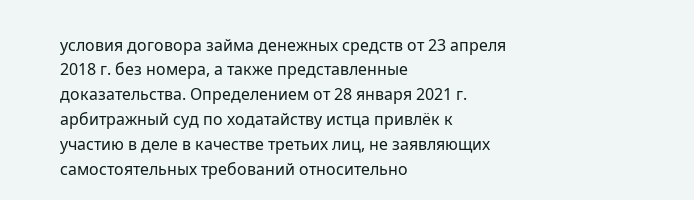условия договора займа денежных средств от 23 апреля 2018 г. без номера, а также представленные доказательства. Определением от 28 января 2021 г. арбитражный суд по ходатайству истца привлёк к участию в деле в качестве третьих лиц, не заявляющих самостоятельных требований относительно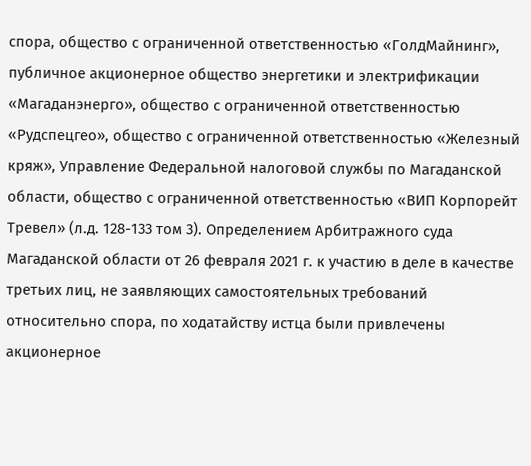спора, общество с ограниченной ответственностью «ГолдМайнинг», публичное акционерное общество энергетики и электрификации «Магаданэнерго», общество с ограниченной ответственностью «Рудспецгео», общество с ограниченной ответственностью «Железный кряж», Управление Федеральной налоговой службы по Магаданской области, общество с ограниченной ответственностью «ВИП Корпорейт Тревел» (л.д. 128-133 том 3). Определением Арбитражного суда Магаданской области от 26 февраля 2021 г. к участию в деле в качестве третьих лиц, не заявляющих самостоятельных требований относительно спора, по ходатайству истца были привлечены акционерное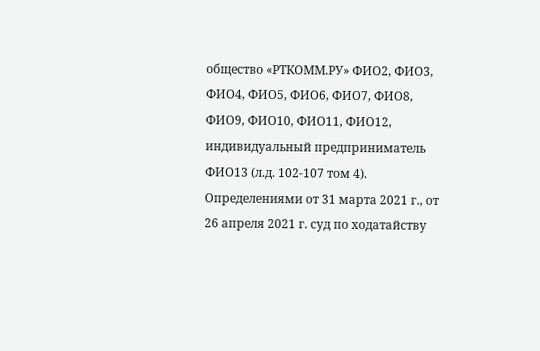общество «РТКОММ.РУ» ФИО2, ФИО3, ФИО4, ФИО5, ФИО6, ФИО7, ФИО8, ФИО9, ФИО10, ФИО11, ФИО12, индивидуальный предприниматель ФИО13 (л.д. 102-107 том 4). Определениями от 31 марта 2021 г., от 26 апреля 2021 г. суд по ходатайству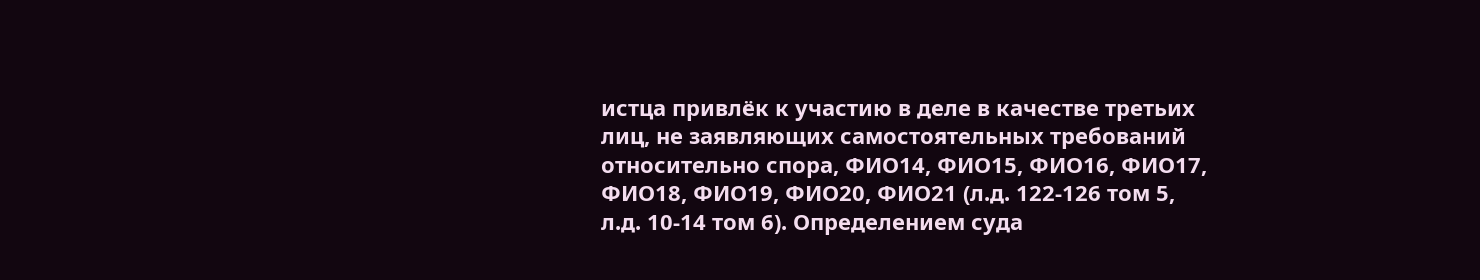истца привлёк к участию в деле в качестве третьих лиц, не заявляющих самостоятельных требований относительно спора, ФИО14, ФИО15, ФИО16, ФИО17, ФИО18, ФИО19, ФИО20, ФИО21 (л.д. 122-126 том 5, л.д. 10-14 том 6). Определением суда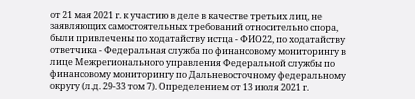от 21 мая 2021 г. к участию в деле в качестве третьих лиц, не заявляющих самостоятельных требований относительно спора, были привлечены по ходатайству истца - ФИО22, по ходатайству ответчика - Федеральная служба по финансовому мониторингу в лице Межрегионального управления Федеральной службы по финансовому мониторингу по Дальневосточному федеральному округу (л.д. 29-33 том 7). Определением от 13 июля 2021 г.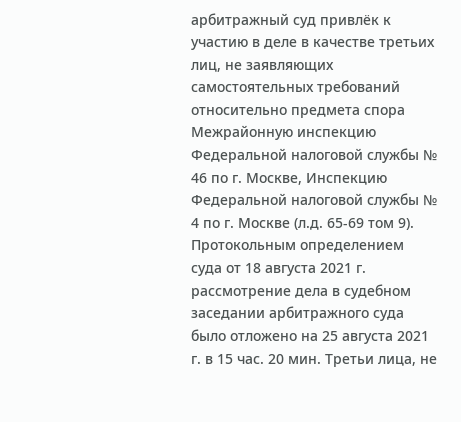арбитражный суд привлёк к участию в деле в качестве третьих лиц, не заявляющих самостоятельных требований относительно предмета спора Межрайонную инспекцию Федеральной налоговой службы № 46 по г. Москве, Инспекцию Федеральной налоговой службы № 4 по г. Москве (л.д. 65-69 том 9). Протокольным определением суда от 18 августа 2021 г. рассмотрение дела в судебном заседании арбитражного суда было отложено на 25 августа 2021 г. в 15 час. 20 мин. Третьи лица, не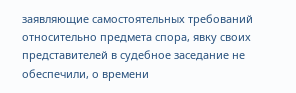заявляющие самостоятельных требований относительно предмета спора, явку своих представителей в судебное заседание не обеспечили, о времени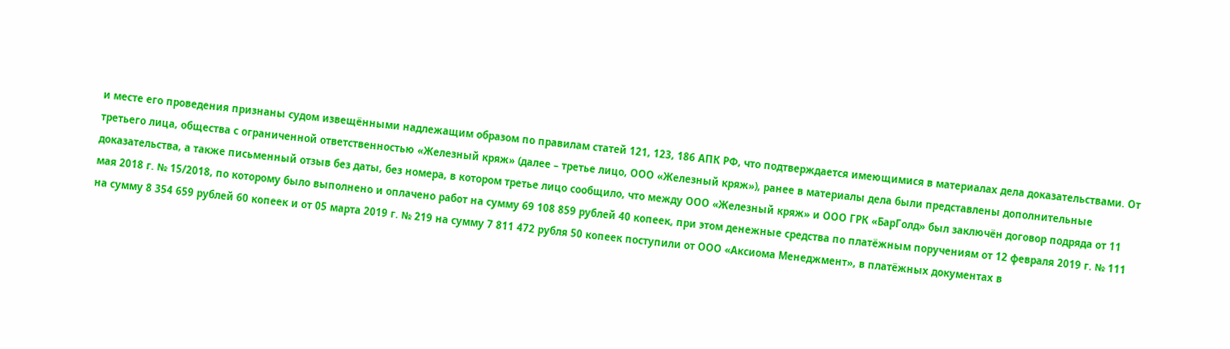и месте его проведения признаны судом извещёнными надлежащим образом по правилам статей 121, 123, 186 АПК РФ, что подтверждается имеющимися в материалах дела доказательствами. От третьего лица, общества с ограниченной ответственностью «Железный кряж» (далее – третье лицо, ООО «Железный кряж»), ранее в материалы дела были представлены дополнительные доказательства, а также письменный отзыв без даты, без номера, в котором третье лицо сообщило, что между ООО «Железный кряж» и ООО ГРК «БарГолд» был заключён договор подряда от 11 мая 2018 г. № 15/2018, по которому было выполнено и оплачено работ на сумму 69 108 859 рублей 40 копеек, при этом денежные средства по платёжным поручениям от 12 февраля 2019 г. № 111 на сумму 8 354 659 рублей 60 копеек и от 05 марта 2019 г. № 219 на сумму 7 811 472 рубля 50 копеек поступили от ООО «Аксиома Менеджмент», в платёжных документах в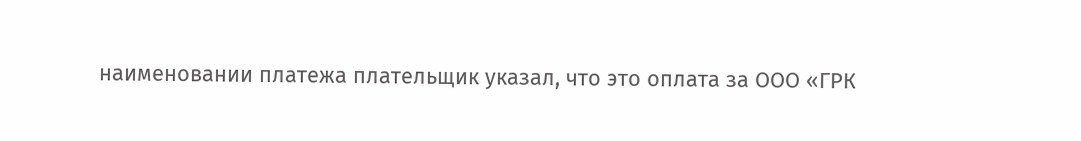наименовании платежа плательщик указал, что это оплата за ООО «ГРК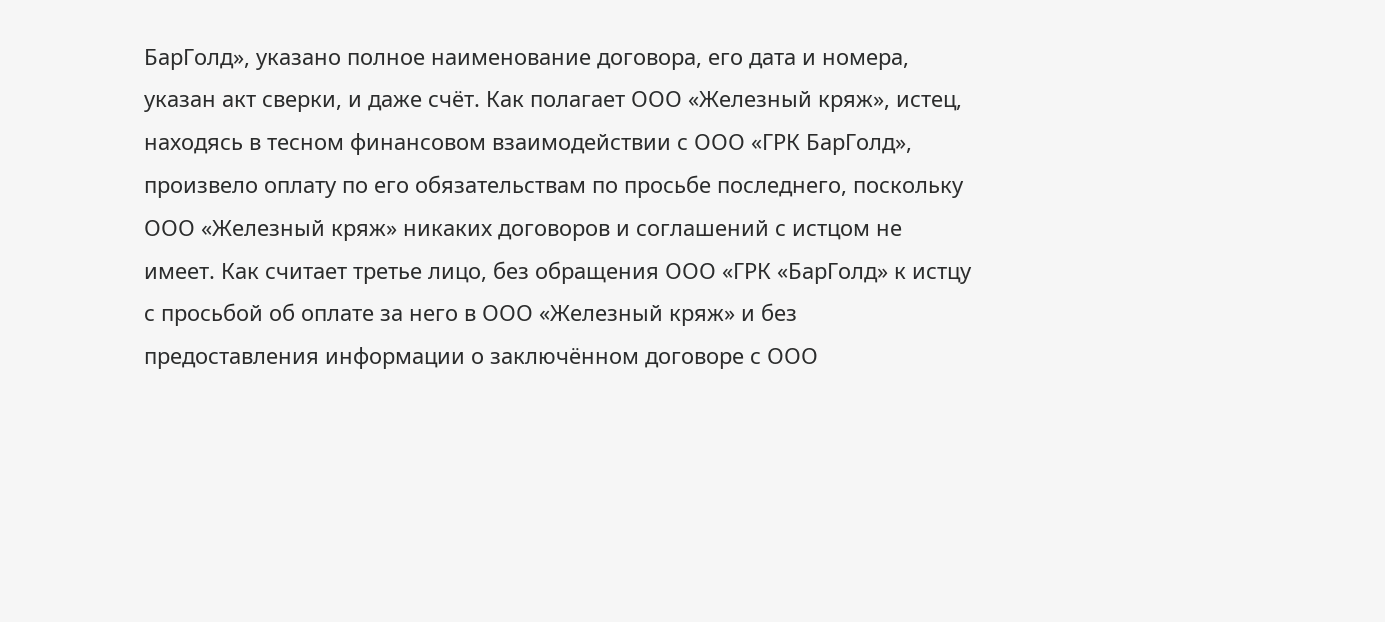БарГолд», указано полное наименование договора, его дата и номера, указан акт сверки, и даже счёт. Как полагает ООО «Железный кряж», истец, находясь в тесном финансовом взаимодействии с ООО «ГРК БарГолд», произвело оплату по его обязательствам по просьбе последнего, поскольку ООО «Железный кряж» никаких договоров и соглашений с истцом не имеет. Как считает третье лицо, без обращения ООО «ГРК «БарГолд» к истцу с просьбой об оплате за него в ООО «Железный кряж» и без предоставления информации о заключённом договоре с ООО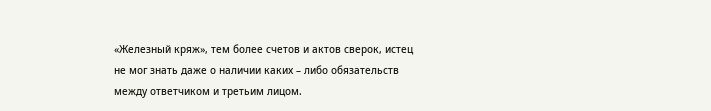«Железный кряж», тем более счетов и актов сверок, истец не мог знать даже о наличии каких – либо обязательств между ответчиком и третьим лицом.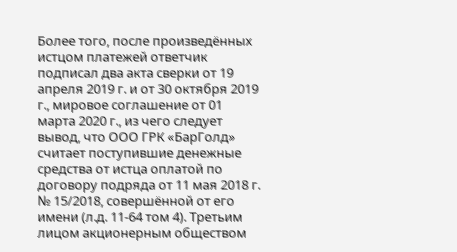Более того, после произведённых истцом платежей ответчик подписал два акта сверки от 19 апреля 2019 г. и от 30 октября 2019 г., мировое соглашение от 01 марта 2020 г., из чего следует вывод, что ООО ГРК «БарГолд» считает поступившие денежные средства от истца оплатой по договору подряда от 11 мая 2018 г. № 15/2018, совершённой от его имени (л.д. 11-64 том 4). Третьим лицом акционерным обществом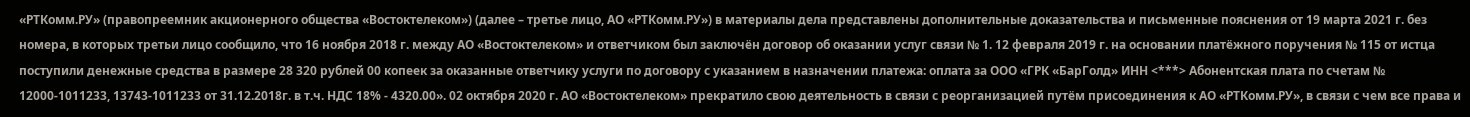«РТКомм.РУ» (правопреемник акционерного общества «Востоктелеком») (далее – третье лицо, АО «РТКомм.РУ») в материалы дела представлены дополнительные доказательства и письменные пояснения от 19 марта 2021 г. без номера, в которых третьи лицо сообщило, что 16 ноября 2018 г. между АО «Востоктелеком» и ответчиком был заключён договор об оказании услуг связи № 1. 12 февраля 2019 г. на основании платёжного поручения № 115 от истца поступили денежные средства в размере 28 320 рублей 00 копеек за оказанные ответчику услуги по договору с указанием в назначении платежа: оплата за ООО «ГРК «БарГолд» ИНН <***> Абонентская плата по счетам № 12000-1011233, 13743-1011233 от 31.12.2018г. в т.ч. НДС 18% - 4320.00». 02 октября 2020 г. АО «Востоктелеком» прекратило свою деятельность в связи с реорганизацией путём присоединения к АО «РТКомм.РУ», в связи с чем все права и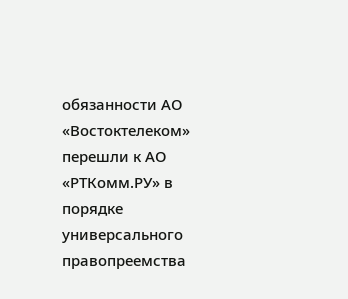обязанности АО «Востоктелеком» перешли к АО «РТКомм.РУ» в порядке универсального правопреемства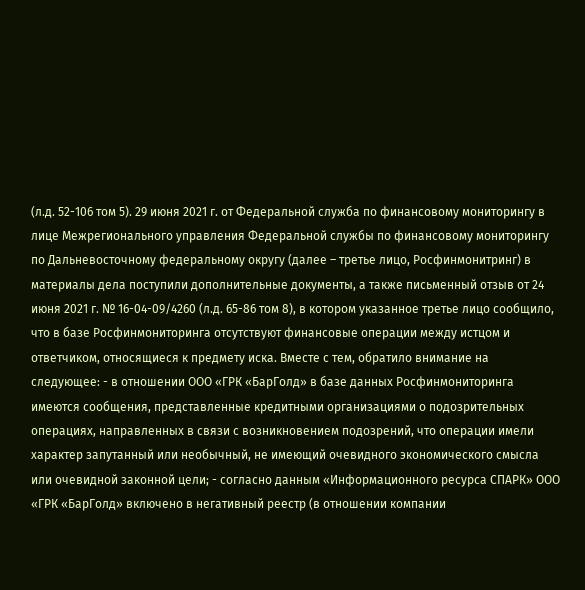(л.д. 52-106 том 5). 29 июня 2021 г. от Федеральной служба по финансовому мониторингу в лице Межрегионального управления Федеральной службы по финансовому мониторингу по Дальневосточному федеральному округу (далее – третье лицо, Росфинмонитринг) в материалы дела поступили дополнительные документы, а также письменный отзыв от 24 июня 2021 г. № 16-04-09/4260 (л.д. 65-86 том 8), в котором указанное третье лицо сообщило, что в базе Росфинмониторинга отсутствуют финансовые операции между истцом и ответчиком, относящиеся к предмету иска. Вместе с тем, обратило внимание на следующее: - в отношении ООО «ГРК «БарГолд» в базе данных Росфинмониторинга имеются сообщения, представленные кредитными организациями о подозрительных операциях, направленных в связи с возникновением подозрений, что операции имели характер запутанный или необычный, не имеющий очевидного экономического смысла или очевидной законной цели; - согласно данным «Информационного ресурса СПАРК» ООО «ГРК «БарГолд» включено в негативный реестр (в отношении компании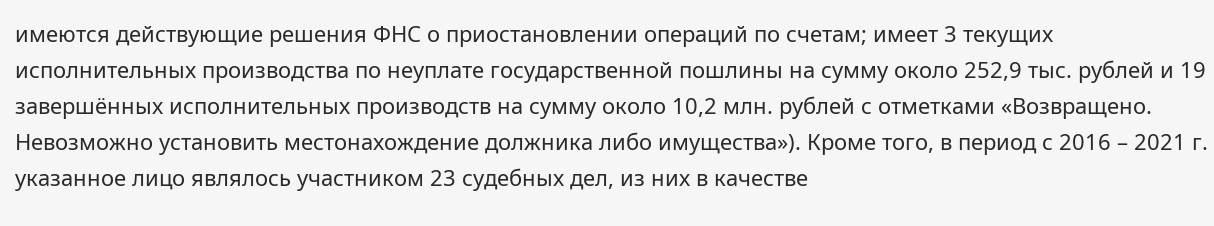имеются действующие решения ФНС о приостановлении операций по счетам; имеет 3 текущих исполнительных производства по неуплате государственной пошлины на сумму около 252,9 тыс. рублей и 19 завершённых исполнительных производств на сумму около 10,2 млн. рублей с отметками «Возвращено. Невозможно установить местонахождение должника либо имущества»). Кроме того, в период с 2016 – 2021 г. указанное лицо являлось участником 23 судебных дел, из них в качестве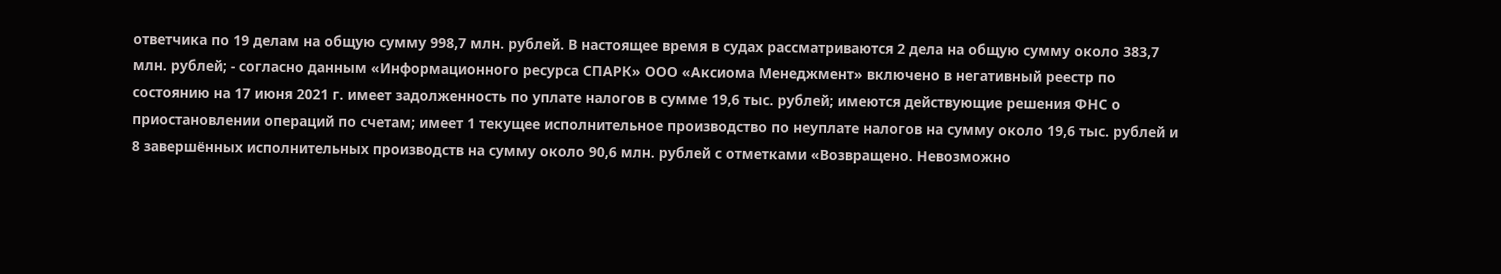ответчика по 19 делам на общую сумму 998,7 млн. рублей. В настоящее время в судах рассматриваются 2 дела на общую сумму около 383,7 млн. рублей; - согласно данным «Информационного ресурса СПАРК» ООО «Аксиома Менеджмент» включено в негативный реестр по состоянию на 17 июня 2021 г. имеет задолженность по уплате налогов в сумме 19,6 тыс. рублей; имеются действующие решения ФНС о приостановлении операций по счетам; имеет 1 текущее исполнительное производство по неуплате налогов на сумму около 19,6 тыс. рублей и 8 завершённых исполнительных производств на сумму около 90,6 млн. рублей с отметками «Возвращено. Невозможно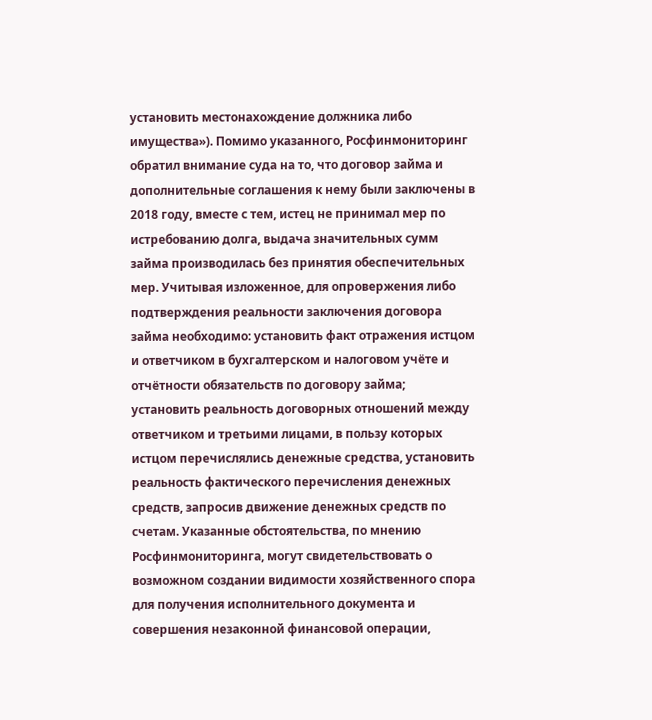установить местонахождение должника либо имущества»). Помимо указанного, Росфинмониторинг обратил внимание суда на то, что договор займа и дополнительные соглашения к нему были заключены в 2018 году, вместе с тем, истец не принимал мер по истребованию долга, выдача значительных сумм займа производилась без принятия обеспечительных мер. Учитывая изложенное, для опровержения либо подтверждения реальности заключения договора займа необходимо: установить факт отражения истцом и ответчиком в бухгалтерском и налоговом учёте и отчётности обязательств по договору займа; установить реальность договорных отношений между ответчиком и третьими лицами, в пользу которых истцом перечислялись денежные средства, установить реальность фактического перечисления денежных средств, запросив движение денежных средств по счетам. Указанные обстоятельства, по мнению Росфинмониторинга, могут свидетельствовать о возможном создании видимости хозяйственного спора для получения исполнительного документа и совершения незаконной финансовой операции,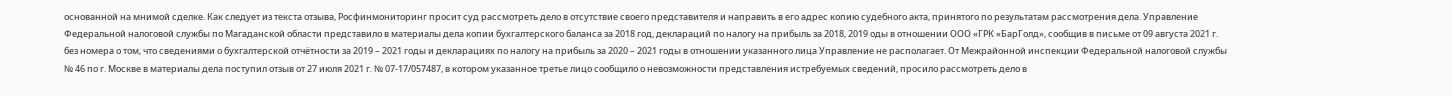основанной на мнимой сделке. Как следует из текста отзыва, Росфинмониторинг просит суд рассмотреть дело в отсутствие своего представителя и направить в его адрес копию судебного акта, принятого по результатам рассмотрения дела. Управление Федеральной налоговой службы по Магаданской области представило в материалы дела копии бухгалтерского баланса за 2018 год, деклараций по налогу на прибыль за 2018, 2019 оды в отношении ООО «ГРК «БарГолд», сообщив в письме от 09 августа 2021 г. без номера о том, что сведениями о бухгалтерской отчётности за 2019 – 2021 годы и декларациях по налогу на прибыль за 2020 – 2021 годы в отношении указанного лица Управление не располагает. От Межрайонной инспекции Федеральной налоговой службы № 46 по г. Москве в материалы дела поступил отзыв от 27 июля 2021 г. № 07-17/057487, в котором указанное третье лицо сообщило о невозможности представления истребуемых сведений, просило рассмотреть дело в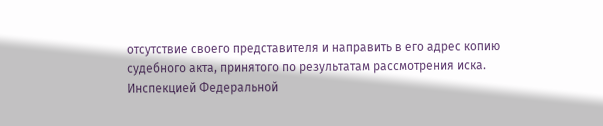отсутствие своего представителя и направить в его адрес копию судебного акта, принятого по результатам рассмотрения иска. Инспекцией Федеральной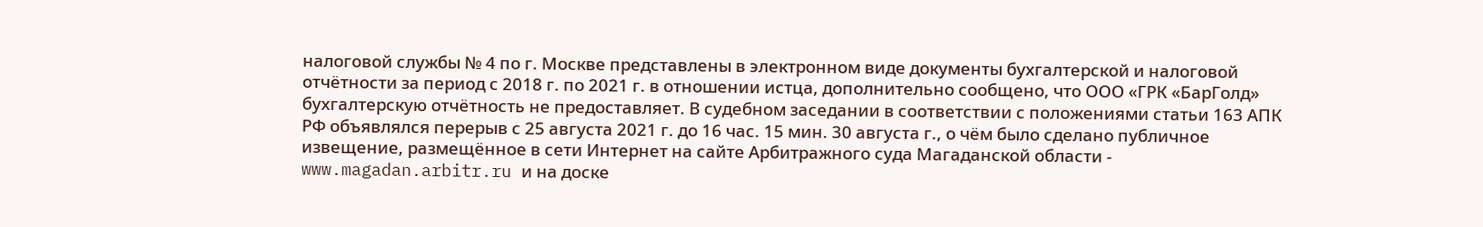налоговой службы № 4 по г. Москве представлены в электронном виде документы бухгалтерской и налоговой отчётности за период с 2018 г. по 2021 г. в отношении истца, дополнительно сообщено, что ООО «ГРК «БарГолд» бухгалтерскую отчётность не предоставляет. В судебном заседании в соответствии с положениями статьи 163 АПК РФ объявлялся перерыв с 25 августа 2021 г. до 16 час. 15 мин. 30 августа г., о чём было сделано публичное извещение, размещённое в сети Интернет на сайте Арбитражного суда Магаданской области - www.magadan.arbitr.ru и на доске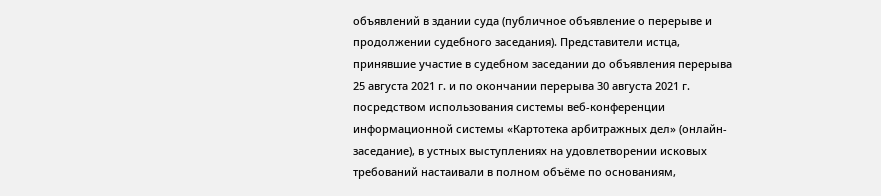объявлений в здании суда (публичное объявление о перерыве и продолжении судебного заседания). Представители истца, принявшие участие в судебном заседании до объявления перерыва 25 августа 2021 г. и по окончании перерыва 30 августа 2021 г. посредством использования системы веб-конференции информационной системы «Картотека арбитражных дел» (онлайн-заседание), в устных выступлениях на удовлетворении исковых требований настаивали в полном объёме по основаниям,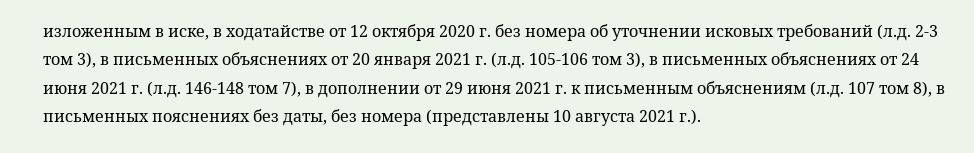изложенным в иске, в ходатайстве от 12 октября 2020 г. без номера об уточнении исковых требований (л.д. 2-3 том 3), в письменных объяснениях от 20 января 2021 г. (л.д. 105-106 том 3), в письменных объяснениях от 24 июня 2021 г. (л.д. 146-148 том 7), в дополнении от 29 июня 2021 г. к письменным объяснениям (л.д. 107 том 8), в письменных пояснениях без даты, без номера (представлены 10 августа 2021 г.).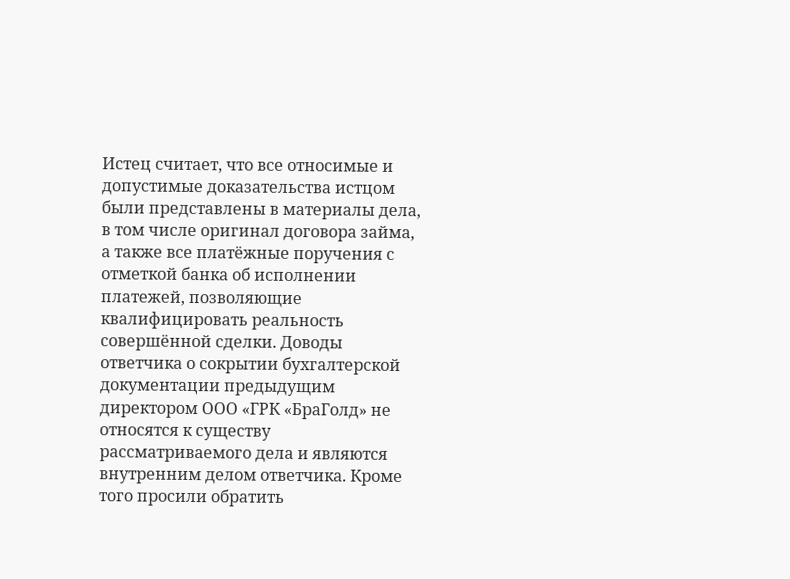Истец считает, что все относимые и допустимые доказательства истцом были представлены в материалы дела, в том числе оригинал договора займа, а также все платёжные поручения с отметкой банка об исполнении платежей, позволяющие квалифицировать реальность совершённой сделки. Доводы ответчика о сокрытии бухгалтерской документации предыдущим директором ООО «ГРК «БраГолд» не относятся к существу рассматриваемого дела и являются внутренним делом ответчика. Кроме того просили обратить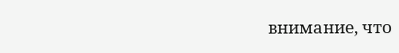внимание, что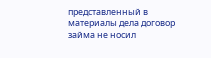представленный в материалы дела договор займа не носил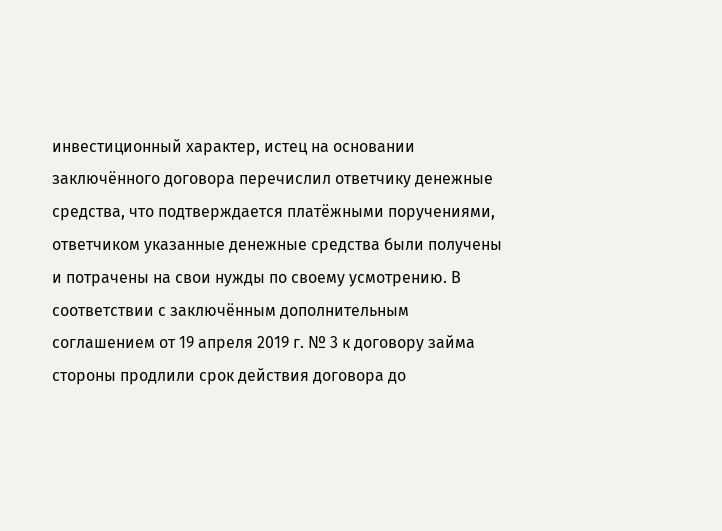инвестиционный характер, истец на основании заключённого договора перечислил ответчику денежные средства, что подтверждается платёжными поручениями, ответчиком указанные денежные средства были получены и потрачены на свои нужды по своему усмотрению. В соответствии с заключённым дополнительным соглашением от 19 апреля 2019 г. № 3 к договору займа стороны продлили срок действия договора до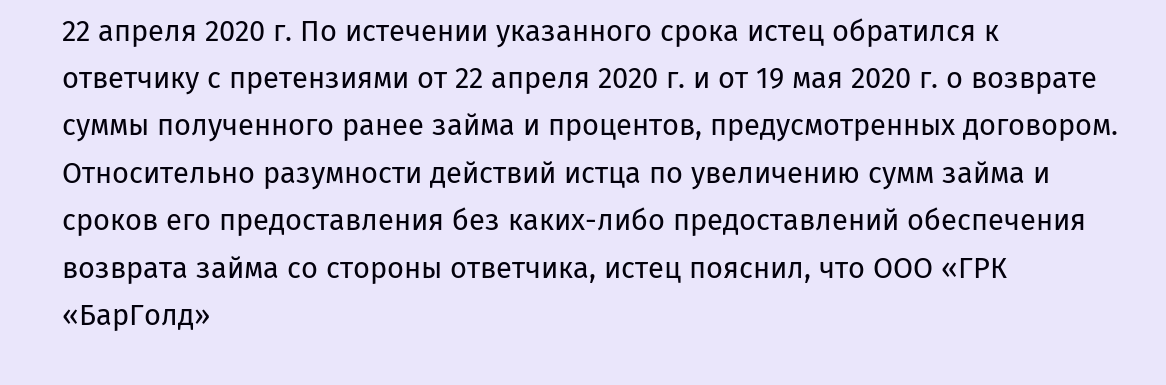22 апреля 2020 г. По истечении указанного срока истец обратился к ответчику с претензиями от 22 апреля 2020 г. и от 19 мая 2020 г. о возврате суммы полученного ранее займа и процентов, предусмотренных договором. Относительно разумности действий истца по увеличению сумм займа и сроков его предоставления без каких-либо предоставлений обеспечения возврата займа со стороны ответчика, истец пояснил, что ООО «ГРК «БарГолд»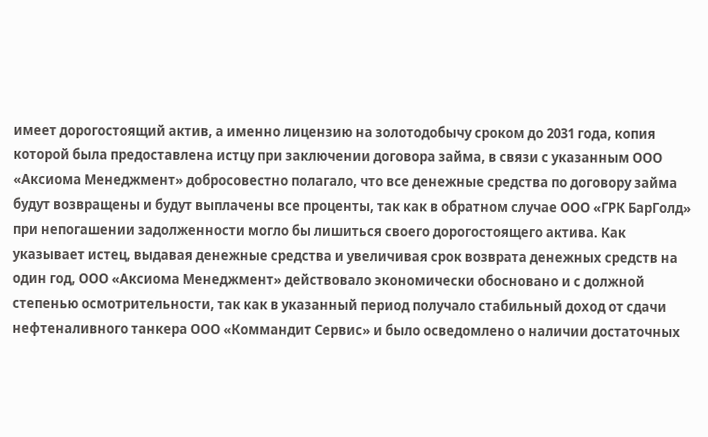имеет дорогостоящий актив, а именно лицензию на золотодобычу сроком до 2031 года, копия которой была предоставлена истцу при заключении договора займа, в связи с указанным ООО «Аксиома Менеджмент» добросовестно полагало, что все денежные средства по договору займа будут возвращены и будут выплачены все проценты, так как в обратном случае ООО «ГРК БарГолд» при непогашении задолженности могло бы лишиться своего дорогостоящего актива. Как указывает истец, выдавая денежные средства и увеличивая срок возврата денежных средств на один год, ООО «Аксиома Менеджмент» действовало экономически обосновано и с должной степенью осмотрительности, так как в указанный период получало стабильный доход от сдачи нефтеналивного танкера ООО «Коммандит Сервис» и было осведомлено о наличии достаточных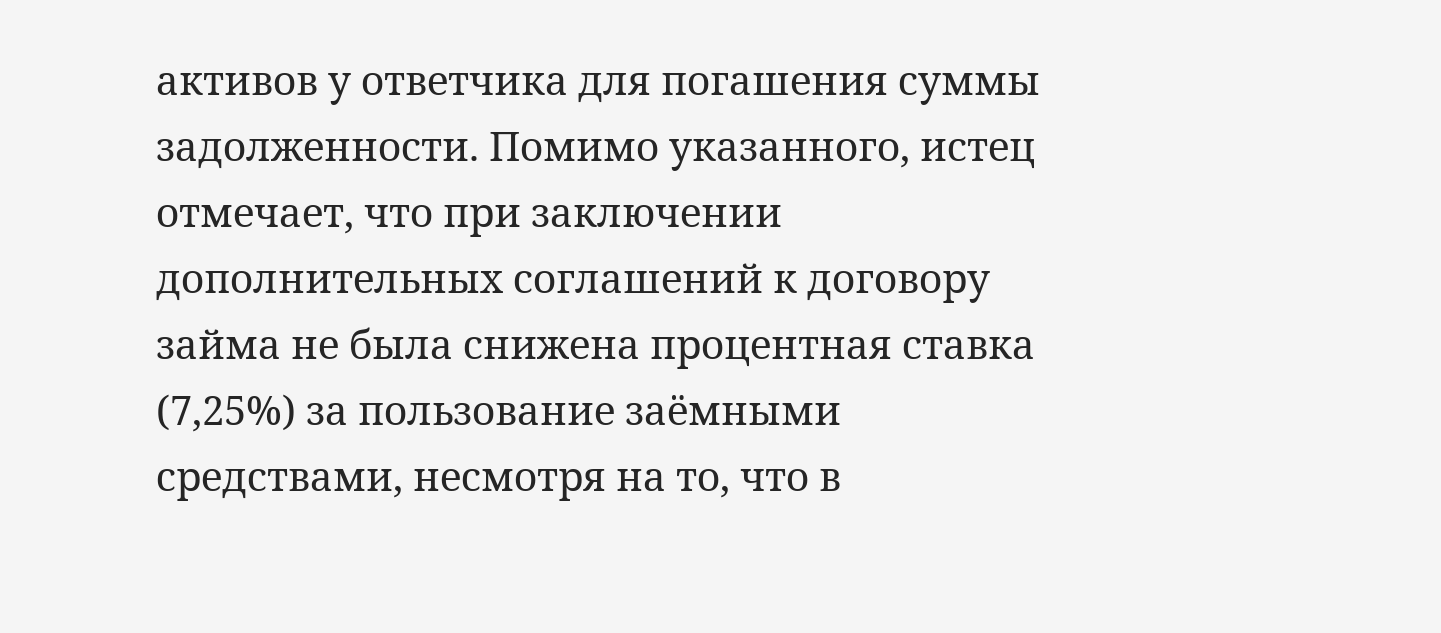активов у ответчика для погашения суммы задолженности. Помимо указанного, истец отмечает, что при заключении дополнительных соглашений к договору займа не была снижена процентная ставка (7,25%) за пользование заёмными средствами, несмотря на то, что в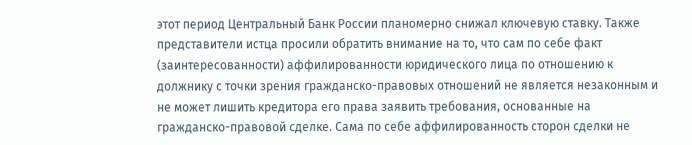этот период Центральный Банк России планомерно снижал ключевую ставку. Также представители истца просили обратить внимание на то, что сам по себе факт (заинтересованности) аффилированности юридического лица по отношению к должнику с точки зрения гражданско-правовых отношений не является незаконным и не может лишить кредитора его права заявить требования, основанные на гражданско-правовой сделке. Сама по себе аффилированность сторон сделки не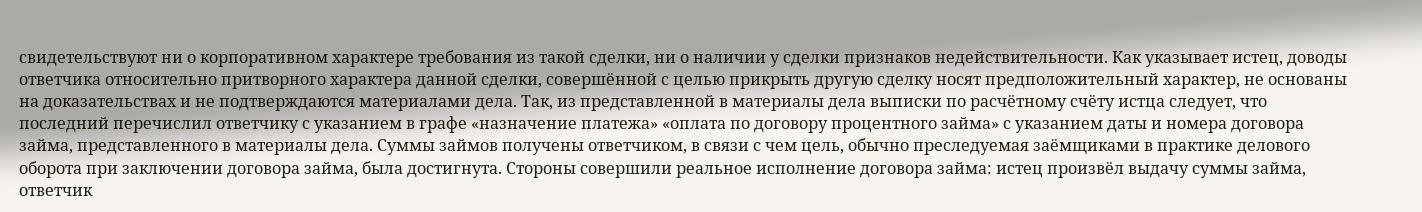свидетельствуют ни о корпоративном характере требования из такой сделки, ни о наличии у сделки признаков недействительности. Как указывает истец, доводы ответчика относительно притворного характера данной сделки, совершённой с целью прикрыть другую сделку носят предположительный характер, не основаны на доказательствах и не подтверждаются материалами дела. Так, из представленной в материалы дела выписки по расчётному счёту истца следует, что последний перечислил ответчику с указанием в графе «назначение платежа» «оплата по договору процентного займа» с указанием даты и номера договора займа, представленного в материалы дела. Суммы займов получены ответчиком, в связи с чем цель, обычно преследуемая заёмщиками в практике делового оборота при заключении договора займа, была достигнута. Стороны совершили реальное исполнение договора займа: истец произвёл выдачу суммы займа, ответчик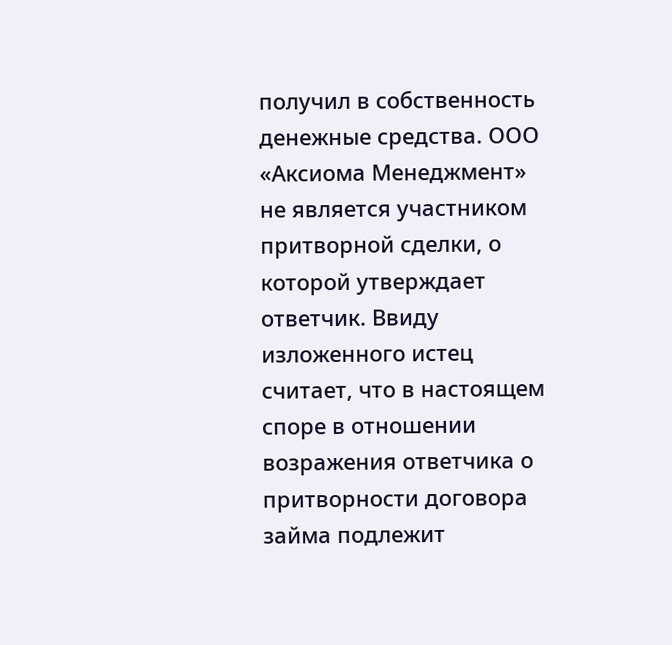получил в собственность денежные средства. ООО «Аксиома Менеджмент» не является участником притворной сделки, о которой утверждает ответчик. Ввиду изложенного истец считает, что в настоящем споре в отношении возражения ответчика о притворности договора займа подлежит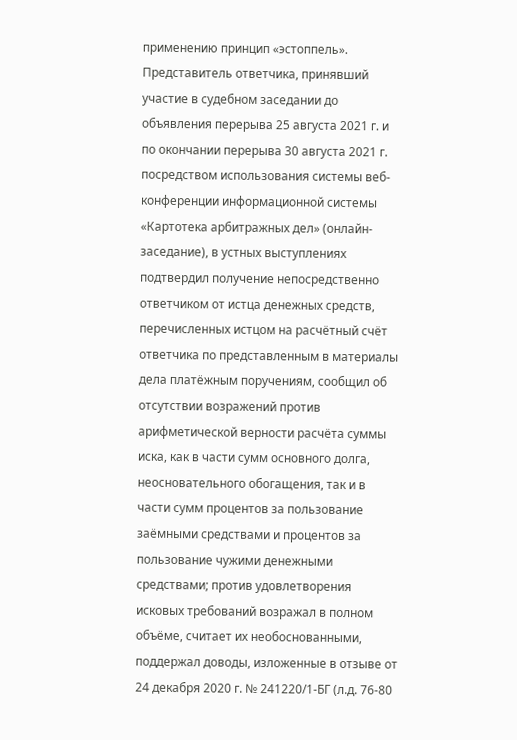применению принцип «эстоппель». Представитель ответчика, принявший участие в судебном заседании до объявления перерыва 25 августа 2021 г. и по окончании перерыва 30 августа 2021 г. посредством использования системы веб-конференции информационной системы «Картотека арбитражных дел» (онлайн-заседание), в устных выступлениях подтвердил получение непосредственно ответчиком от истца денежных средств, перечисленных истцом на расчётный счёт ответчика по представленным в материалы дела платёжным поручениям, сообщил об отсутствии возражений против арифметической верности расчёта суммы иска, как в части сумм основного долга, неосновательного обогащения, так и в части сумм процентов за пользование заёмными средствами и процентов за пользование чужими денежными средствами; против удовлетворения исковых требований возражал в полном объёме, считает их необоснованными, поддержал доводы, изложенные в отзыве от 24 декабря 2020 г. № 241220/1-БГ (л.д. 76-80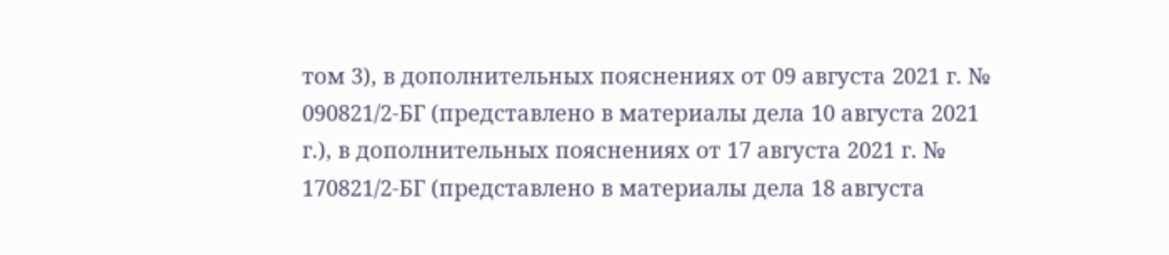том 3), в дополнительных пояснениях от 09 августа 2021 г. № 090821/2-БГ (представлено в материалы дела 10 августа 2021 г.), в дополнительных пояснениях от 17 августа 2021 г. № 170821/2-БГ (представлено в материалы дела 18 августа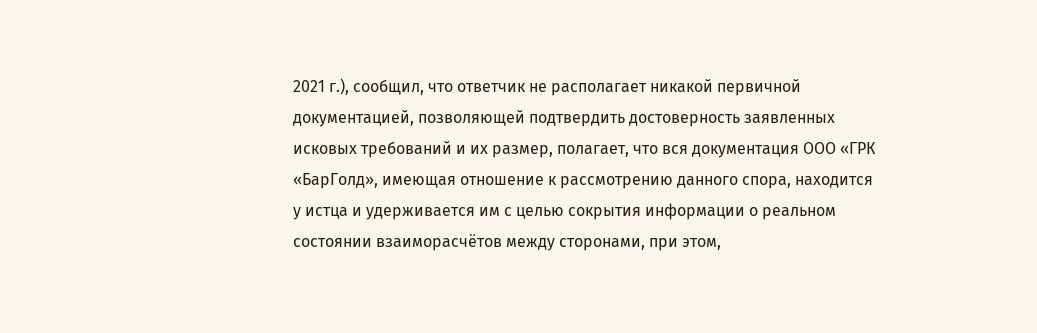2021 г.), сообщил, что ответчик не располагает никакой первичной документацией, позволяющей подтвердить достоверность заявленных исковых требований и их размер, полагает, что вся документация ООО «ГРК «БарГолд», имеющая отношение к рассмотрению данного спора, находится у истца и удерживается им с целью сокрытия информации о реальном состоянии взаиморасчётов между сторонами, при этом,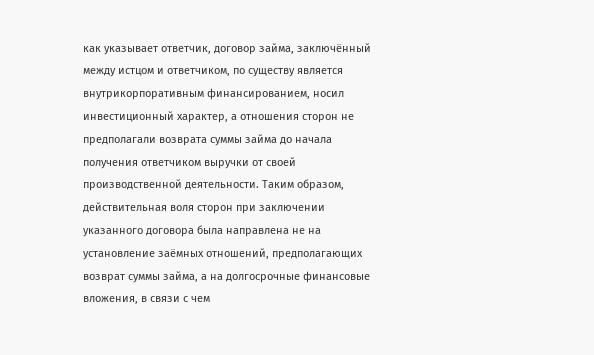как указывает ответчик, договор займа, заключённый между истцом и ответчиком, по существу является внутрикорпоративным финансированием, носил инвестиционный характер, а отношения сторон не предполагали возврата суммы займа до начала получения ответчиком выручки от своей производственной деятельности. Таким образом, действительная воля сторон при заключении указанного договора была направлена не на установление заёмных отношений, предполагающих возврат суммы займа, а на долгосрочные финансовые вложения, в связи с чем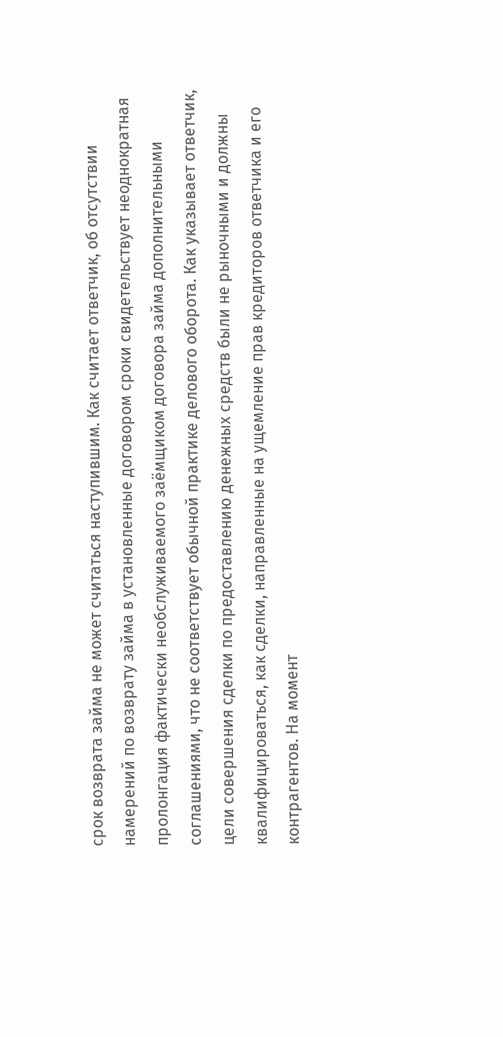срок возврата займа не может считаться наступившим. Как считает ответчик, об отсутствии намерений по возврату займа в установленные договором сроки свидетельствует неоднократная пролонгация фактически необслуживаемого заёмщиком договора займа дополнительными соглашениями, что не соответствует обычной практике делового оборота. Как указывает ответчик, цели совершения сделки по предоставлению денежных средств были не рыночными и должны квалифицироваться, как сделки, направленные на ущемление прав кредиторов ответчика и его контрагентов. На момент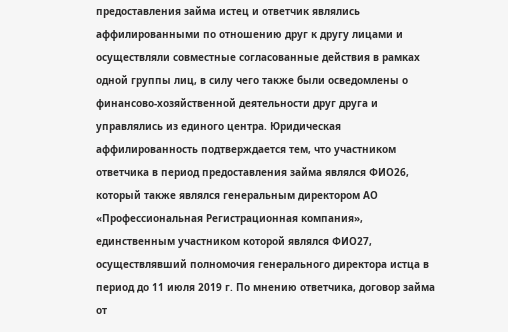предоставления займа истец и ответчик являлись аффилированными по отношению друг к другу лицами и осуществляли совместные согласованные действия в рамках одной группы лиц, в силу чего также были осведомлены о финансово-хозяйственной деятельности друг друга и управлялись из единого центра. Юридическая аффилированность подтверждается тем, что участником ответчика в период предоставления займа являлся ФИО26, который также являлся генеральным директором АО «Профессиональная Регистрационная компания», единственным участником которой являлся ФИО27, осуществлявший полномочия генерального директора истца в период до 11 июля 2019 г. По мнению ответчика, договор займа от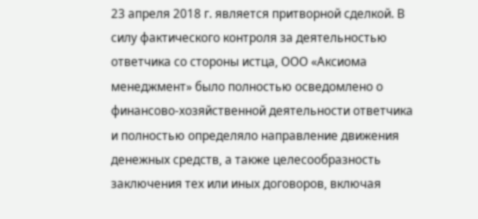23 апреля 2018 г. является притворной сделкой. В силу фактического контроля за деятельностью ответчика со стороны истца, ООО «Аксиома менеджмент» было полностью осведомлено о финансово-хозяйственной деятельности ответчика и полностью определяло направление движения денежных средств, а также целесообразность заключения тех или иных договоров, включая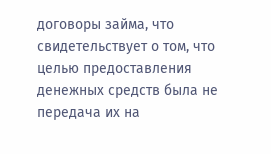договоры займа, что свидетельствует о том, что целью предоставления денежных средств была не передача их на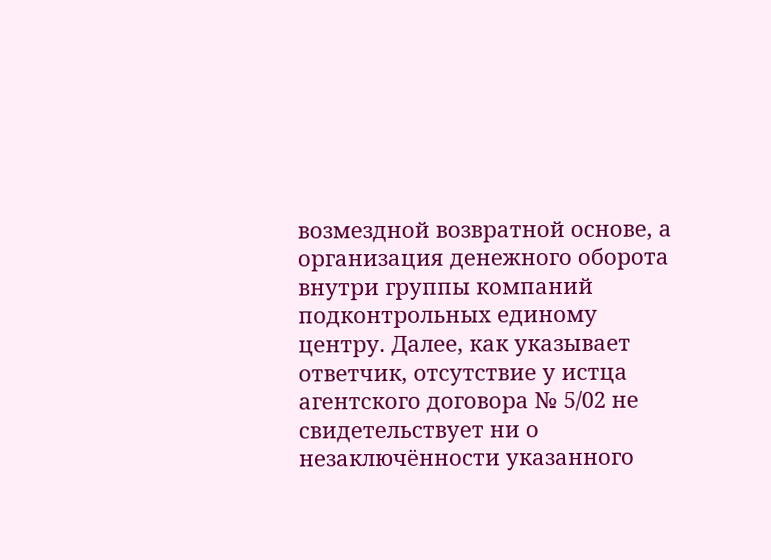возмездной возвратной основе, а организация денежного оборота внутри группы компаний подконтрольных единому центру. Далее, как указывает ответчик, отсутствие у истца агентского договора № 5/02 не свидетельствует ни о незаключённости указанного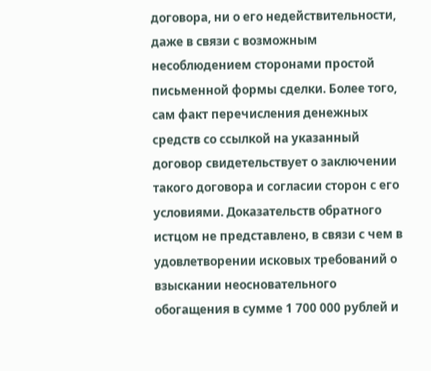договора, ни о его недействительности, даже в связи с возможным несоблюдением сторонами простой письменной формы сделки. Более того, сам факт перечисления денежных средств со ссылкой на указанный договор свидетельствует о заключении такого договора и согласии сторон с его условиями. Доказательств обратного истцом не представлено, в связи с чем в удовлетворении исковых требований о взыскании неосновательного обогащения в сумме 1 700 000 рублей и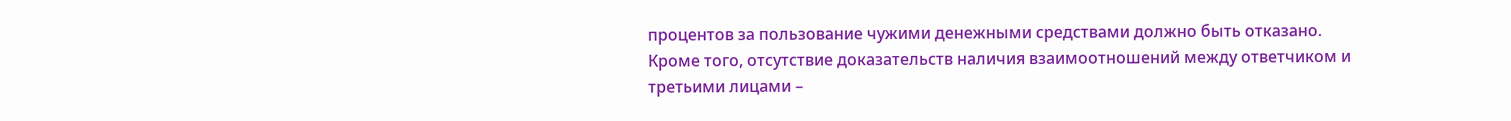процентов за пользование чужими денежными средствами должно быть отказано. Кроме того, отсутствие доказательств наличия взаимоотношений между ответчиком и третьими лицами –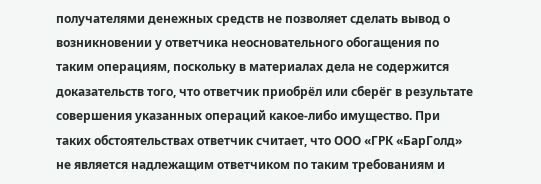получателями денежных средств не позволяет сделать вывод о возникновении у ответчика неосновательного обогащения по таким операциям, поскольку в материалах дела не содержится доказательств того, что ответчик приобрёл или сберёг в результате совершения указанных операций какое-либо имущество. При таких обстоятельствах ответчик считает, что ООО «ГРК «БарГолд» не является надлежащим ответчиком по таким требованиям и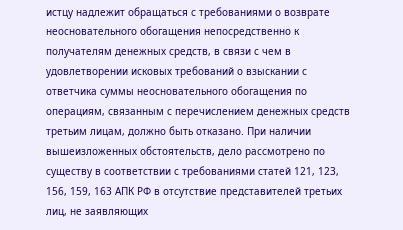истцу надлежит обращаться с требованиями о возврате неосновательного обогащения непосредственно к получателям денежных средств, в связи с чем в удовлетворении исковых требований о взыскании с ответчика суммы неосновательного обогащения по операциям, связанным с перечислением денежных средств третьим лицам, должно быть отказано. При наличии вышеизложенных обстоятельств, дело рассмотрено по существу в соответствии с требованиями статей 121, 123, 156, 159, 163 АПК РФ в отсутствие представителей третьих лиц, не заявляющих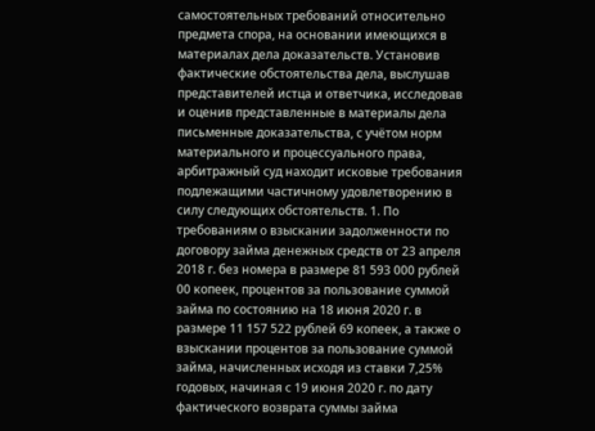самостоятельных требований относительно предмета спора, на основании имеющихся в материалах дела доказательств. Установив фактические обстоятельства дела, выслушав представителей истца и ответчика, исследовав и оценив представленные в материалы дела письменные доказательства, с учётом норм материального и процессуального права, арбитражный суд находит исковые требования подлежащими частичному удовлетворению в силу следующих обстоятельств. 1. По требованиям о взыскании задолженности по договору займа денежных средств от 23 апреля 2018 г. без номера в размере 81 593 000 рублей 00 копеек, процентов за пользование суммой займа по состоянию на 18 июня 2020 г. в размере 11 157 522 рублей 69 копеек, а также о взыскании процентов за пользование суммой займа, начисленных исходя из ставки 7,25% годовых, начиная с 19 июня 2020 г. по дату фактического возврата суммы займа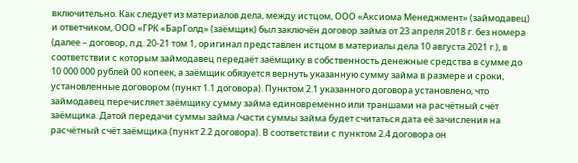включительно. Как следует из материалов дела, между истцом, ООО «Аксиома Менеджмент» (займодавец) и ответчиком, ООО «ГРК «БарГолд» (заёмщик) был заключён договор займа от 23 апреля 2018 г. без номера (далее – договор, л.д. 20-21 том 1, оригинал представлен истцом в материалы дела 10 августа 2021 г.), в соответствии с которым займодавец передаёт заёмщику в собственность денежные средства в сумме до 10 000 000 рублей 00 копеек, а заёмщик обязуется вернуть указанную сумму займа в размере и сроки, установленные договором (пункт 1.1 договора). Пунктом 2.1 указанного договора установлено, что займодавец перечисляет заёмщику сумму займа единовременно или траншами на расчётный счёт заёмщика. Датой передачи суммы займа /части суммы займа будет считаться дата её зачисления на расчётный счёт заёмщика (пункт 2.2 договора). В соответствии с пунктом 2.4 договора он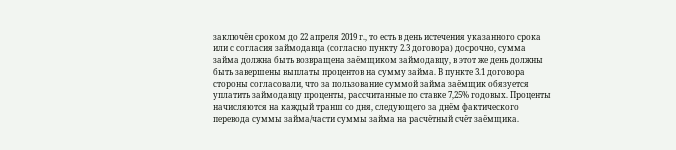заключён сроком до 22 апреля 2019 г., то есть в день истечения указанного срока или с согласия займодавца (согласно пункту 2.3 договора) досрочно, сумма займа должна быть возвращена заёмщиком займодавцу, в этот же день должны быть завершены выплаты процентов на сумму займа. В пункте 3.1 договора стороны согласовали, что за пользование суммой займа заёмщик обязуется уплатить займодавцу проценты, рассчитанные по ставке 7,25% годовых. Проценты начисляются на каждый транш со дня, следующего за днём фактического перевода суммы займа/части суммы займа на расчётный счёт заёмщика.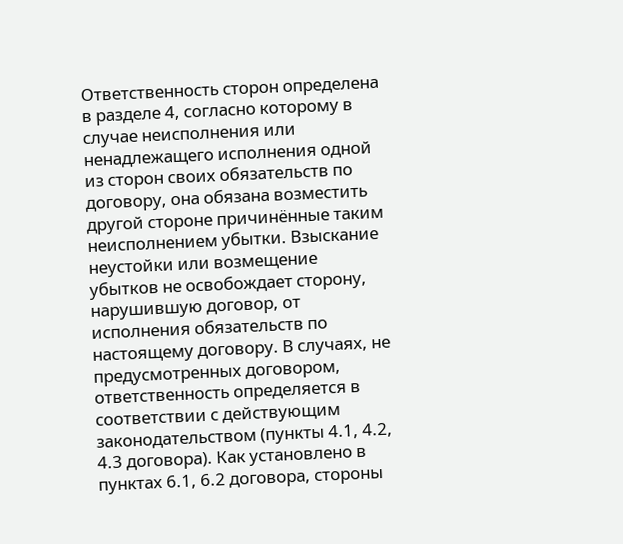Ответственность сторон определена в разделе 4, согласно которому в случае неисполнения или ненадлежащего исполнения одной из сторон своих обязательств по договору, она обязана возместить другой стороне причинённые таким неисполнением убытки. Взыскание неустойки или возмещение убытков не освобождает сторону, нарушившую договор, от исполнения обязательств по настоящему договору. В случаях, не предусмотренных договором, ответственность определяется в соответствии с действующим законодательством (пункты 4.1, 4.2, 4.3 договора). Как установлено в пунктах 6.1, 6.2 договора, стороны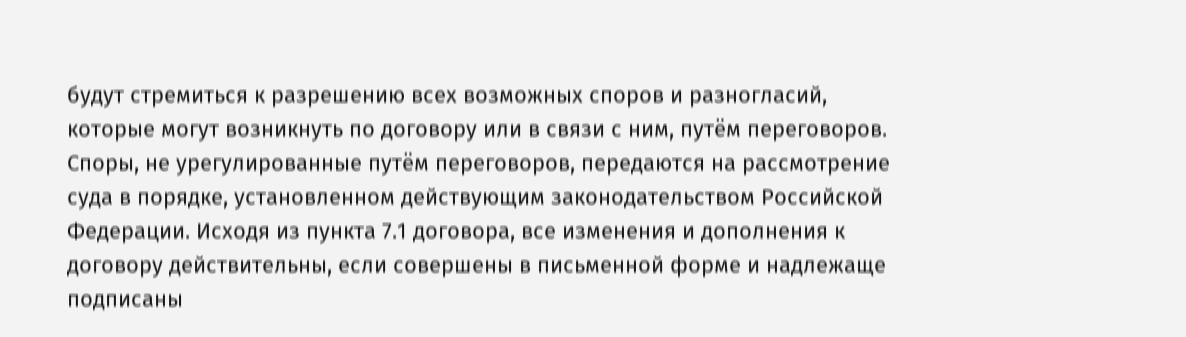будут стремиться к разрешению всех возможных споров и разногласий, которые могут возникнуть по договору или в связи с ним, путём переговоров. Споры, не урегулированные путём переговоров, передаются на рассмотрение суда в порядке, установленном действующим законодательством Российской Федерации. Исходя из пункта 7.1 договора, все изменения и дополнения к договору действительны, если совершены в письменной форме и надлежаще подписаны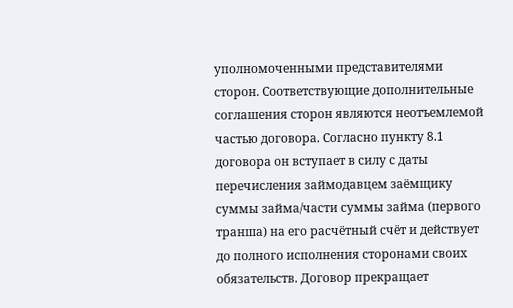уполномоченными представителями сторон. Соответствующие дополнительные соглашения сторон являются неотъемлемой частью договора. Согласно пункту 8.1 договора он вступает в силу с даты перечисления займодавцем заёмщику суммы займа/части суммы займа (первого транша) на его расчётный счёт и действует до полного исполнения сторонами своих обязательств. Договор прекращает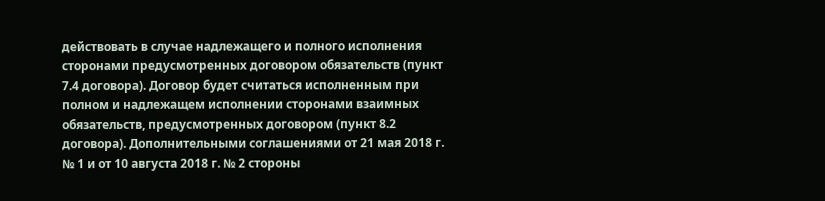действовать в случае надлежащего и полного исполнения сторонами предусмотренных договором обязательств (пункт 7.4 договора). Договор будет считаться исполненным при полном и надлежащем исполнении сторонами взаимных обязательств, предусмотренных договором (пункт 8.2 договора). Дополнительными соглашениями от 21 мая 2018 г. № 1 и от 10 августа 2018 г. № 2 стороны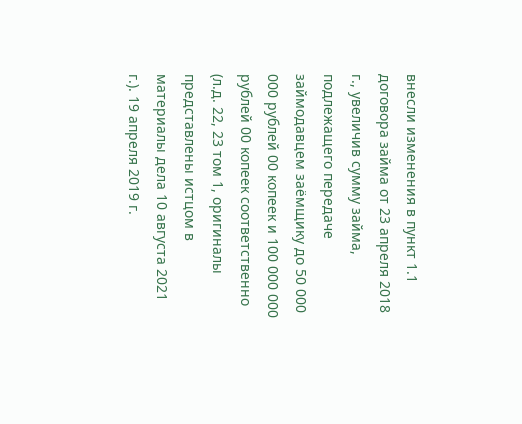внесли изменения в пункт 1.1 договора займа от 23 апреля 2018 г., увеличив сумму займа, подлежащего передаче займодавцем заёмщику до 50 000 000 рублей 00 копеек и 100 000 000 рублей 00 копеек соответственно (л.д. 22, 23 том 1, оригиналы представлены истцом в материалы дела 10 августа 2021 г.). 19 апреля 2019 г.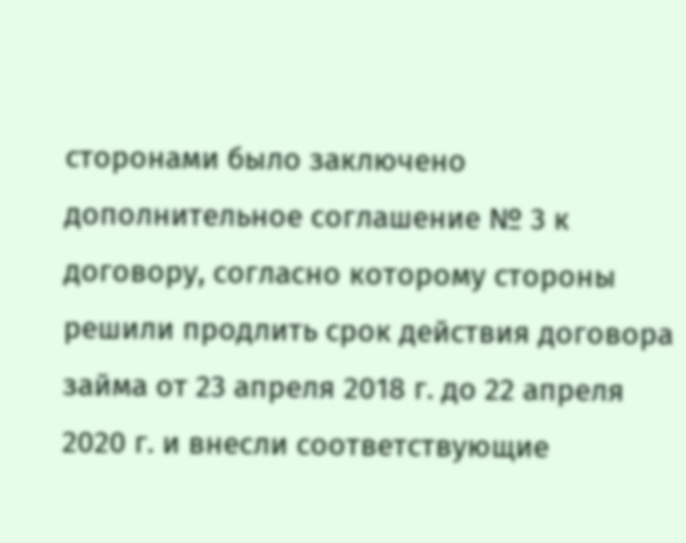сторонами было заключено дополнительное соглашение № 3 к договору, согласно которому стороны решили продлить срок действия договора займа от 23 апреля 2018 г. до 22 апреля 2020 г. и внесли соответствующие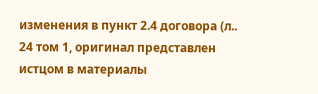изменения в пункт 2.4 договора (л.. 24 том 1, оригинал представлен истцом в материалы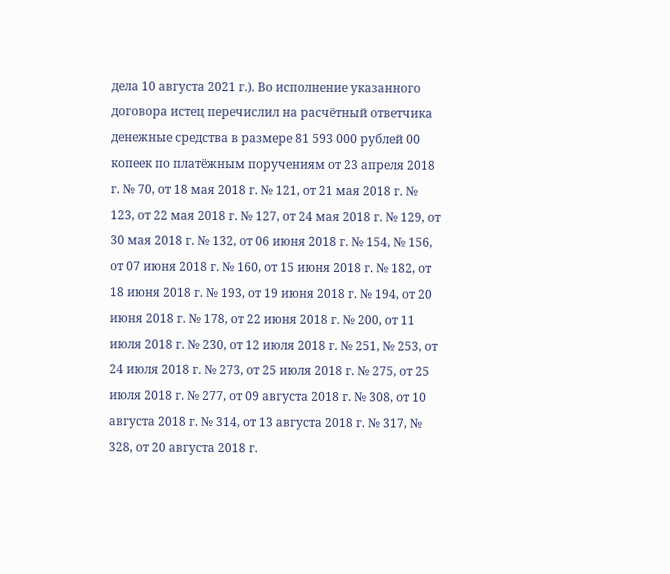дела 10 августа 2021 г.). Во исполнение указанного договора истец перечислил на расчётный ответчика денежные средства в размере 81 593 000 рублей 00 копеек по платёжным поручениям от 23 апреля 2018 г. № 70, от 18 мая 2018 г. № 121, от 21 мая 2018 г. № 123, от 22 мая 2018 г. № 127, от 24 мая 2018 г. № 129, от 30 мая 2018 г. № 132, от 06 июня 2018 г. № 154, № 156, от 07 июня 2018 г. № 160, от 15 июня 2018 г. № 182, от 18 июня 2018 г. № 193, от 19 июня 2018 г. № 194, от 20 июня 2018 г. № 178, от 22 июня 2018 г. № 200, от 11 июля 2018 г. № 230, от 12 июля 2018 г. № 251, № 253, от 24 июля 2018 г. № 273, от 25 июля 2018 г. № 275, от 25 июля 2018 г. № 277, от 09 августа 2018 г. № 308, от 10 августа 2018 г. № 314, от 13 августа 2018 г. № 317, № 328, от 20 августа 2018 г.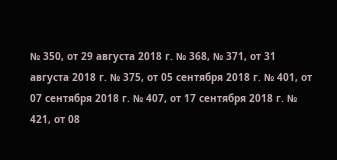№ 350, от 29 августа 2018 г. № 368, № 371, от 31 августа 2018 г. № 375, от 05 сентября 2018 г. № 401, от 07 сентября 2018 г. № 407, от 17 сентября 2018 г. № 421, от 08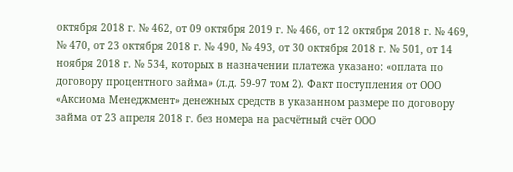октября 2018 г. № 462, от 09 октября 2019 г. № 466, от 12 октября 2018 г. № 469, № 470, от 23 октября 2018 г. № 490, № 493, от 30 октября 2018 г. № 501, от 14 ноября 2018 г. № 534, которых в назначении платежа указано: «оплата по договору процентного займа» (л.д. 59-97 том 2). Факт поступления от ООО «Аксиома Менеджмент» денежных средств в указанном размере по договору займа от 23 апреля 2018 г. без номера на расчётный счёт ООО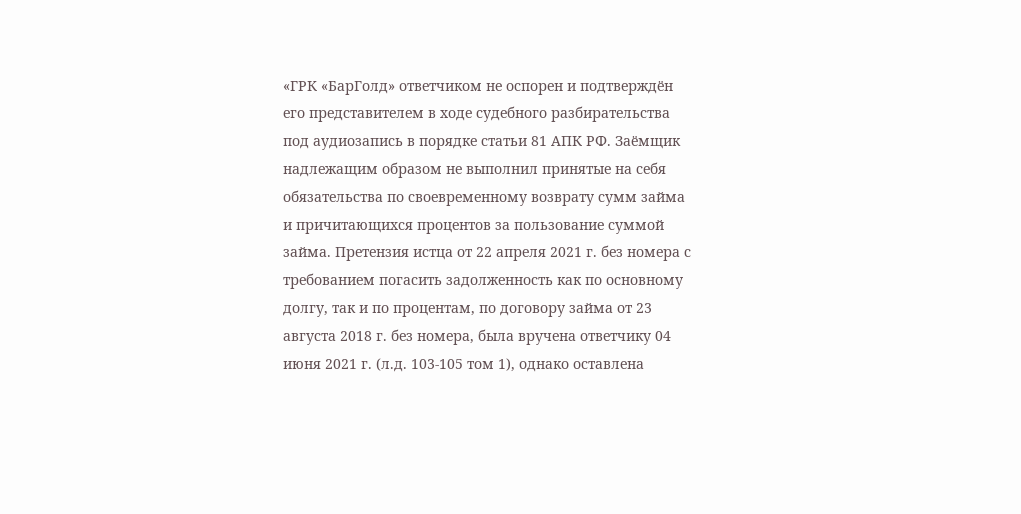«ГРК «БарГолд» ответчиком не оспорен и подтверждён его представителем в ходе судебного разбирательства под аудиозапись в порядке статьи 81 АПК РФ. Заёмщик надлежащим образом не выполнил принятые на себя обязательства по своевременному возврату сумм займа и причитающихся процентов за пользование суммой займа. Претензия истца от 22 апреля 2021 г. без номера с требованием погасить задолженность как по основному долгу, так и по процентам, по договору займа от 23 августа 2018 г. без номера, была вручена ответчику 04 июня 2021 г. (л.д. 103-105 том 1), однако оставлена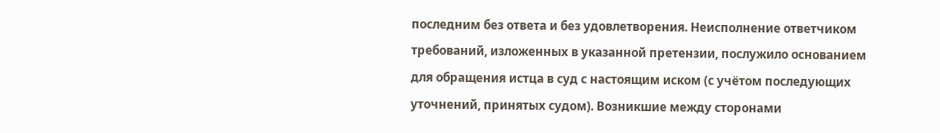последним без ответа и без удовлетворения. Неисполнение ответчиком требований, изложенных в указанной претензии, послужило основанием для обращения истца в суд с настоящим иском (с учётом последующих уточнений, принятых судом). Возникшие между сторонами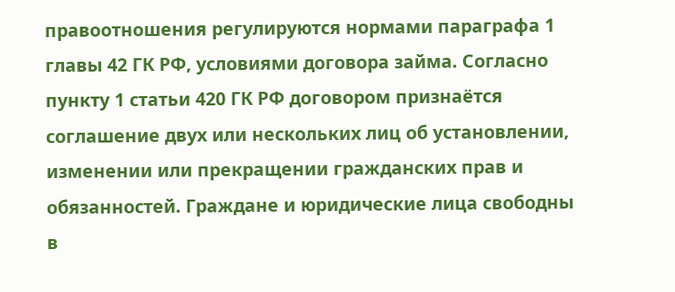правоотношения регулируются нормами параграфа 1 главы 42 ГК РФ, условиями договора займа. Согласно пункту 1 статьи 420 ГК РФ договором признаётся соглашение двух или нескольких лиц об установлении, изменении или прекращении гражданских прав и обязанностей. Граждане и юридические лица свободны в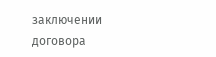заключении договора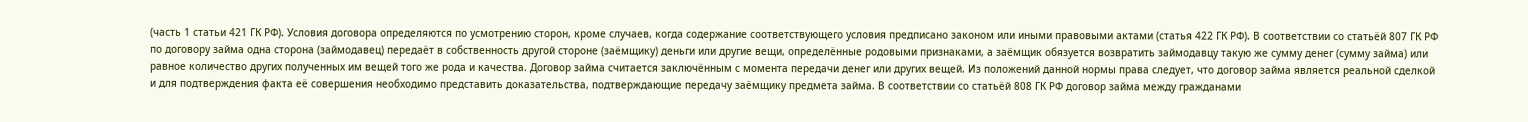(часть 1 статьи 421 ГК РФ). Условия договора определяются по усмотрению сторон, кроме случаев, когда содержание соответствующего условия предписано законом или иными правовыми актами (статья 422 ГК РФ). В соответствии со статьёй 807 ГК РФ по договору займа одна сторона (займодавец) передаёт в собственность другой стороне (заёмщику) деньги или другие вещи, определённые родовыми признаками, а заёмщик обязуется возвратить займодавцу такую же сумму денег (сумму займа) или равное количество других полученных им вещей того же рода и качества. Договор займа считается заключённым с момента передачи денег или других вещей. Из положений данной нормы права следует, что договор займа является реальной сделкой и для подтверждения факта её совершения необходимо представить доказательства, подтверждающие передачу заёмщику предмета займа. В соответствии со статьёй 808 ГК РФ договор займа между гражданами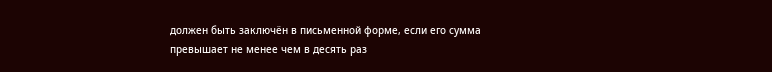должен быть заключён в письменной форме, если его сумма превышает не менее чем в десять раз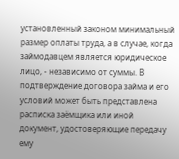установленный законом минимальный размер оплаты труда, а в случае, когда займодавцем является юридическое лицо, - независимо от суммы. В подтверждение договора займа и его условий может быть представлена расписка заёмщика или иной документ, удостоверяющие передачу ему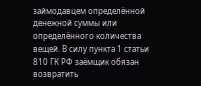займодавцем определённой денежной суммы или определённого количества вещей. В силу пункта 1 статьи 810 ГК РФ заёмщик обязан возвратить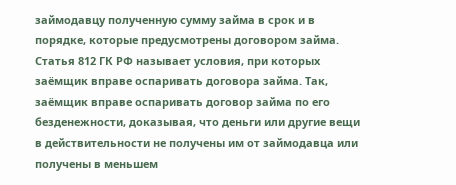займодавцу полученную сумму займа в срок и в порядке, которые предусмотрены договором займа. Статья 812 ГК РФ называет условия, при которых заёмщик вправе оспаривать договора займа. Так, заёмщик вправе оспаривать договор займа по его безденежности, доказывая, что деньги или другие вещи в действительности не получены им от займодавца или получены в меньшем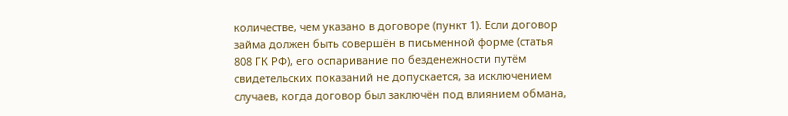количестве, чем указано в договоре (пункт 1). Если договор займа должен быть совершён в письменной форме (статья 808 ГК РФ), его оспаривание по безденежности путём свидетельских показаний не допускается, за исключением случаев, когда договор был заключён под влиянием обмана,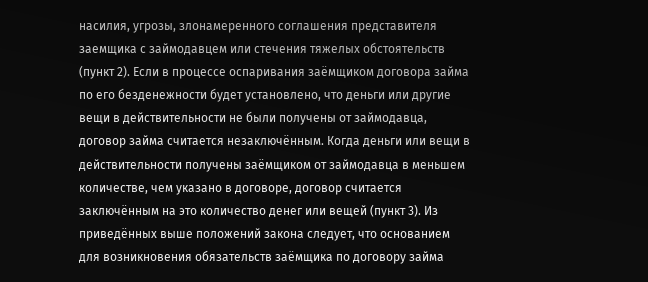насилия, угрозы, злонамеренного соглашения представителя заемщика с займодавцем или стечения тяжелых обстоятельств (пункт 2). Если в процессе оспаривания заёмщиком договора займа по его безденежности будет установлено, что деньги или другие вещи в действительности не были получены от займодавца, договор займа считается незаключённым. Когда деньги или вещи в действительности получены заёмщиком от займодавца в меньшем количестве, чем указано в договоре, договор считается заключённым на это количество денег или вещей (пункт 3). Из приведённых выше положений закона следует, что основанием для возникновения обязательств заёмщика по договору займа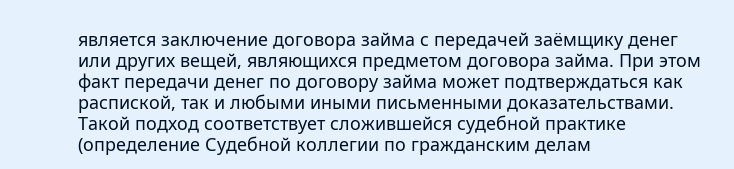является заключение договора займа с передачей заёмщику денег или других вещей, являющихся предметом договора займа. При этом факт передачи денег по договору займа может подтверждаться как распиской, так и любыми иными письменными доказательствами. Такой подход соответствует сложившейся судебной практике (определение Судебной коллегии по гражданским делам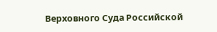Верховного Суда Российской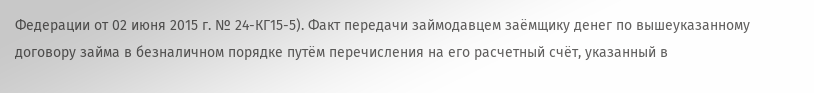Федерации от 02 июня 2015 г. № 24-КГ15-5). Факт передачи займодавцем заёмщику денег по вышеуказанному договору займа в безналичном порядке путём перечисления на его расчетный счёт, указанный в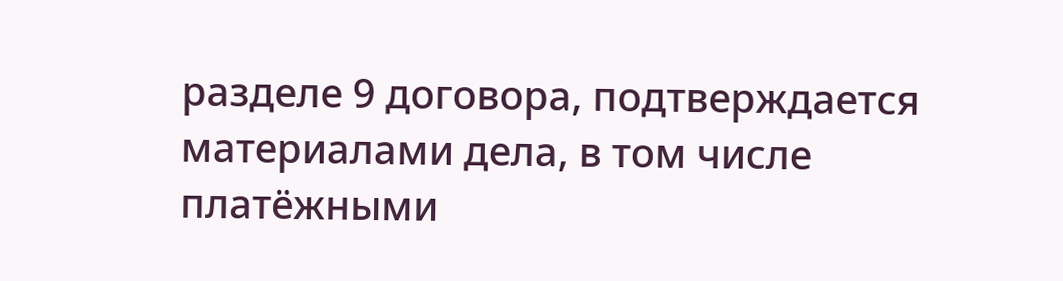разделе 9 договора, подтверждается материалами дела, в том числе платёжными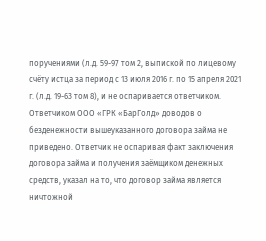поручениями (л.д. 59-97 том 2, выпиской по лицевому счёту истца за период с 13 июля 2016 г. по 15 апреля 2021 г. (л.д. 19-63 том 8), и не оспаривается ответчиком. Ответчиком ООО «ГРК «БарГолд» доводов о безденежности вышеуказанного договора займа не приведено. Ответчик не оспаривая факт заключения договора займа и получения заёмщиком денежных средств, указал на то, что договор займа является ничтожной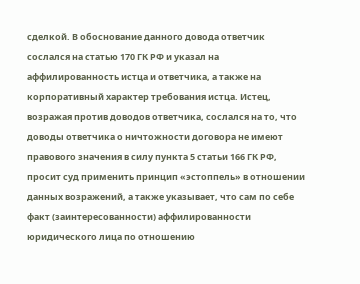сделкой. В обоснование данного довода ответчик сослался на статью 170 ГК РФ и указал на аффилированность истца и ответчика, а также на корпоративный характер требования истца. Истец, возражая против доводов ответчика, сослался на то, что доводы ответчика о ничтожности договора не имеют правового значения в силу пункта 5 статьи 166 ГК РФ, просит суд применить принцип «эстоппель» в отношении данных возражений, а также указывает, что сам по себе факт (заинтересованности) аффилированности юридического лица по отношению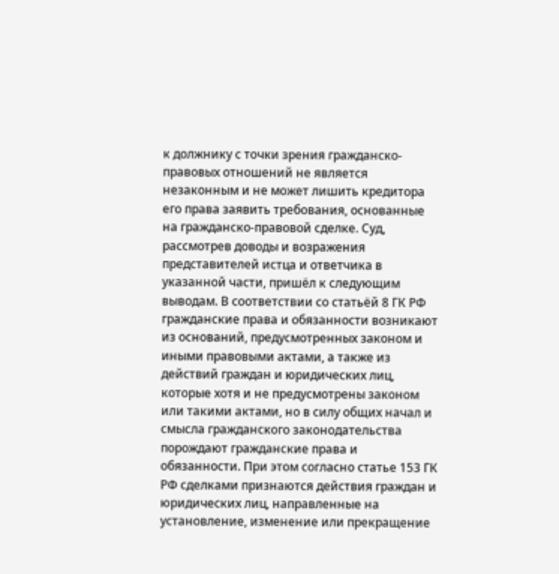к должнику с точки зрения гражданско-правовых отношений не является незаконным и не может лишить кредитора его права заявить требования, основанные на гражданско-правовой сделке. Суд, рассмотрев доводы и возражения представителей истца и ответчика в указанной части, пришёл к следующим выводам. В соответствии со статьёй 8 ГК РФ гражданские права и обязанности возникают из оснований, предусмотренных законом и иными правовыми актами, а также из действий граждан и юридических лиц, которые хотя и не предусмотрены законом или такими актами, но в силу общих начал и смысла гражданского законодательства порождают гражданские права и обязанности. При этом согласно статье 153 ГК РФ сделками признаются действия граждан и юридических лиц, направленные на установление, изменение или прекращение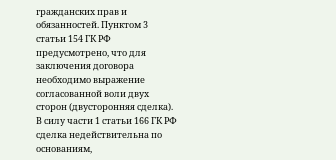гражданских прав и обязанностей. Пунктом 3 статьи 154 ГК РФ предусмотрено, что для заключения договора необходимо выражение согласованной воли двух сторон (двусторонняя сделка). В силу части 1 статьи 166 ГК РФ сделка недействительна по основаниям,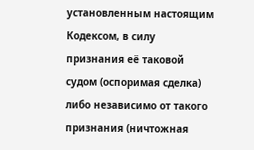установленным настоящим Кодексом, в силу признания её таковой судом (оспоримая сделка) либо независимо от такого признания (ничтожная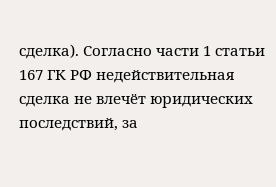сделка). Согласно части 1 статьи 167 ГК РФ недействительная сделка не влечёт юридических последствий, за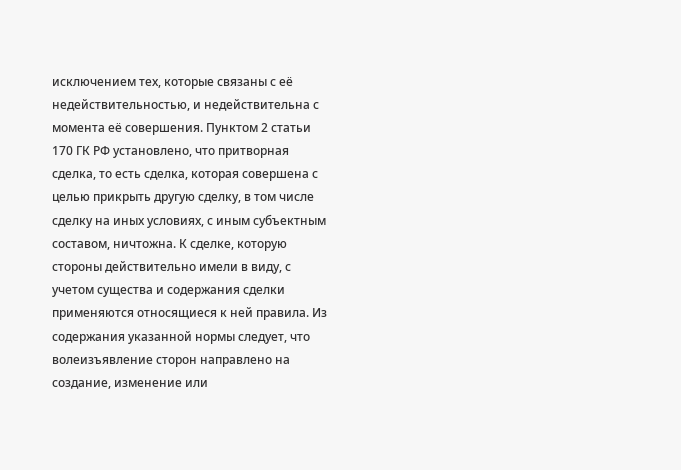исключением тех, которые связаны с её недействительностью, и недействительна с момента её совершения. Пунктом 2 статьи 170 ГК РФ установлено, что притворная сделка, то есть сделка, которая совершена с целью прикрыть другую сделку, в том числе сделку на иных условиях, с иным субъектным составом, ничтожна. К сделке, которую стороны действительно имели в виду, с учетом существа и содержания сделки применяются относящиеся к ней правила. Из содержания указанной нормы следует, что волеизъявление сторон направлено на создание, изменение или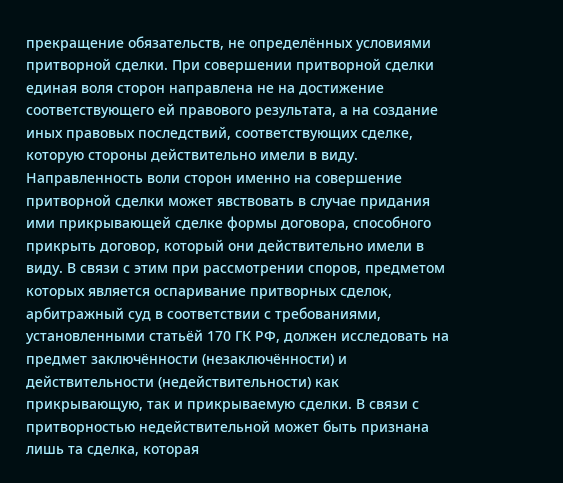прекращение обязательств, не определённых условиями притворной сделки. При совершении притворной сделки единая воля сторон направлена не на достижение соответствующего ей правового результата, а на создание иных правовых последствий, соответствующих сделке, которую стороны действительно имели в виду. Направленность воли сторон именно на совершение притворной сделки может явствовать в случае придания ими прикрывающей сделке формы договора, способного прикрыть договор, который они действительно имели в виду. В связи с этим при рассмотрении споров, предметом которых является оспаривание притворных сделок, арбитражный суд в соответствии с требованиями, установленными статьёй 170 ГК РФ, должен исследовать на предмет заключённости (незаключённости) и действительности (недействительности) как прикрывающую, так и прикрываемую сделки. В связи с притворностью недействительной может быть признана лишь та сделка, которая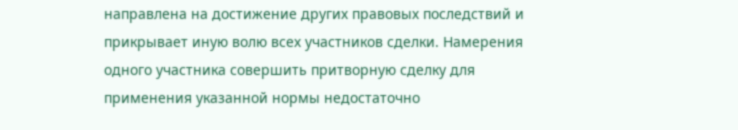направлена на достижение других правовых последствий и прикрывает иную волю всех участников сделки. Намерения одного участника совершить притворную сделку для применения указанной нормы недостаточно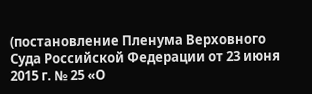(постановление Пленума Верховного Суда Российской Федерации от 23 июня 2015 г. № 25 «О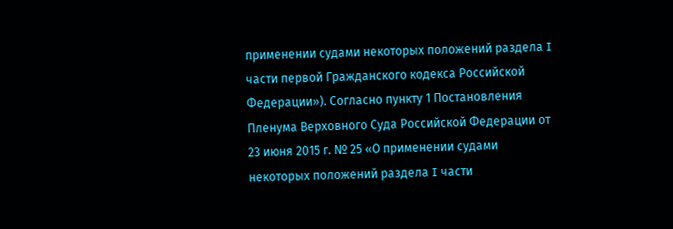применении судами некоторых положений раздела I части первой Гражданского кодекса Российской Федерации»). Согласно пункту 1 Постановления Пленума Верховного Суда Российской Федерации от 23 июня 2015 г. № 25 «О применении судами некоторых положений раздела I части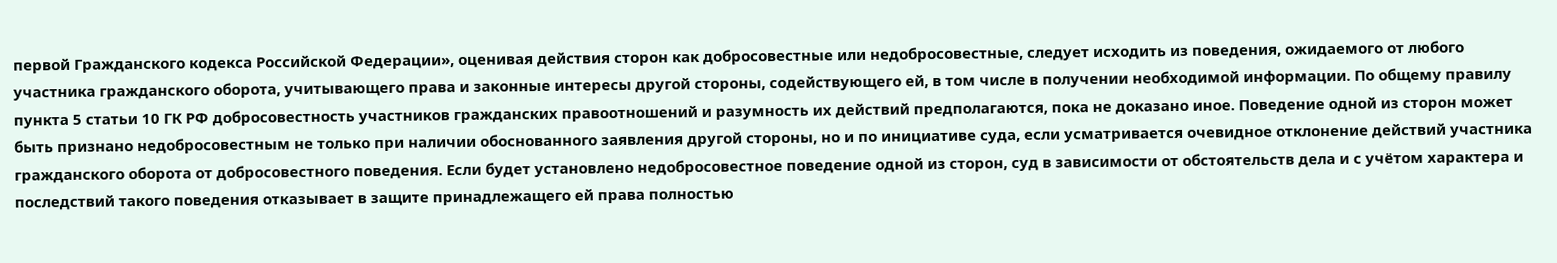первой Гражданского кодекса Российской Федерации», оценивая действия сторон как добросовестные или недобросовестные, следует исходить из поведения, ожидаемого от любого участника гражданского оборота, учитывающего права и законные интересы другой стороны, содействующего ей, в том числе в получении необходимой информации. По общему правилу пункта 5 статьи 10 ГК РФ добросовестность участников гражданских правоотношений и разумность их действий предполагаются, пока не доказано иное. Поведение одной из сторон может быть признано недобросовестным не только при наличии обоснованного заявления другой стороны, но и по инициативе суда, если усматривается очевидное отклонение действий участника гражданского оборота от добросовестного поведения. Если будет установлено недобросовестное поведение одной из сторон, суд в зависимости от обстоятельств дела и с учётом характера и последствий такого поведения отказывает в защите принадлежащего ей права полностью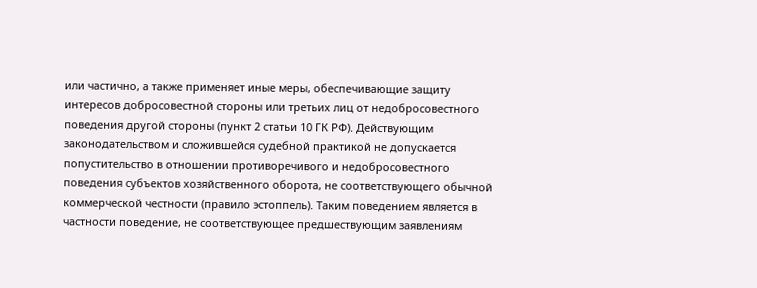или частично, а также применяет иные меры, обеспечивающие защиту интересов добросовестной стороны или третьих лиц от недобросовестного поведения другой стороны (пункт 2 статьи 10 ГК РФ). Действующим законодательством и сложившейся судебной практикой не допускается попустительство в отношении противоречивого и недобросовестного поведения субъектов хозяйственного оборота, не соответствующего обычной коммерческой честности (правило эстоппель). Таким поведением является в частности поведение, не соответствующее предшествующим заявлениям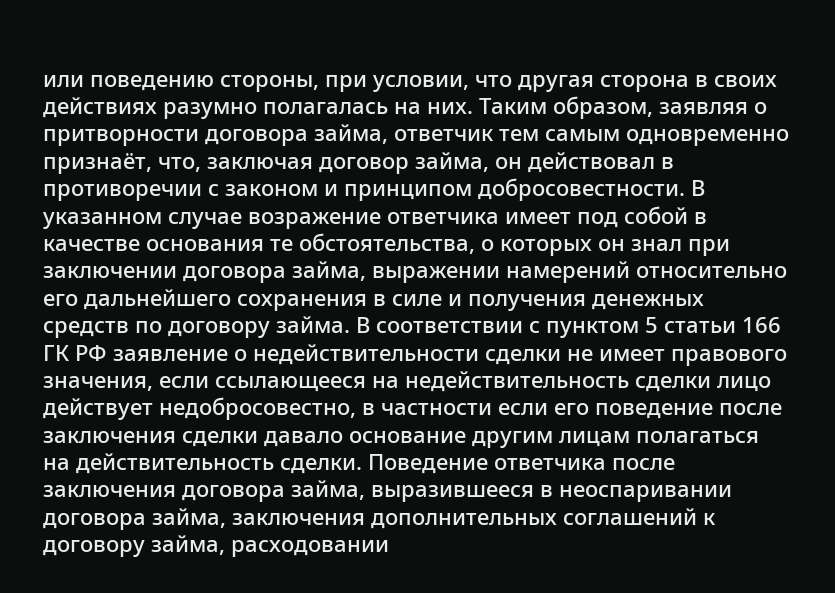или поведению стороны, при условии, что другая сторона в своих действиях разумно полагалась на них. Таким образом, заявляя о притворности договора займа, ответчик тем самым одновременно признаёт, что, заключая договор займа, он действовал в противоречии с законом и принципом добросовестности. В указанном случае возражение ответчика имеет под собой в качестве основания те обстоятельства, о которых он знал при заключении договора займа, выражении намерений относительно его дальнейшего сохранения в силе и получения денежных средств по договору займа. В соответствии с пунктом 5 статьи 166 ГК РФ заявление о недействительности сделки не имеет правового значения, если ссылающееся на недействительность сделки лицо действует недобросовестно, в частности если его поведение после заключения сделки давало основание другим лицам полагаться на действительность сделки. Поведение ответчика после заключения договора займа, выразившееся в неоспаривании договора займа, заключения дополнительных соглашений к договору займа, расходовании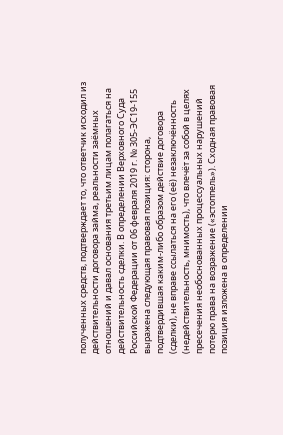полученных средств, подтверждает то, что ответчик исходил из действительности договора займа, реальности заёмных отношений и давал основания третьим лицам полагаться на действительность сделки. В определении Верховного Суда Российской Федерации от 06 февраля 2019 г. № 305-ЭС19-155 выражена следующая правовая позиция: сторона, подтвердившая каким-либо образом действие договора (сделки), не вправе ссылаться на его (её) незаключённость (недействительность, мнимость), что влечёт за собой в целях пресечения необоснованных процессуальных нарушений потерю права на возражение («эстоппель»). Сходная правовая позиция изложена в определении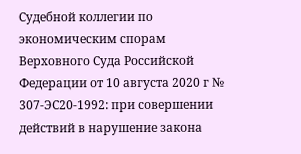Судебной коллегии по экономическим спорам Верховного Суда Российской Федерации от 10 августа 2020 г № 307-ЭС20-1992: при совершении действий в нарушение закона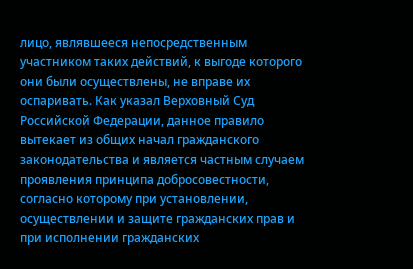лицо, являвшееся непосредственным участником таких действий, к выгоде которого они были осуществлены, не вправе их оспаривать. Как указал Верховный Суд Российской Федерации, данное правило вытекает из общих начал гражданского законодательства и является частным случаем проявления принципа добросовестности, согласно которому при установлении, осуществлении и защите гражданских прав и при исполнении гражданских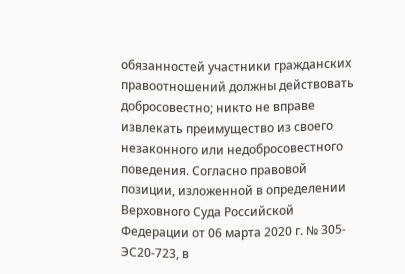обязанностей участники гражданских правоотношений должны действовать добросовестно; никто не вправе извлекать преимущество из своего незаконного или недобросовестного поведения. Согласно правовой позиции, изложенной в определении Верховного Суда Российской Федерации от 06 марта 2020 г. № 305-ЭС20-723, в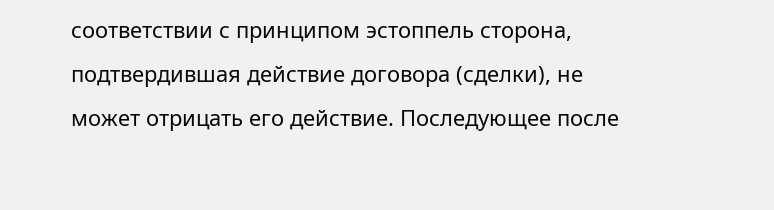соответствии с принципом эстоппель сторона, подтвердившая действие договора (сделки), не может отрицать его действие. Последующее после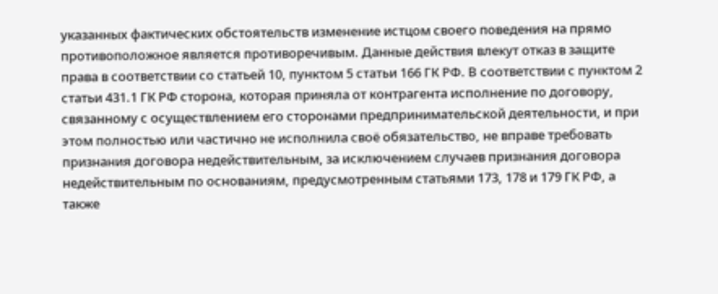указанных фактических обстоятельств изменение истцом своего поведения на прямо противоположное является противоречивым. Данные действия влекут отказ в защите права в соответствии со статьей 10, пунктом 5 статьи 166 ГК РФ. В соответствии с пунктом 2 статьи 431.1 ГК РФ сторона, которая приняла от контрагента исполнение по договору, связанному с осуществлением его сторонами предпринимательской деятельности, и при этом полностью или частично не исполнила своё обязательство, не вправе требовать признания договора недействительным, за исключением случаев признания договора недействительным по основаниям, предусмотренным статьями 173, 178 и 179 ГК РФ, а также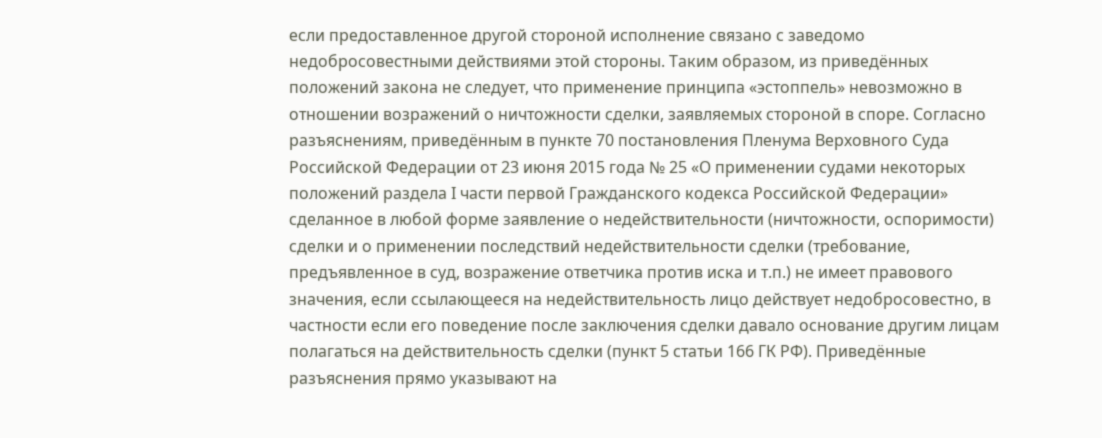если предоставленное другой стороной исполнение связано с заведомо недобросовестными действиями этой стороны. Таким образом, из приведённых положений закона не следует, что применение принципа «эстоппель» невозможно в отношении возражений о ничтожности сделки, заявляемых стороной в споре. Согласно разъяснениям, приведённым в пункте 70 постановления Пленума Верховного Суда Российской Федерации от 23 июня 2015 года № 25 «О применении судами некоторых положений раздела I части первой Гражданского кодекса Российской Федерации» сделанное в любой форме заявление о недействительности (ничтожности, оспоримости) сделки и о применении последствий недействительности сделки (требование, предъявленное в суд, возражение ответчика против иска и т.п.) не имеет правового значения, если ссылающееся на недействительность лицо действует недобросовестно, в частности если его поведение после заключения сделки давало основание другим лицам полагаться на действительность сделки (пункт 5 статьи 166 ГК РФ). Приведённые разъяснения прямо указывают на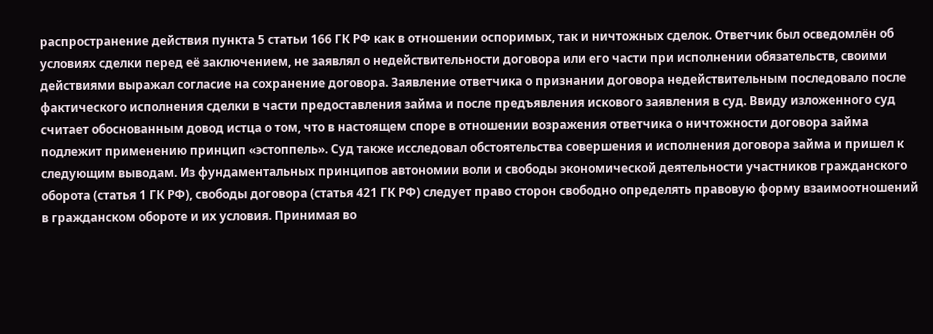распространение действия пункта 5 статьи 166 ГК РФ как в отношении оспоримых, так и ничтожных сделок. Ответчик был осведомлён об условиях сделки перед её заключением, не заявлял о недействительности договора или его части при исполнении обязательств, своими действиями выражал согласие на сохранение договора. Заявление ответчика о признании договора недействительным последовало после фактического исполнения сделки в части предоставления займа и после предъявления искового заявления в суд. Ввиду изложенного суд считает обоснованным довод истца о том, что в настоящем споре в отношении возражения ответчика о ничтожности договора займа подлежит применению принцип «эстоппель». Суд также исследовал обстоятельства совершения и исполнения договора займа и пришел к следующим выводам. Из фундаментальных принципов автономии воли и свободы экономической деятельности участников гражданского оборота (статья 1 ГК РФ), свободы договора (статья 421 ГК РФ) следует право сторон свободно определять правовую форму взаимоотношений в гражданском обороте и их условия. Принимая во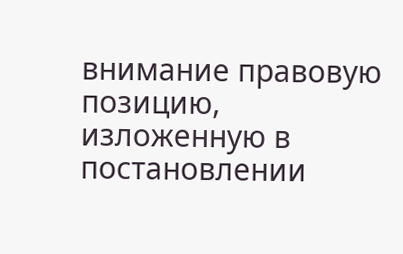внимание правовую позицию, изложенную в постановлении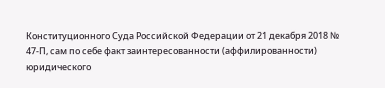Конституционного Суда Российской Федерации от 21 декабря 2018 № 47-П, сам по себе факт заинтересованности (аффилированности) юридического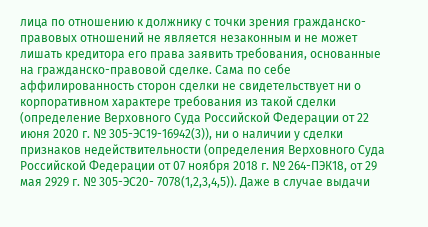лица по отношению к должнику с точки зрения гражданско-правовых отношений не является незаконным и не может лишать кредитора его права заявить требования, основанные на гражданско-правовой сделке. Сама по себе аффилированность сторон сделки не свидетельствует ни о корпоративном характере требования из такой сделки (определение Верховного Суда Российской Федерации от 22 июня 2020 г. № 305-ЭС19-16942(3)), ни о наличии у сделки признаков недействительности (определения Верховного Суда Российской Федерации от 07 ноября 2018 г. № 264-ПЭК18, от 29 мая 2929 г. № 305-ЭС20- 7078(1,2,3,4,5)). Даже в случае выдачи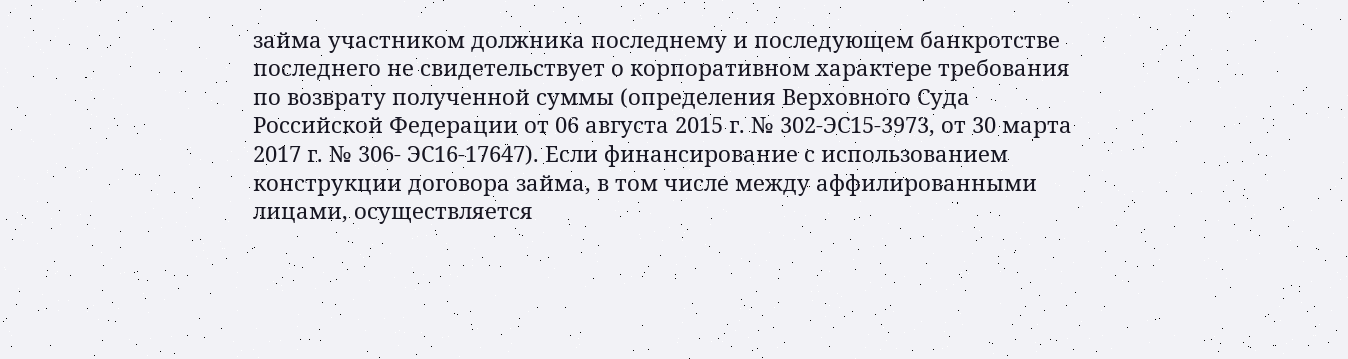займа участником должника последнему и последующем банкротстве последнего не свидетельствует о корпоративном характере требования по возврату полученной суммы (определения Верховного Суда Российской Федерации от 06 августа 2015 г. № 302-ЭС15-3973, от 30 марта 2017 г. № 306- ЭС16-17647). Если финансирование с использованием конструкции договора займа, в том числе между аффилированными лицами, осуществляется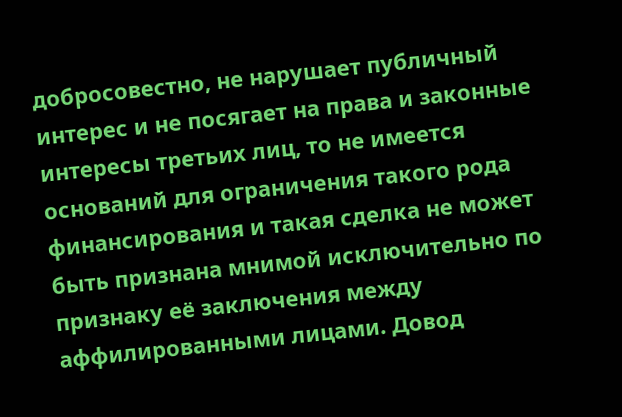добросовестно, не нарушает публичный интерес и не посягает на права и законные интересы третьих лиц, то не имеется оснований для ограничения такого рода финансирования и такая сделка не может быть признана мнимой исключительно по признаку её заключения между аффилированными лицами. Довод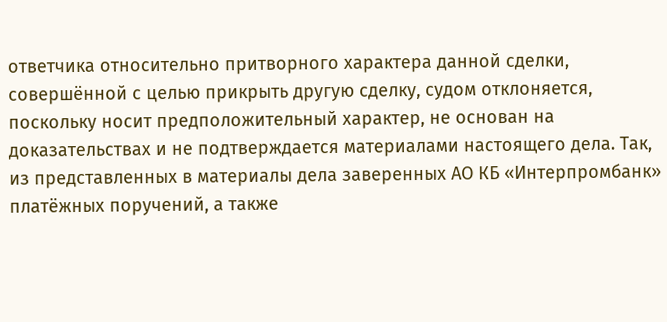ответчика относительно притворного характера данной сделки, совершённой с целью прикрыть другую сделку, судом отклоняется, поскольку носит предположительный характер, не основан на доказательствах и не подтверждается материалами настоящего дела. Так, из представленных в материалы дела заверенных АО КБ «Интерпромбанк» платёжных поручений, а также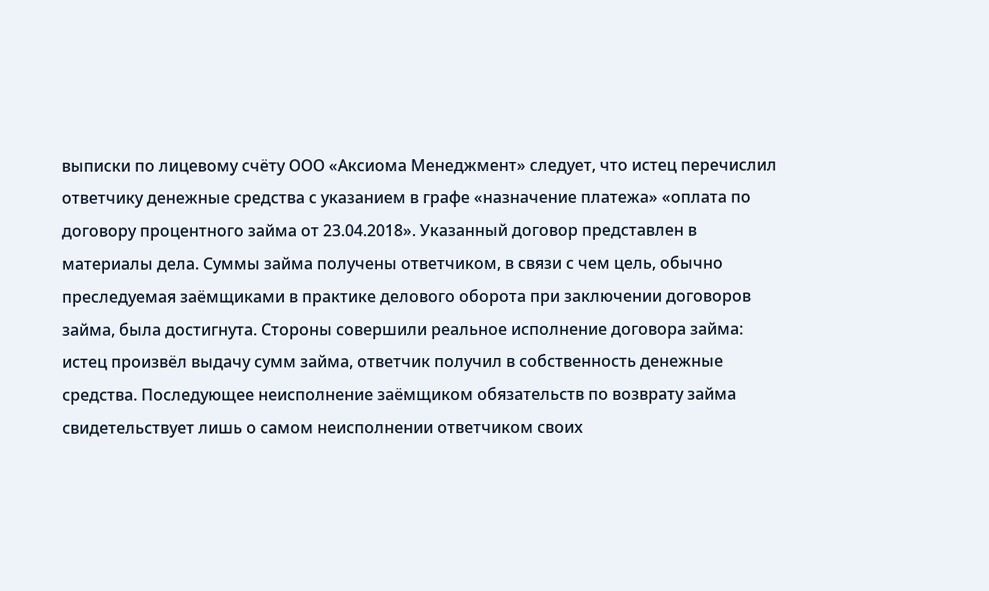выписки по лицевому счёту ООО «Аксиома Менеджмент» следует, что истец перечислил ответчику денежные средства с указанием в графе «назначение платежа» «оплата по договору процентного займа от 23.04.2018». Указанный договор представлен в материалы дела. Суммы займа получены ответчиком, в связи с чем цель, обычно преследуемая заёмщиками в практике делового оборота при заключении договоров займа, была достигнута. Стороны совершили реальное исполнение договора займа: истец произвёл выдачу сумм займа, ответчик получил в собственность денежные средства. Последующее неисполнение заёмщиком обязательств по возврату займа свидетельствует лишь о самом неисполнении ответчиком своих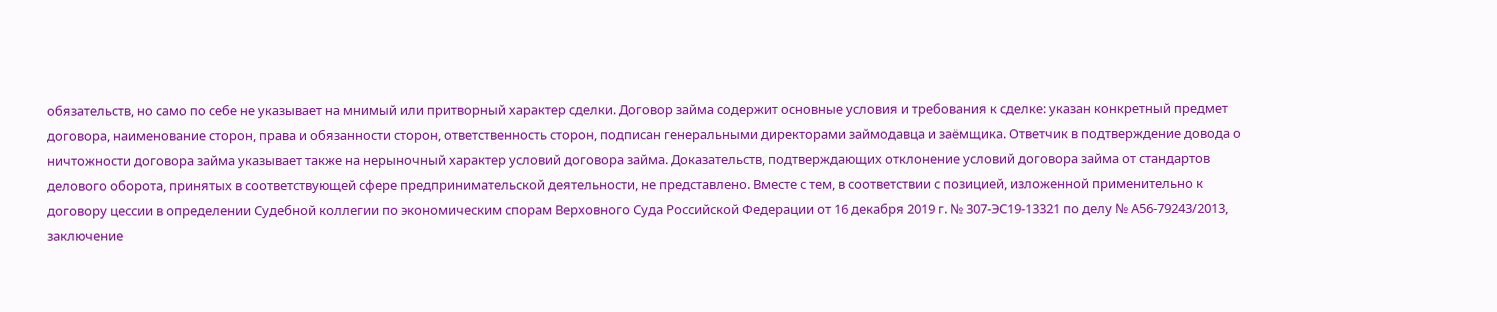обязательств, но само по себе не указывает на мнимый или притворный характер сделки. Договор займа содержит основные условия и требования к сделке: указан конкретный предмет договора, наименование сторон, права и обязанности сторон, ответственность сторон, подписан генеральными директорами займодавца и заёмщика. Ответчик в подтверждение довода о ничтожности договора займа указывает также на нерыночный характер условий договора займа. Доказательств, подтверждающих отклонение условий договора займа от стандартов делового оборота, принятых в соответствующей сфере предпринимательской деятельности, не представлено. Вместе с тем, в соответствии с позицией, изложенной применительно к договору цессии в определении Судебной коллегии по экономическим спорам Верховного Суда Российской Федерации от 16 декабря 2019 г. № 307-ЭС19-13321 по делу № А56-79243/2013, заключение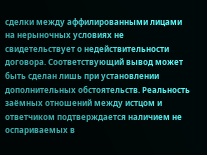сделки между аффилированными лицами на нерыночных условиях не свидетельствует о недействительности договора. Соответствующий вывод может быть сделан лишь при установлении дополнительных обстоятельств. Реальность заёмных отношений между истцом и ответчиком подтверждается наличием не оспариваемых в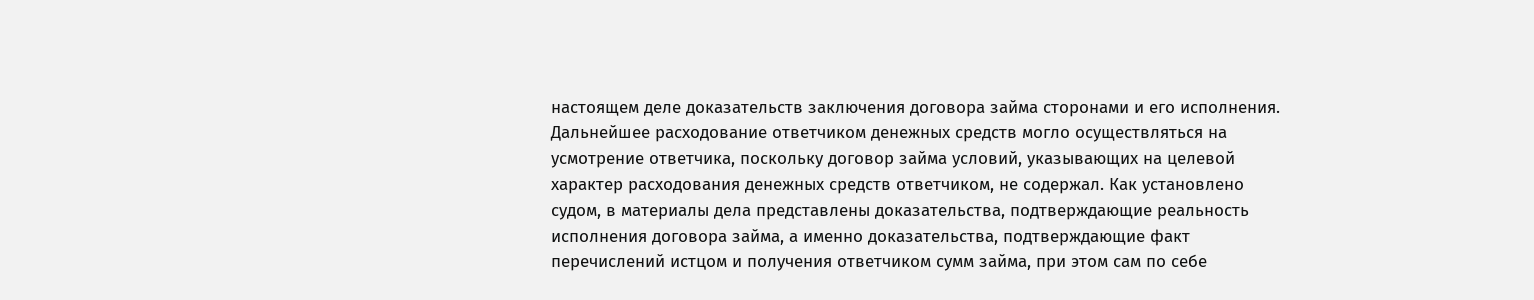настоящем деле доказательств заключения договора займа сторонами и его исполнения. Дальнейшее расходование ответчиком денежных средств могло осуществляться на усмотрение ответчика, поскольку договор займа условий, указывающих на целевой характер расходования денежных средств ответчиком, не содержал. Как установлено судом, в материалы дела представлены доказательства, подтверждающие реальность исполнения договора займа, а именно доказательства, подтверждающие факт перечислений истцом и получения ответчиком сумм займа, при этом сам по себе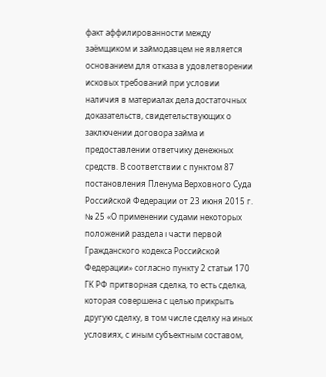факт аффилированности между заёмщиком и займодавцем не является основанием для отказа в удовлетворении исковых требований при условии наличия в материалах дела достаточных доказательств, свидетельствующих о заключении договора займа и предоставлении ответчику денежных средств. В соответствии с пунктом 87 постановления Пленума Верховного Суда Российской Федерации от 23 июня 2015 г. № 25 «О применении судами некоторых положений раздела I части первой Гражданского кодекса Российской Федерации» согласно пункту 2 статьи 170 ГК РФ притворная сделка, то есть сделка, которая совершена с целью прикрыть другую сделку, в том числе сделку на иных условиях, с иным субъектным составом,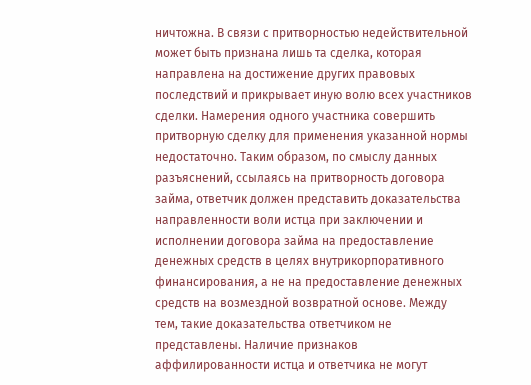ничтожна. В связи с притворностью недействительной может быть признана лишь та сделка, которая направлена на достижение других правовых последствий и прикрывает иную волю всех участников сделки. Намерения одного участника совершить притворную сделку для применения указанной нормы недостаточно. Таким образом, по смыслу данных разъяснений, ссылаясь на притворность договора займа, ответчик должен представить доказательства направленности воли истца при заключении и исполнении договора займа на предоставление денежных средств в целях внутрикорпоративного финансирования, а не на предоставление денежных средств на возмездной возвратной основе. Между тем, такие доказательства ответчиком не представлены. Наличие признаков аффилированности истца и ответчика не могут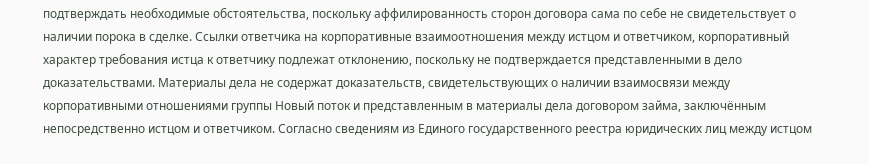подтверждать необходимые обстоятельства, поскольку аффилированность сторон договора сама по себе не свидетельствует о наличии порока в сделке. Ссылки ответчика на корпоративные взаимоотношения между истцом и ответчиком, корпоративный характер требования истца к ответчику подлежат отклонению, поскольку не подтверждается представленными в дело доказательствами. Материалы дела не содержат доказательств, свидетельствующих о наличии взаимосвязи между корпоративными отношениями группы Новый поток и представленным в материалы дела договором займа, заключённым непосредственно истцом и ответчиком. Согласно сведениям из Единого государственного реестра юридических лиц между истцом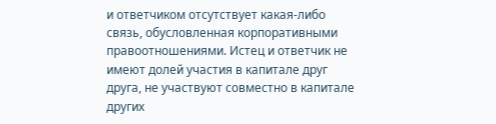и ответчиком отсутствует какая-либо связь, обусловленная корпоративными правоотношениями. Истец и ответчик не имеют долей участия в капитале друг друга, не участвуют совместно в капитале других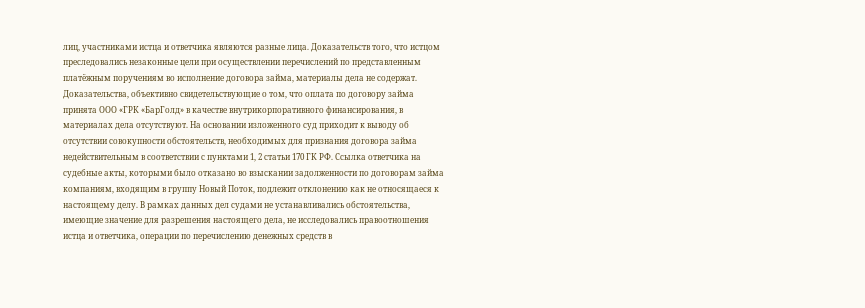лиц, участниками истца и ответчика являются разные лица. Доказательств того, что истцом преследовались незаконные цели при осуществлении перечислений по представленным платёжным поручениям во исполнение договора займа, материалы дела не содержат. Доказательства, объективно свидетельствующие о том, что оплата по договору займа принята ООО «ГРК «БарГолд» в качестве внутрикорпоративного финансирования, в материалах дела отсутствуют. На основании изложенного суд приходит к выводу об отсутствии совокупности обстоятельств, необходимых для признания договора займа недействительным в соответствии с пунктами 1, 2 статьи 170 ГК РФ. Ссылка ответчика на судебные акты, которыми было отказано во взыскании задолженности по договорам займа компаниям, входящим в группу Новый Поток, подлежит отклонению как не относящаеся к настоящему делу. В рамках данных дел судами не устанавливались обстоятельства, имеющие значение для разрешения настоящего дела, не исследовались правоотношения истца и ответчика, операции по перечислению денежных средств в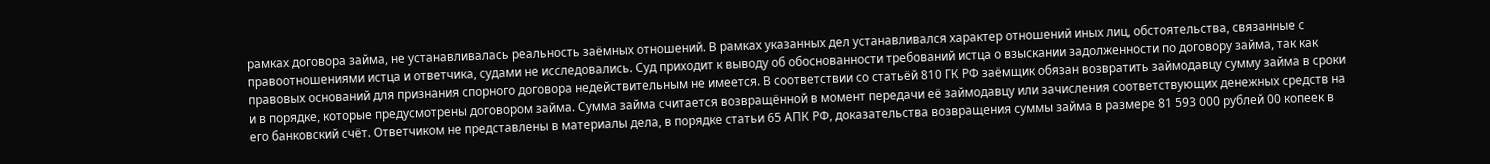рамках договора займа, не устанавливалась реальность заёмных отношений. В рамках указанных дел устанавливался характер отношений иных лиц, обстоятельства, связанные с правоотношениями истца и ответчика, судами не исследовались. Суд приходит к выводу об обоснованности требований истца о взыскании задолженности по договору займа, так как правовых оснований для признания спорного договора недействительным не имеется. В соответствии со статьёй 810 ГК РФ заёмщик обязан возвратить займодавцу сумму займа в сроки и в порядке, которые предусмотрены договором займа. Сумма займа считается возвращённой в момент передачи её займодавцу или зачисления соответствующих денежных средств на его банковский счёт. Ответчиком не представлены в материалы дела, в порядке статьи 65 АПК РФ, доказательства возвращения суммы займа в размере 81 593 000 рублей 00 копеек в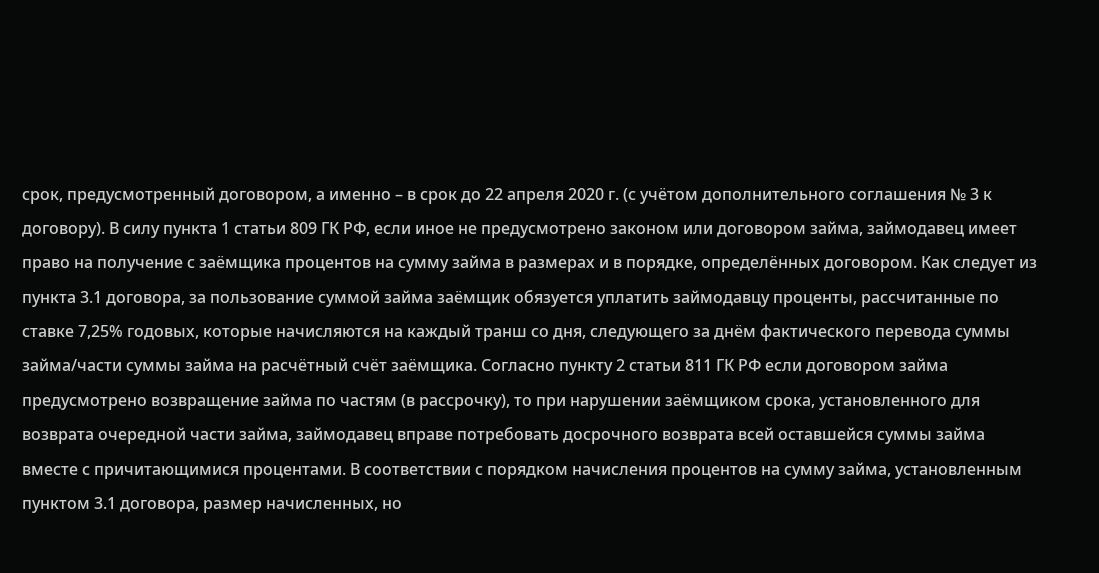срок, предусмотренный договором, а именно – в срок до 22 апреля 2020 г. (с учётом дополнительного соглашения № 3 к договору). В силу пункта 1 статьи 809 ГК РФ, если иное не предусмотрено законом или договором займа, займодавец имеет право на получение с заёмщика процентов на сумму займа в размерах и в порядке, определённых договором. Как следует из пункта 3.1 договора, за пользование суммой займа заёмщик обязуется уплатить займодавцу проценты, рассчитанные по ставке 7,25% годовых, которые начисляются на каждый транш со дня, следующего за днём фактического перевода суммы займа/части суммы займа на расчётный счёт заёмщика. Согласно пункту 2 статьи 811 ГК РФ если договором займа предусмотрено возвращение займа по частям (в рассрочку), то при нарушении заёмщиком срока, установленного для возврата очередной части займа, займодавец вправе потребовать досрочного возврата всей оставшейся суммы займа вместе с причитающимися процентами. В соответствии с порядком начисления процентов на сумму займа, установленным пунктом 3.1 договора, размер начисленных, но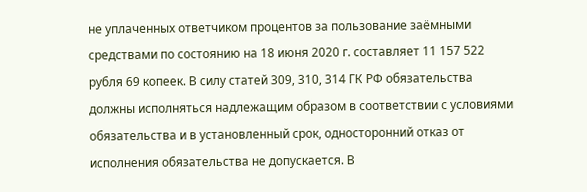не уплаченных ответчиком процентов за пользование заёмными средствами по состоянию на 18 июня 2020 г. составляет 11 157 522 рубля 69 копеек. В силу статей 309, 310, 314 ГК РФ обязательства должны исполняться надлежащим образом в соответствии с условиями обязательства и в установленный срок, односторонний отказ от исполнения обязательства не допускается. В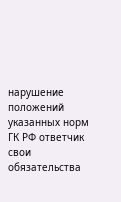нарушение положений указанных норм ГК РФ ответчик свои обязательства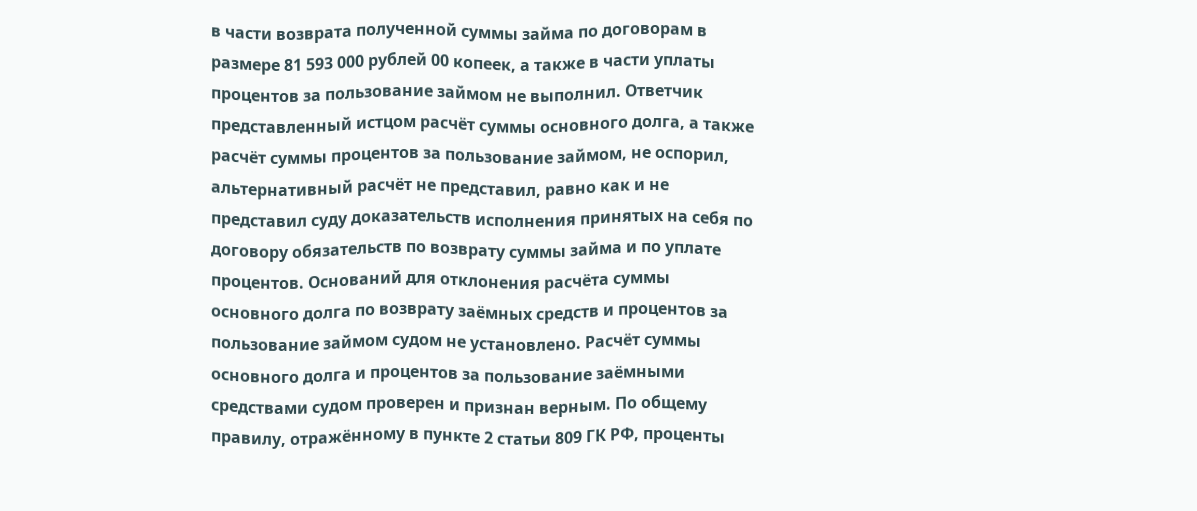в части возврата полученной суммы займа по договорам в размере 81 593 000 рублей 00 копеек, а также в части уплаты процентов за пользование займом не выполнил. Ответчик представленный истцом расчёт суммы основного долга, а также расчёт суммы процентов за пользование займом, не оспорил, альтернативный расчёт не представил, равно как и не представил суду доказательств исполнения принятых на себя по договору обязательств по возврату суммы займа и по уплате процентов. Оснований для отклонения расчёта суммы основного долга по возврату заёмных средств и процентов за пользование займом судом не установлено. Расчёт суммы основного долга и процентов за пользование заёмными средствами судом проверен и признан верным. По общему правилу, отражённому в пункте 2 статьи 809 ГК РФ, проценты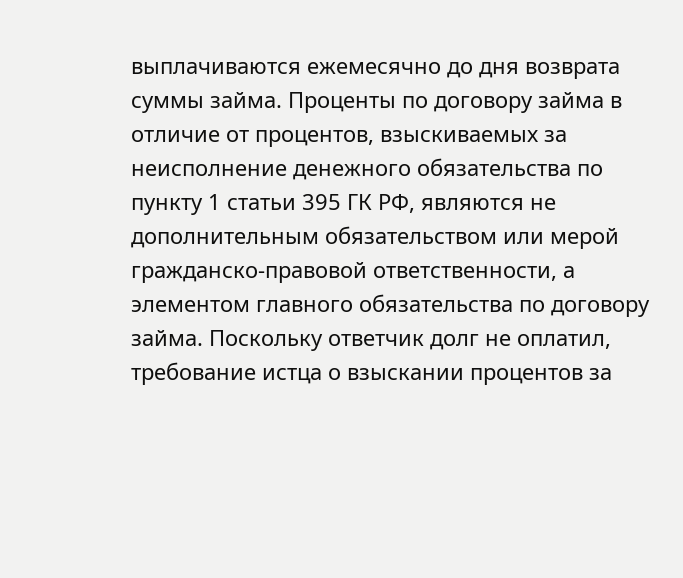выплачиваются ежемесячно до дня возврата суммы займа. Проценты по договору займа в отличие от процентов, взыскиваемых за неисполнение денежного обязательства по пункту 1 статьи 395 ГК РФ, являются не дополнительным обязательством или мерой гражданско-правовой ответственности, а элементом главного обязательства по договору займа. Поскольку ответчик долг не оплатил, требование истца о взыскании процентов за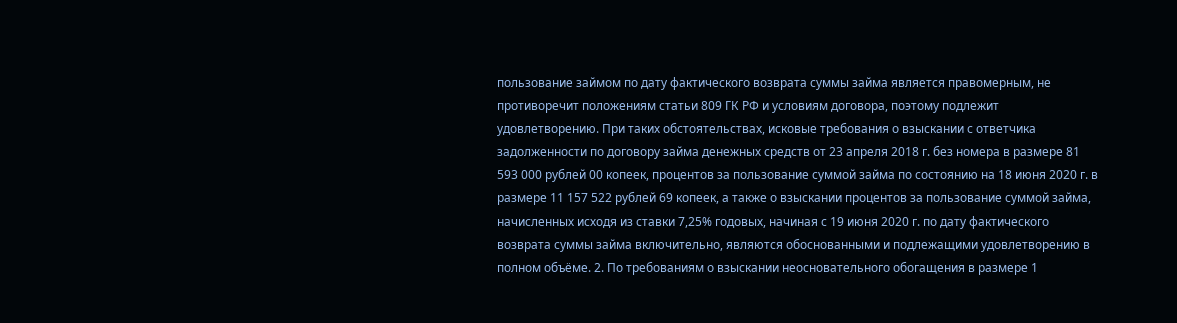пользование займом по дату фактического возврата суммы займа является правомерным, не противоречит положениям статьи 809 ГК РФ и условиям договора, поэтому подлежит удовлетворению. При таких обстоятельствах, исковые требования о взыскании с ответчика задолженности по договору займа денежных средств от 23 апреля 2018 г. без номера в размере 81 593 000 рублей 00 копеек, процентов за пользование суммой займа по состоянию на 18 июня 2020 г. в размере 11 157 522 рублей 69 копеек, а также о взыскании процентов за пользование суммой займа, начисленных исходя из ставки 7,25% годовых, начиная с 19 июня 2020 г. по дату фактического возврата суммы займа включительно, являются обоснованными и подлежащими удовлетворению в полном объёме. 2. По требованиям о взыскании неосновательного обогащения в размере 1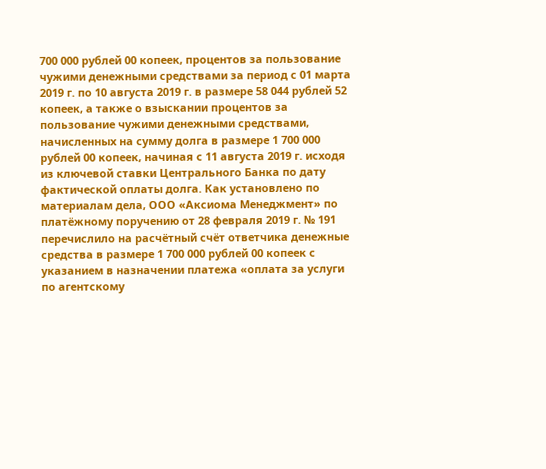700 000 рублей 00 копеек, процентов за пользование чужими денежными средствами за период с 01 марта 2019 г. по 10 августа 2019 г. в размере 58 044 рублей 52 копеек, а также о взыскании процентов за пользование чужими денежными средствами, начисленных на сумму долга в размере 1 700 000 рублей 00 копеек, начиная с 11 августа 2019 г. исходя из ключевой ставки Центрального Банка по дату фактической оплаты долга. Как установлено по материалам дела, ООО «Аксиома Менеджмент» по платёжному поручению от 28 февраля 2019 г. № 191 перечислило на расчётный счёт ответчика денежные средства в размере 1 700 000 рублей 00 копеек с указанием в назначении платежа «оплата за услуги по агентскому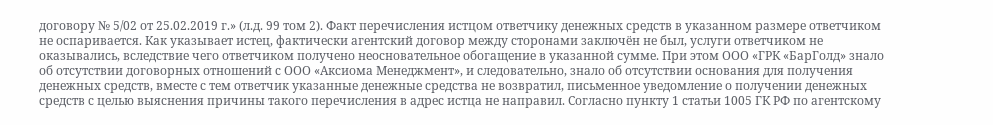договору № 5/02 от 25.02.2019 г.» (л.д. 99 том 2). Факт перечисления истцом ответчику денежных средств в указанном размере ответчиком не оспаривается. Как указывает истец, фактически агентский договор между сторонами заключён не был, услуги ответчиком не оказывались, вследствие чего ответчиком получено неосновательное обогащение в указанной сумме. При этом ООО «ГРК «БарГолд» знало об отсутствии договорных отношений с ООО «Аксиома Менеджмент», и следовательно, знало об отсутствии основания для получения денежных средств, вместе с тем ответчик указанные денежные средства не возвратил, письменное уведомление о получении денежных средств с целью выяснения причины такого перечисления в адрес истца не направил. Согласно пункту 1 статьи 1005 ГК РФ по агентскому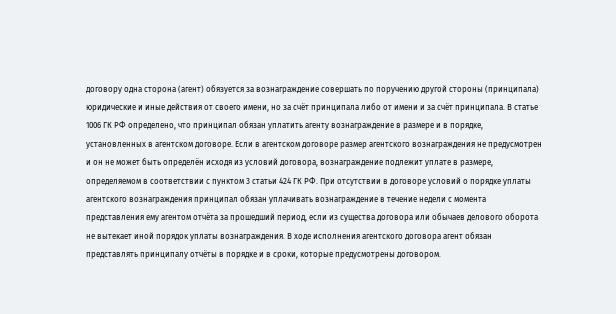договору одна сторона (агент) обязуется за вознаграждение совершать по поручению другой стороны (принципала) юридические и иные действия от своего имени, но за счёт принципала либо от имени и за счёт принципала. В статье 1006 ГК РФ определено, что принципал обязан уплатить агенту вознаграждение в размере и в порядке, установленных в агентском договоре. Если в агентском договоре размер агентского вознаграждения не предусмотрен и он не может быть определён исходя из условий договора, вознаграждение подлежит уплате в размере, определяемом в соответствии с пунктом 3 статьи 424 ГК РФ. При отсутствии в договоре условий о порядке уплаты агентского вознаграждения принципал обязан уплачивать вознаграждение в течение недели с момента представления ему агентом отчёта за прошедший период, если из существа договора или обычаев делового оборота не вытекает иной порядок уплаты вознаграждения. В ходе исполнения агентского договора агент обязан представлять принципалу отчёты в порядке и в сроки, которые предусмотрены договором.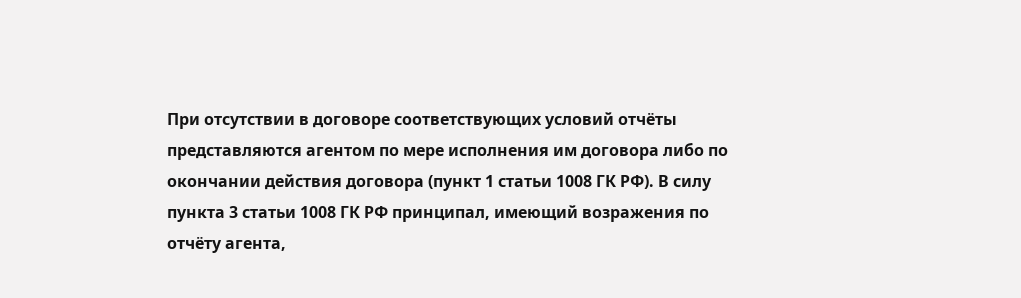При отсутствии в договоре соответствующих условий отчёты представляются агентом по мере исполнения им договора либо по окончании действия договора (пункт 1 статьи 1008 ГК РФ). В силу пункта 3 статьи 1008 ГК РФ принципал, имеющий возражения по отчёту агента,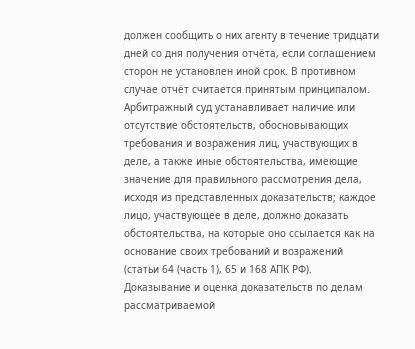должен сообщить о них агенту в течение тридцати дней со дня получения отчёта, если соглашением сторон не установлен иной срок. В противном случае отчёт считается принятым принципалом. Арбитражный суд устанавливает наличие или отсутствие обстоятельств, обосновывающих требования и возражения лиц, участвующих в деле, а также иные обстоятельства, имеющие значение для правильного рассмотрения дела, исходя из представленных доказательств; каждое лицо, участвующее в деле, должно доказать обстоятельства, на которые оно ссылается как на основание своих требований и возражений (статьи 64 (часть 1), 65 и 168 АПК РФ). Доказывание и оценка доказательств по делам рассматриваемой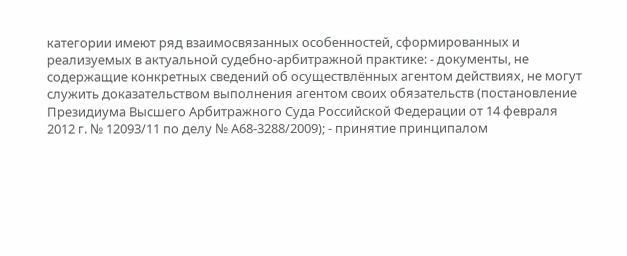категории имеют ряд взаимосвязанных особенностей, сформированных и реализуемых в актуальной судебно-арбитражной практике: - документы, не содержащие конкретных сведений об осуществлённых агентом действиях, не могут служить доказательством выполнения агентом своих обязательств (постановление Президиума Высшего Арбитражного Суда Российской Федерации от 14 февраля 2012 г. № 12093/11 по делу № А68-3288/2009); - принятие принципалом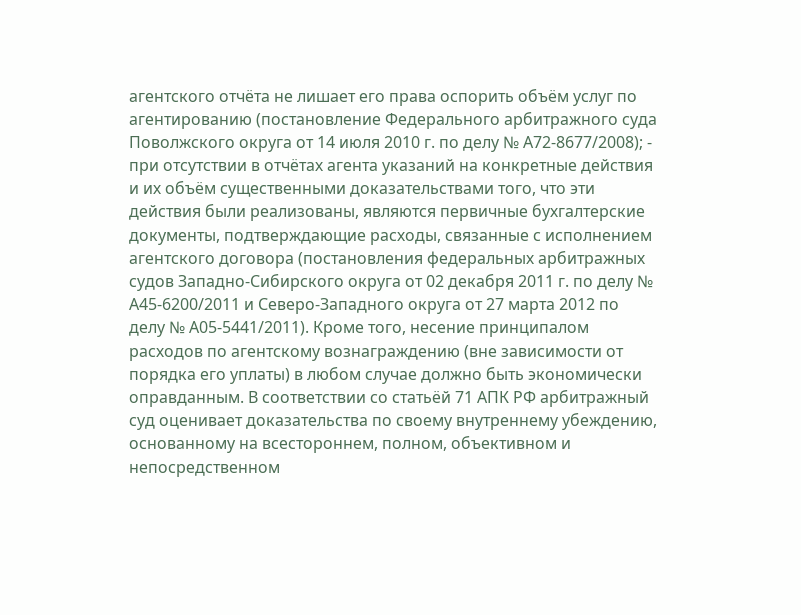агентского отчёта не лишает его права оспорить объём услуг по агентированию (постановление Федерального арбитражного суда Поволжского округа от 14 июля 2010 г. по делу № А72-8677/2008); - при отсутствии в отчётах агента указаний на конкретные действия и их объём существенными доказательствами того, что эти действия были реализованы, являются первичные бухгалтерские документы, подтверждающие расходы, связанные с исполнением агентского договора (постановления федеральных арбитражных судов Западно-Сибирского округа от 02 декабря 2011 г. по делу № А45-6200/2011 и Северо-Западного округа от 27 марта 2012 по делу № А05-5441/2011). Кроме того, несение принципалом расходов по агентскому вознаграждению (вне зависимости от порядка его уплаты) в любом случае должно быть экономически оправданным. В соответствии со статьёй 71 АПК РФ арбитражный суд оценивает доказательства по своему внутреннему убеждению, основанному на всестороннем, полном, объективном и непосредственном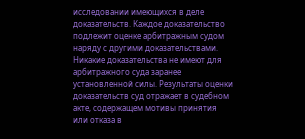исследовании имеющихся в деле доказательств. Каждое доказательство подлежит оценке арбитражным судом наряду с другими доказательствами. Никакие доказательства не имеют для арбитражного суда заранее установленной силы. Результаты оценки доказательств суд отражает в судебном акте, содержащем мотивы принятия или отказа в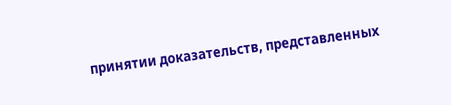принятии доказательств, представленных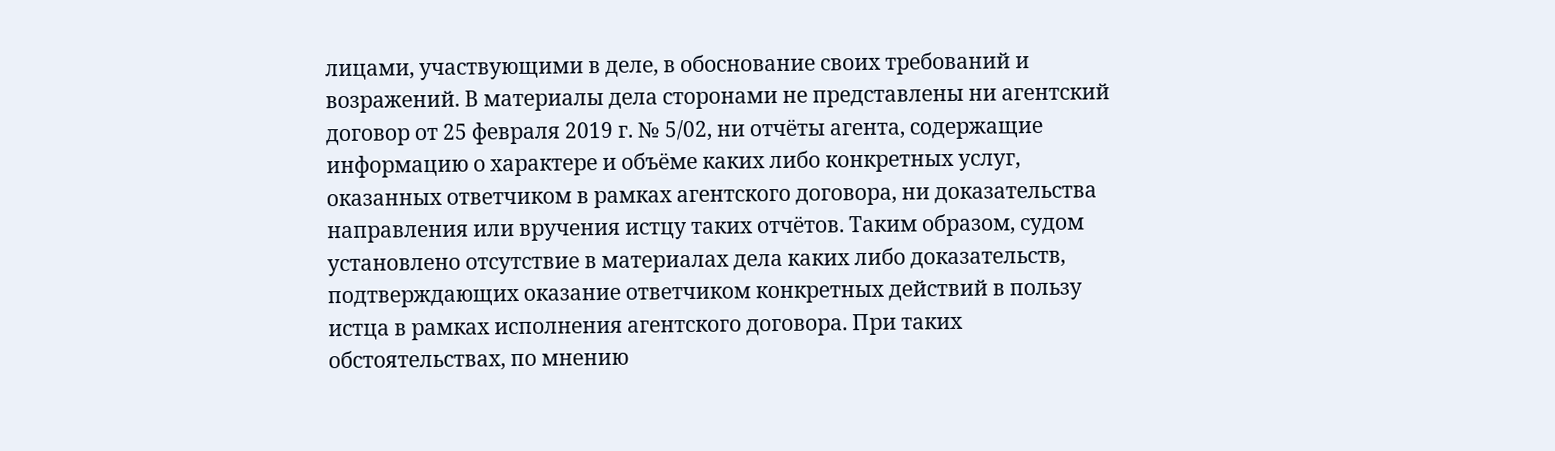лицами, участвующими в деле, в обоснование своих требований и возражений. В материалы дела сторонами не представлены ни агентский договор от 25 февраля 2019 г. № 5/02, ни отчёты агента, содержащие информацию о характере и объёме каких либо конкретных услуг, оказанных ответчиком в рамках агентского договора, ни доказательства направления или вручения истцу таких отчётов. Таким образом, судом установлено отсутствие в материалах дела каких либо доказательств, подтверждающих оказание ответчиком конкретных действий в пользу истца в рамках исполнения агентского договора. При таких обстоятельствах, по мнению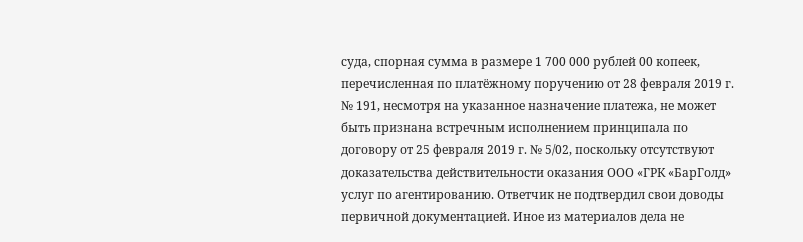суда, спорная сумма в размере 1 700 000 рублей 00 копеек, перечисленная по платёжному поручению от 28 февраля 2019 г. № 191, несмотря на указанное назначение платежа, не может быть признана встречным исполнением принципала по договору от 25 февраля 2019 г. № 5/02, поскольку отсутствуют доказательства действительности оказания ООО «ГРК «БарГолд» услуг по агентированию. Ответчик не подтвердил свои доводы первичной документацией. Иное из материалов дела не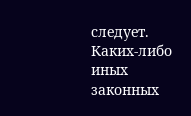следует. Каких-либо иных законных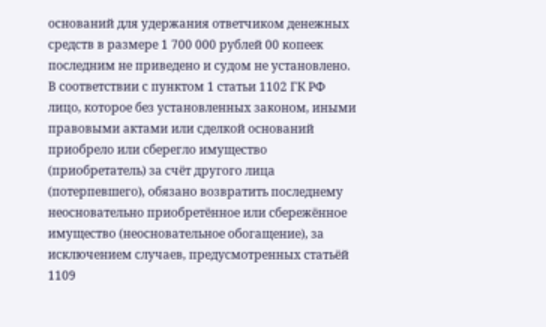оснований для удержания ответчиком денежных средств в размере 1 700 000 рублей 00 копеек последним не приведено и судом не установлено. В соответствии с пунктом 1 статьи 1102 ГК РФ лицо, которое без установленных законом, иными правовыми актами или сделкой оснований приобрело или сберегло имущество (приобретатель) за счёт другого лица (потерпевшего), обязано возвратить последнему неосновательно приобретённое или сбережённое имущество (неосновательное обогащение), за исключением случаев, предусмотренных статьёй 1109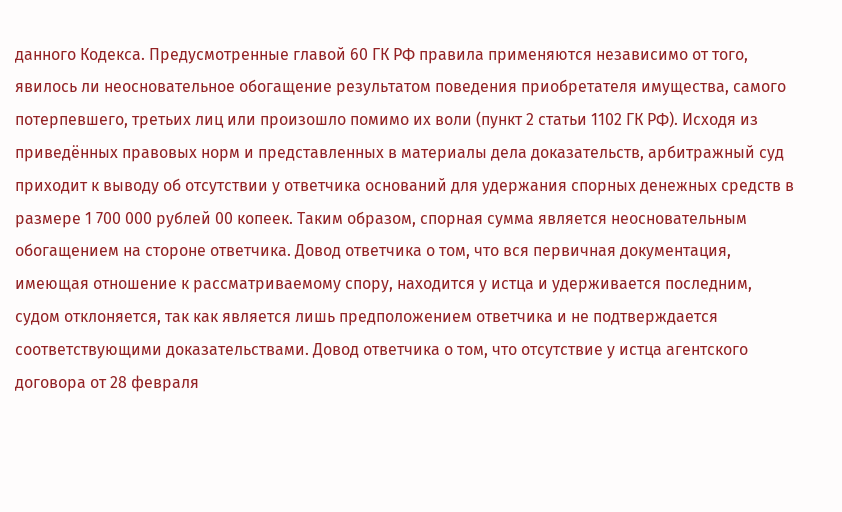данного Кодекса. Предусмотренные главой 60 ГК РФ правила применяются независимо от того, явилось ли неосновательное обогащение результатом поведения приобретателя имущества, самого потерпевшего, третьих лиц или произошло помимо их воли (пункт 2 статьи 1102 ГК РФ). Исходя из приведённых правовых норм и представленных в материалы дела доказательств, арбитражный суд приходит к выводу об отсутствии у ответчика оснований для удержания спорных денежных средств в размере 1 700 000 рублей 00 копеек. Таким образом, спорная сумма является неосновательным обогащением на стороне ответчика. Довод ответчика о том, что вся первичная документация, имеющая отношение к рассматриваемому спору, находится у истца и удерживается последним, судом отклоняется, так как является лишь предположением ответчика и не подтверждается соответствующими доказательствами. Довод ответчика о том, что отсутствие у истца агентского договора от 28 февраля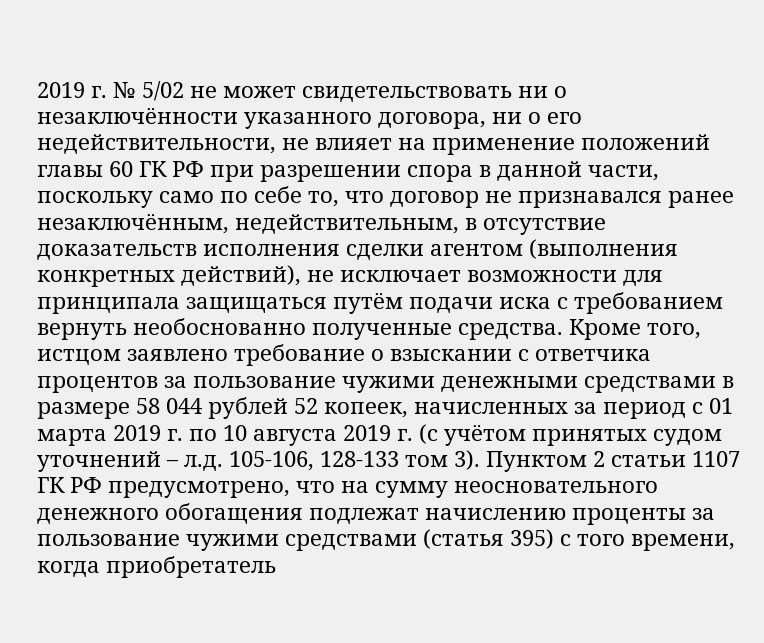2019 г. № 5/02 не может свидетельствовать ни о незаключённости указанного договора, ни о его недействительности, не влияет на применение положений главы 60 ГК РФ при разрешении спора в данной части, поскольку само по себе то, что договор не признавался ранее незаключённым, недействительным, в отсутствие доказательств исполнения сделки агентом (выполнения конкретных действий), не исключает возможности для принципала защищаться путём подачи иска с требованием вернуть необоснованно полученные средства. Кроме того, истцом заявлено требование о взыскании с ответчика процентов за пользование чужими денежными средствами в размере 58 044 рублей 52 копеек, начисленных за период с 01 марта 2019 г. по 10 августа 2019 г. (с учётом принятых судом уточнений – л.д. 105-106, 128-133 том 3). Пунктом 2 статьи 1107 ГК РФ предусмотрено, что на сумму неосновательного денежного обогащения подлежат начислению проценты за пользование чужими средствами (статья 395) с того времени, когда приобретатель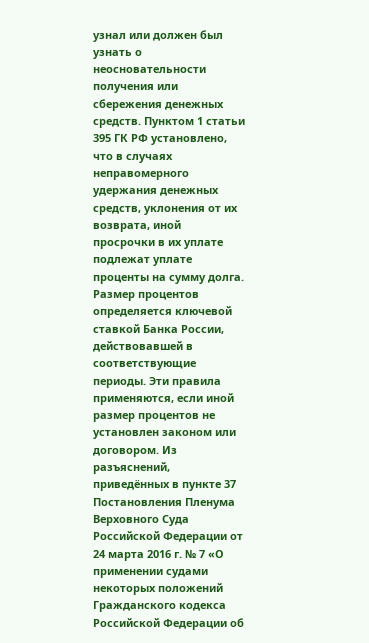узнал или должен был узнать о неосновательности получения или сбережения денежных средств. Пунктом 1 статьи 395 ГК РФ установлено, что в случаях неправомерного удержания денежных средств, уклонения от их возврата, иной просрочки в их уплате подлежат уплате проценты на сумму долга. Размер процентов определяется ключевой ставкой Банка России, действовавшей в соответствующие периоды. Эти правила применяются, если иной размер процентов не установлен законом или договором. Из разъяснений, приведённых в пункте 37 Постановления Пленума Верховного Суда Российской Федерации от 24 марта 2016 г. № 7 «О применении судами некоторых положений Гражданского кодекса Российской Федерации об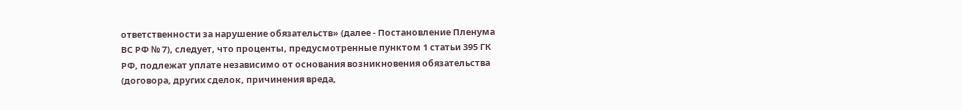ответственности за нарушение обязательств» (далее - Постановление Пленума ВС РФ № 7), следует, что проценты, предусмотренные пунктом 1 статьи 395 ГК РФ, подлежат уплате независимо от основания возникновения обязательства (договора, других сделок, причинения вреда,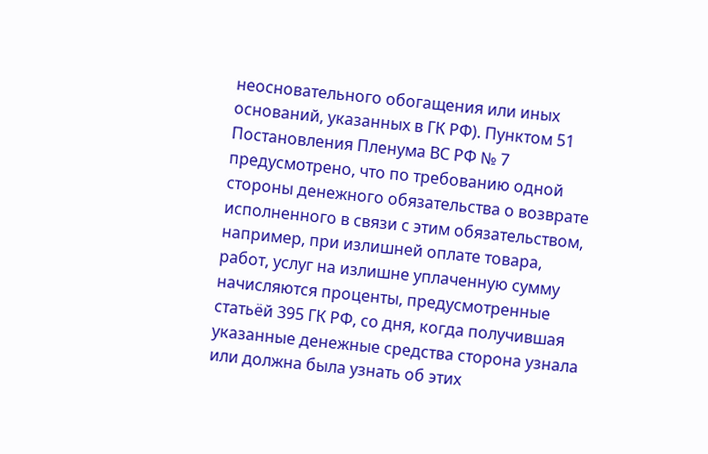неосновательного обогащения или иных оснований, указанных в ГК РФ). Пунктом 51 Постановления Пленума ВС РФ № 7 предусмотрено, что по требованию одной стороны денежного обязательства о возврате исполненного в связи с этим обязательством, например, при излишней оплате товара, работ, услуг на излишне уплаченную сумму начисляются проценты, предусмотренные статьёй 395 ГК РФ, со дня, когда получившая указанные денежные средства сторона узнала или должна была узнать об этих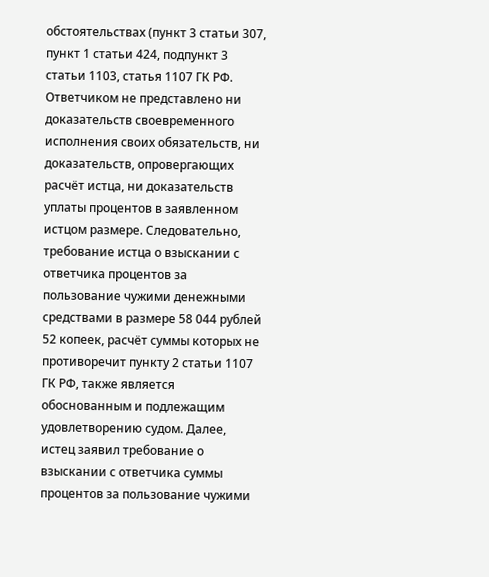обстоятельствах (пункт 3 статьи 307, пункт 1 статьи 424, подпункт 3 статьи 1103, статья 1107 ГК РФ. Ответчиком не представлено ни доказательств своевременного исполнения своих обязательств, ни доказательств, опровергающих расчёт истца, ни доказательств уплаты процентов в заявленном истцом размере. Следовательно, требование истца о взыскании с ответчика процентов за пользование чужими денежными средствами в размере 58 044 рублей 52 копеек, расчёт суммы которых не противоречит пункту 2 статьи 1107 ГК РФ, также является обоснованным и подлежащим удовлетворению судом. Далее, истец заявил требование о взыскании с ответчика суммы процентов за пользование чужими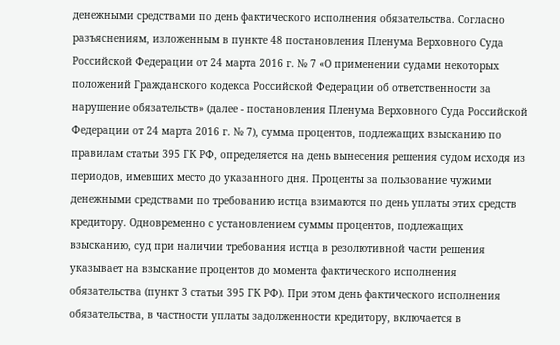денежными средствами по день фактического исполнения обязательства. Согласно разъяснениям, изложенным в пункте 48 постановления Пленума Верховного Суда Российской Федерации от 24 марта 2016 г. № 7 «О применении судами некоторых положений Гражданского кодекса Российской Федерации об ответственности за нарушение обязательств» (далее - постановления Пленума Верховного Суда Российской Федерации от 24 марта 2016 г. № 7), сумма процентов, подлежащих взысканию по правилам статьи 395 ГК РФ, определяется на день вынесения решения судом исходя из периодов, имевших место до указанного дня. Проценты за пользование чужими денежными средствами по требованию истца взимаются по день уплаты этих средств кредитору. Одновременно с установлением суммы процентов, подлежащих взысканию, суд при наличии требования истца в резолютивной части решения указывает на взыскание процентов до момента фактического исполнения обязательства (пункт 3 статьи 395 ГК РФ). При этом день фактического исполнения обязательства, в частности уплаты задолженности кредитору, включается в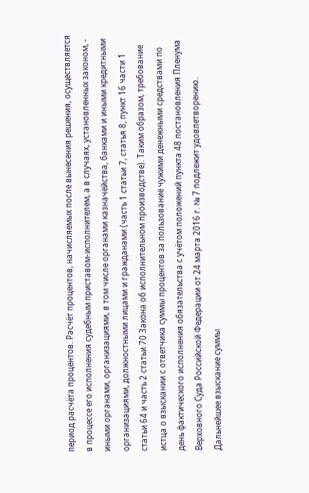период расчёта процентов. Расчёт процентов, начисляемых после вынесения решения, осуществляется в процессе его исполнения судебным приставом-исполнителем, а в случаях, установленных законом, - иными органами, организациями, в том числе органами казначейства, банками и иными кредитными организациями, должностными лицами и гражданами (часть 1 статьи 7, статья 8, пункт 16 части 1 статьи 64 и часть 2 статьи 70 Закона об исполнительном производстве). Таким образом, требование истца о взыскании с ответчика суммы процентов за пользование чужими денежными средствами по день фактического исполнения обязательства с учётом положений пункта 48 постановления Пленума Верховного Суда Российской Федерации от 24 марта 2016 г. № 7 подлежит удовлетворению. Дальнейшее взыскание суммы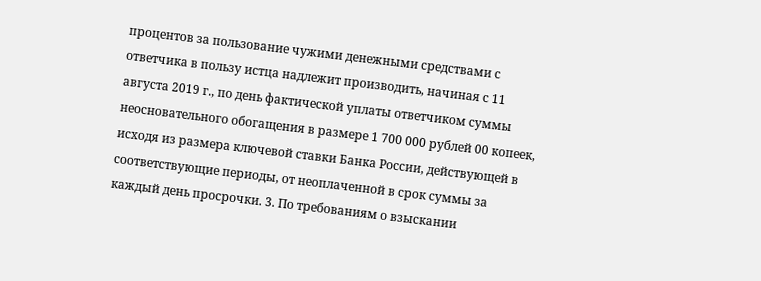процентов за пользование чужими денежными средствами с ответчика в пользу истца надлежит производить, начиная с 11 августа 2019 г., по день фактической уплаты ответчиком суммы неосновательного обогащения в размере 1 700 000 рублей 00 копеек, исходя из размера ключевой ставки Банка России, действующей в соответствующие периоды, от неоплаченной в срок суммы за каждый день просрочки. 3. По требованиям о взыскании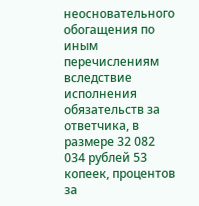неосновательного обогащения по иным перечислениям вследствие исполнения обязательств за ответчика, в размере 32 082 034 рублей 53 копеек, процентов за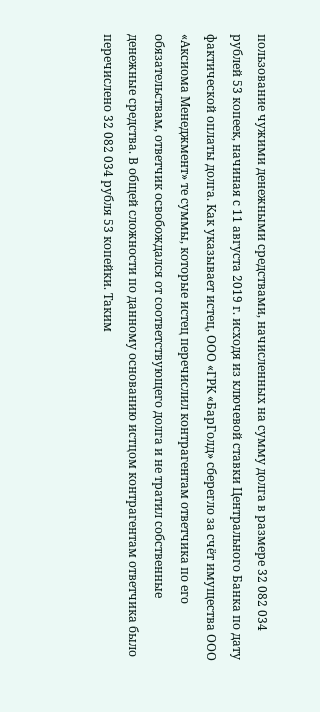пользование чужими денежными средствами, начисленных на сумму долга в размере 32 082 034 рублей 53 копеек, начиная с 11 августа 2019 г. исходя из ключевой ставки Центрального Банка по дату фактической оплаты долга. Как указывает истец, ООО «ГРК «БарГолд» сберегло за счёт имущества ООО «Аксиома Менеджмент» те суммы, которые истец перечислил контрагентам ответчика по его обязательствам, ответчик освобождался от соответствующего долга и не тратил собственные денежные средства. В общей сложности по данному основанию истцом контрагентам ответчика было перечислено 32 082 034 рубля 53 копейки. Таким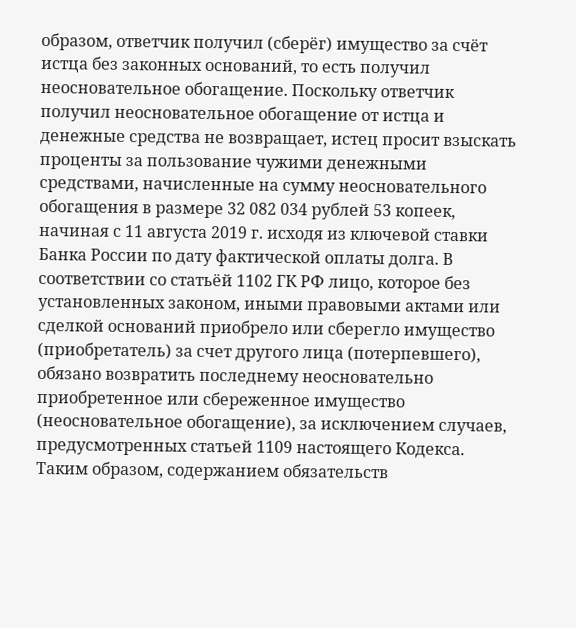образом, ответчик получил (сберёг) имущество за счёт истца без законных оснований, то есть получил неосновательное обогащение. Поскольку ответчик получил неосновательное обогащение от истца и денежные средства не возвращает, истец просит взыскать проценты за пользование чужими денежными средствами, начисленные на сумму неосновательного обогащения в размере 32 082 034 рублей 53 копеек, начиная с 11 августа 2019 г. исходя из ключевой ставки Банка России по дату фактической оплаты долга. В соответствии со статьёй 1102 ГК РФ лицо, которое без установленных законом, иными правовыми актами или сделкой оснований приобрело или сберегло имущество (приобретатель) за счет другого лица (потерпевшего), обязано возвратить последнему неосновательно приобретенное или сбереженное имущество (неосновательное обогащение), за исключением случаев, предусмотренных статьей 1109 настоящего Кодекса. Таким образом, содержанием обязательств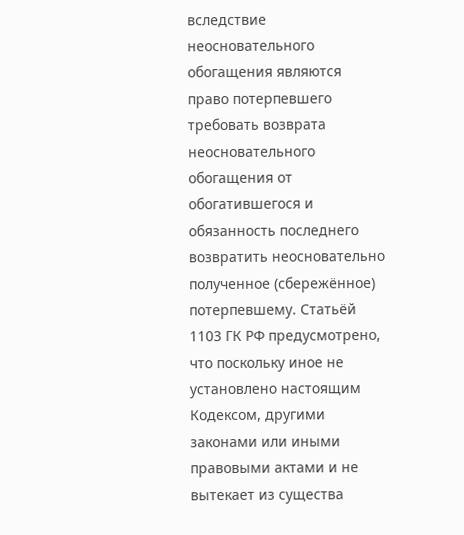вследствие неосновательного обогащения являются право потерпевшего требовать возврата неосновательного обогащения от обогатившегося и обязанность последнего возвратить неосновательно полученное (сбережённое) потерпевшему. Статьёй 1103 ГК РФ предусмотрено, что поскольку иное не установлено настоящим Кодексом, другими законами или иными правовыми актами и не вытекает из существа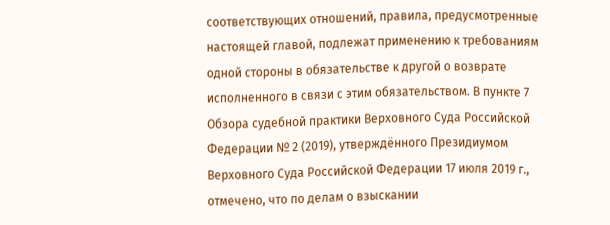соответствующих отношений, правила, предусмотренные настоящей главой, подлежат применению к требованиям одной стороны в обязательстве к другой о возврате исполненного в связи с этим обязательством. В пункте 7 Обзора судебной практики Верховного Суда Российской Федерации № 2 (2019), утверждённого Президиумом Верховного Суда Российской Федерации 17 июля 2019 г., отмечено, что по делам о взыскании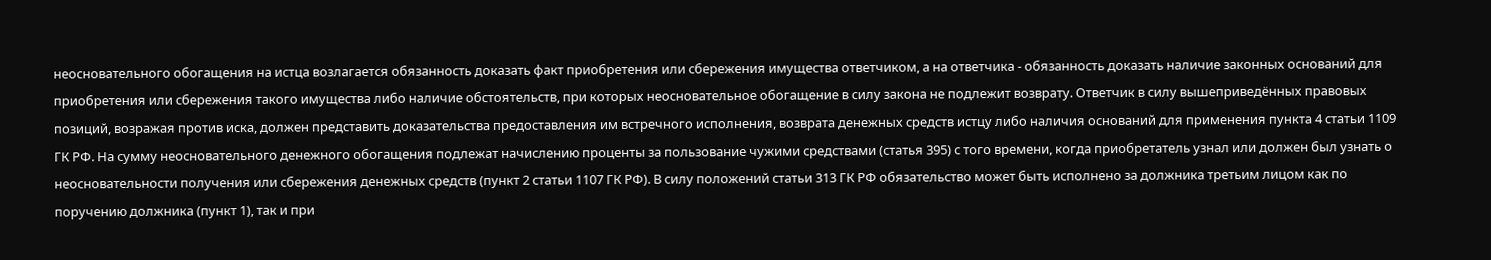неосновательного обогащения на истца возлагается обязанность доказать факт приобретения или сбережения имущества ответчиком, а на ответчика - обязанность доказать наличие законных оснований для приобретения или сбережения такого имущества либо наличие обстоятельств, при которых неосновательное обогащение в силу закона не подлежит возврату. Ответчик в силу вышеприведённых правовых позиций, возражая против иска, должен представить доказательства предоставления им встречного исполнения, возврата денежных средств истцу либо наличия оснований для применения пункта 4 статьи 1109 ГК РФ. На сумму неосновательного денежного обогащения подлежат начислению проценты за пользование чужими средствами (статья 395) с того времени, когда приобретатель узнал или должен был узнать о неосновательности получения или сбережения денежных средств (пункт 2 статьи 1107 ГК РФ). В силу положений статьи 313 ГК РФ обязательство может быть исполнено за должника третьим лицом как по поручению должника (пункт 1), так и при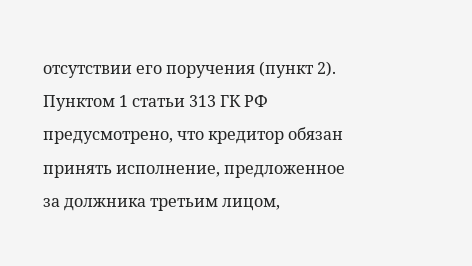отсутствии его поручения (пункт 2). Пунктом 1 статьи 313 ГК РФ предусмотрено, что кредитор обязан принять исполнение, предложенное за должника третьим лицом,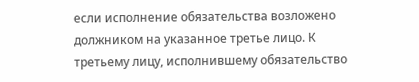если исполнение обязательства возложено должником на указанное третье лицо. К третьему лицу, исполнившему обязательство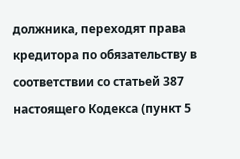должника, переходят права кредитора по обязательству в соответствии со статьей 387 настоящего Кодекса (пункт 5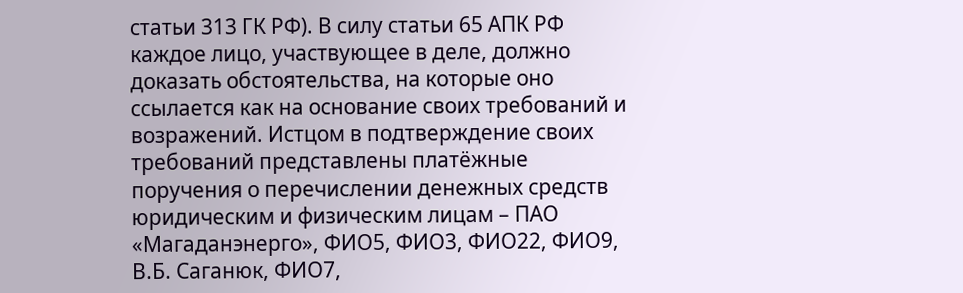статьи 313 ГК РФ). В силу статьи 65 АПК РФ каждое лицо, участвующее в деле, должно доказать обстоятельства, на которые оно ссылается как на основание своих требований и возражений. Истцом в подтверждение своих требований представлены платёжные поручения о перечислении денежных средств юридическим и физическим лицам – ПАО «Магаданэнерго», ФИО5, ФИО3, ФИО22, ФИО9, В.Б. Саганюк, ФИО7,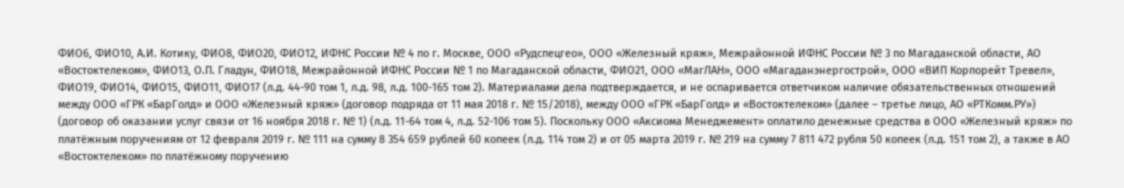ФИО6, ФИО10, А.И. Котику, ФИО8, ФИО20, ФИО12, ИФНС России № 4 по г. Москве, ООО «Рудспецгео», ООО «Железный кряж», Межрайонной ИФНС России № 3 по Магаданской области, АО «Востоктелеком», ФИО13, О.П. Гладун, ФИО18, Межрайонной ИФНС России № 1 по Магаданской области, ФИО21, ООО «МагЛАН», ООО «Магаданэнергострой», ООО «ВИП Корпорейт Тревел», ФИО19, ФИО14, ФИО15, ФИО11, ФИО17 (л.д. 44-90 том 1, л.д. 98, л.д. 100-165 том 2). Материалами дела подтверждается, и не оспаривается ответчиком наличие обязательственных отношений между ООО «ГРК «БарГолд» и ООО «Железный кряж» (договор подряда от 11 мая 2018 г. № 15/2018), между ООО «ГРК «БарГолд» и «Востоктелеком» (далее – третье лицо, АО «РТКомм.РУ») (договор об оказании услуг связи от 16 ноября 2018 г. № 1) (л.д. 11-64 том 4, л.д. 52-106 том 5). Поскольку ООО «Аксиома Менеджемент» оплатило денежные средства в ООО «Железный кряж» по платёжным поручениям от 12 февраля 2019 г. № 111 на сумму 8 354 659 рублей 60 копеек (л.д. 114 том 2) и от 05 марта 2019 г. № 219 на сумму 7 811 472 рубля 50 копеек (л.д. 151 том 2), а также в АО «Востоктелеком» по платёжному поручению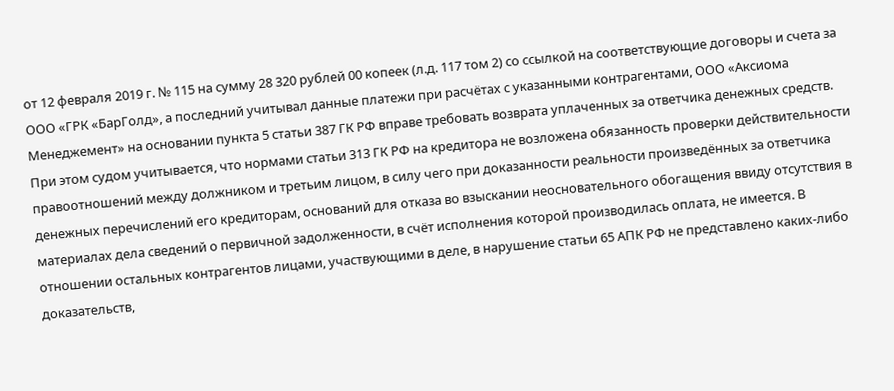от 12 февраля 2019 г. № 115 на сумму 28 320 рублей 00 копеек (л.д. 117 том 2) со ссылкой на соответствующие договоры и счета за ООО «ГРК «БарГолд», а последний учитывал данные платежи при расчётах с указанными контрагентами, ООО «Аксиома Менеджемент» на основании пункта 5 статьи 387 ГК РФ вправе требовать возврата уплаченных за ответчика денежных средств. При этом судом учитывается, что нормами статьи 313 ГК РФ на кредитора не возложена обязанность проверки действительности правоотношений между должником и третьим лицом, в силу чего при доказанности реальности произведённых за ответчика денежных перечислений его кредиторам, оснований для отказа во взыскании неосновательного обогащения ввиду отсутствия в материалах дела сведений о первичной задолженности, в счёт исполнения которой производилась оплата, не имеется. В отношении остальных контрагентов лицами, участвующими в деле, в нарушение статьи 65 АПК РФ не представлено каких-либо доказательств,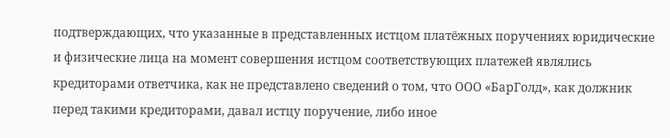подтверждающих, что указанные в представленных истцом платёжных поручениях юридические и физические лица на момент совершения истцом соответствующих платежей являлись кредиторами ответчика, как не представлено сведений о том, что ООО «БарГолд», как должник перед такими кредиторами, давал истцу поручение, либо иное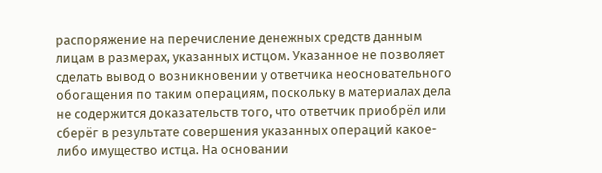распоряжение на перечисление денежных средств данным лицам в размерах, указанных истцом. Указанное не позволяет сделать вывод о возникновении у ответчика неосновательного обогащения по таким операциям, поскольку в материалах дела не содержится доказательств того, что ответчик приобрёл или сберёг в результате совершения указанных операций какое-либо имущество истца. На основании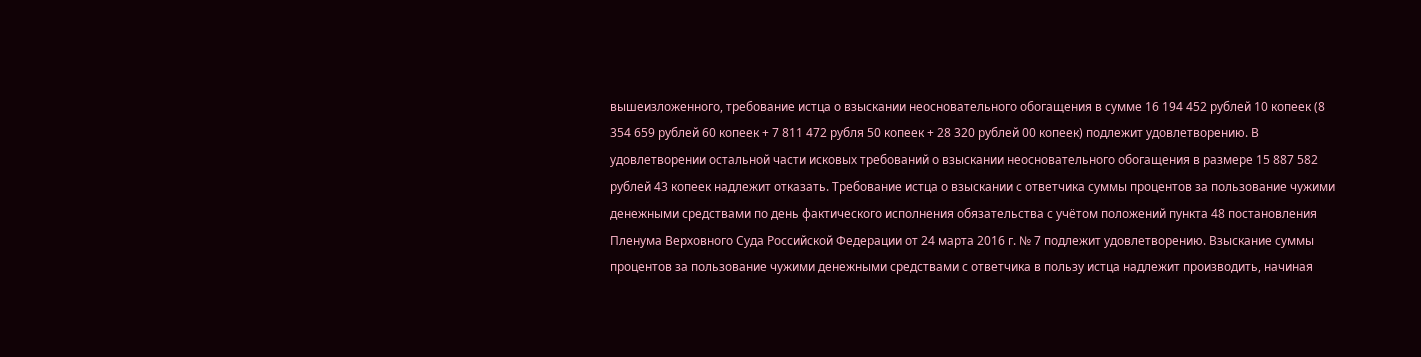вышеизложенного, требование истца о взыскании неосновательного обогащения в сумме 16 194 452 рублей 10 копеек (8 354 659 рублей 60 копеек + 7 811 472 рубля 50 копеек + 28 320 рублей 00 копеек) подлежит удовлетворению. В удовлетворении остальной части исковых требований о взыскании неосновательного обогащения в размере 15 887 582 рублей 43 копеек надлежит отказать. Требование истца о взыскании с ответчика суммы процентов за пользование чужими денежными средствами по день фактического исполнения обязательства с учётом положений пункта 48 постановления Пленума Верховного Суда Российской Федерации от 24 марта 2016 г. № 7 подлежит удовлетворению. Взыскание суммы процентов за пользование чужими денежными средствами с ответчика в пользу истца надлежит производить, начиная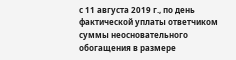с 11 августа 2019 г., по день фактической уплаты ответчиком суммы неосновательного обогащения в размере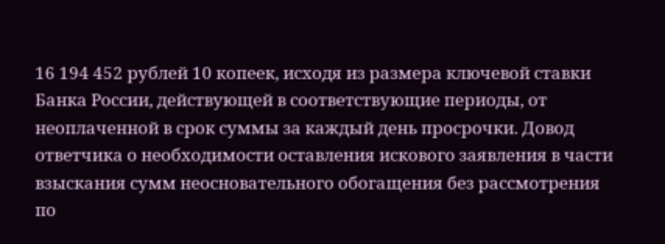16 194 452 рублей 10 копеек, исходя из размера ключевой ставки Банка России, действующей в соответствующие периоды, от неоплаченной в срок суммы за каждый день просрочки. Довод ответчика о необходимости оставления искового заявления в части взыскания сумм неосновательного обогащения без рассмотрения по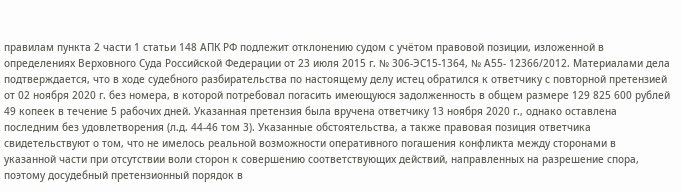правилам пункта 2 части 1 статьи 148 АПК РФ подлежит отклонению судом с учётом правовой позиции, изложенной в определениях Верховного Суда Российской Федерации от 23 июля 2015 г. № 306-ЭС15-1364, № А55- 12366/2012. Материалами дела подтверждается, что в ходе судебного разбирательства по настоящему делу истец обратился к ответчику с повторной претензией от 02 ноября 2020 г. без номера, в которой потребовал погасить имеющуюся задолженность в общем размере 129 825 600 рублей 49 копеек в течение 5 рабочих дней. Указанная претензия была вручена ответчику 13 ноября 2020 г., однако оставлена последним без удовлетворения (л.д. 44-46 том 3). Указанные обстоятельства, а также правовая позиция ответчика свидетельствуют о том, что не имелось реальной возможности оперативного погашения конфликта между сторонами в указанной части при отсутствии воли сторон к совершению соответствующих действий, направленных на разрешение спора, поэтому досудебный претензионный порядок в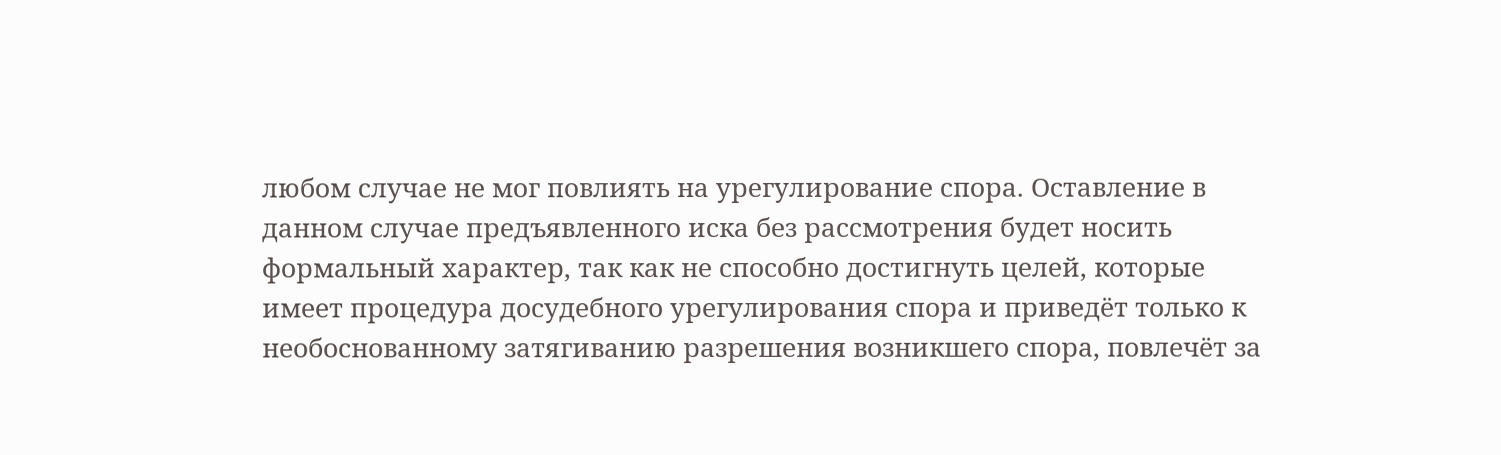любом случае не мог повлиять на урегулирование спора. Оставление в данном случае предъявленного иска без рассмотрения будет носить формальный характер, так как не способно достигнуть целей, которые имеет процедура досудебного урегулирования спора и приведёт только к необоснованному затягиванию разрешения возникшего спора, повлечёт за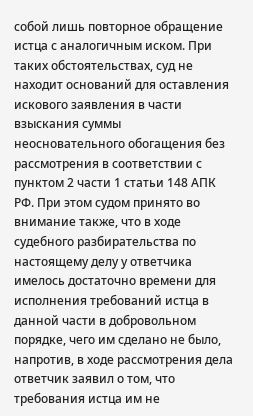собой лишь повторное обращение истца с аналогичным иском. При таких обстоятельствах, суд не находит оснований для оставления искового заявления в части взыскания суммы неосновательного обогащения без рассмотрения в соответствии с пунктом 2 части 1 статьи 148 АПК РФ. При этом судом принято во внимание также, что в ходе судебного разбирательства по настоящему делу у ответчика имелось достаточно времени для исполнения требований истца в данной части в добровольном порядке, чего им сделано не было, напротив, в ходе рассмотрения дела ответчик заявил о том, что требования истца им не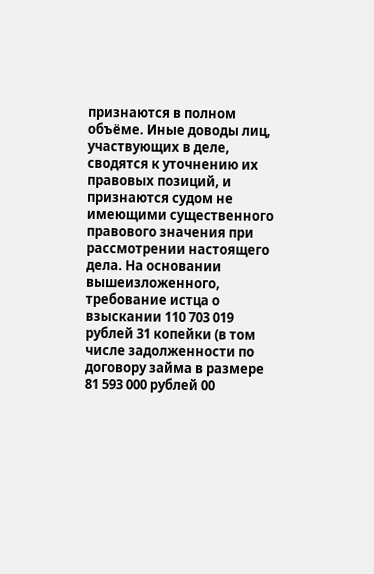признаются в полном объёме. Иные доводы лиц, участвующих в деле, сводятся к уточнению их правовых позиций, и признаются судом не имеющими существенного правового значения при рассмотрении настоящего дела. На основании вышеизложенного, требование истца о взыскании 110 703 019 рублей 31 копейки (в том числе задолженности по договору займа в размере 81 593 000 рублей 00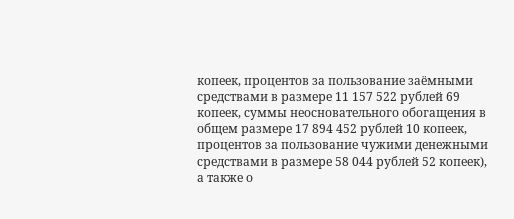копеек, процентов за пользование заёмными средствами в размере 11 157 522 рублей 69 копеек, суммы неосновательного обогащения в общем размере 17 894 452 рублей 10 копеек, процентов за пользование чужими денежными средствами в размере 58 044 рублей 52 копеек), а также о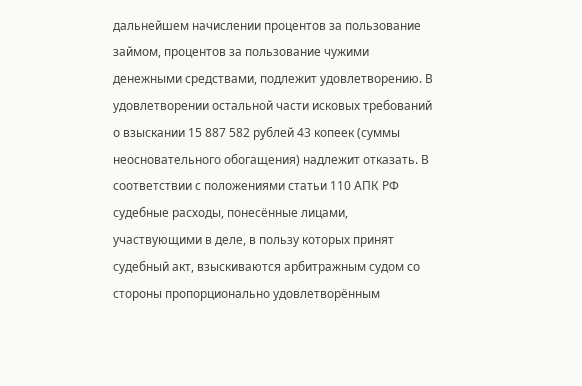дальнейшем начислении процентов за пользование займом, процентов за пользование чужими денежными средствами, подлежит удовлетворению. В удовлетворении остальной части исковых требований о взыскании 15 887 582 рублей 43 копеек (суммы неосновательного обогащения) надлежит отказать. В соответствии с положениями статьи 110 АПК РФ судебные расходы, понесённые лицами, участвующими в деле, в пользу которых принят судебный акт, взыскиваются арбитражным судом со стороны пропорционально удовлетворённым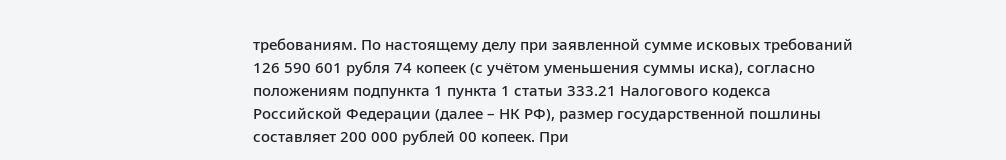требованиям. По настоящему делу при заявленной сумме исковых требований 126 590 601 рубля 74 копеек (с учётом уменьшения суммы иска), согласно положениям подпункта 1 пункта 1 статьи 333.21 Налогового кодекса Российской Федерации (далее – НК РФ), размер государственной пошлины составляет 200 000 рублей 00 копеек. При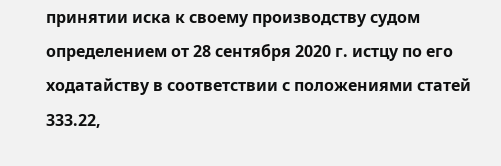принятии иска к своему производству судом определением от 28 сентября 2020 г. истцу по его ходатайству в соответствии с положениями статей 333.22,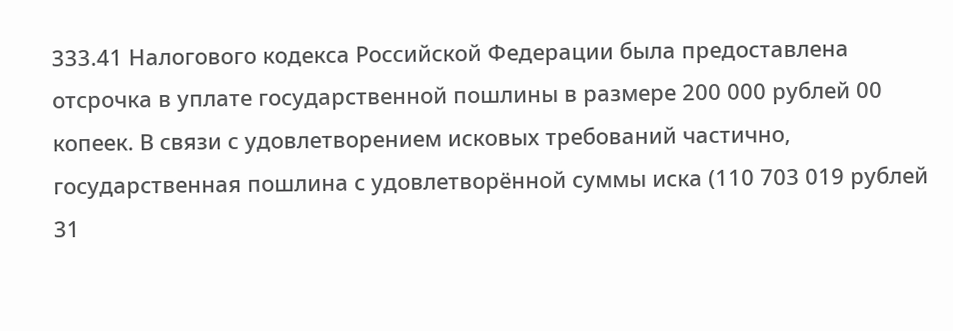333.41 Налогового кодекса Российской Федерации была предоставлена отсрочка в уплате государственной пошлины в размере 200 000 рублей 00 копеек. В связи с удовлетворением исковых требований частично, государственная пошлина с удовлетворённой суммы иска (110 703 019 рублей 31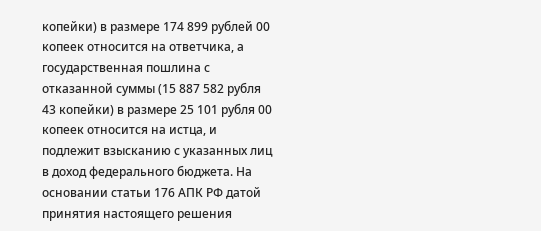копейки) в размере 174 899 рублей 00 копеек относится на ответчика, а государственная пошлина с отказанной суммы (15 887 582 рубля 43 копейки) в размере 25 101 рубля 00 копеек относится на истца, и подлежит взысканию с указанных лиц в доход федерального бюджета. На основании статьи 176 АПК РФ датой принятия настоящего решения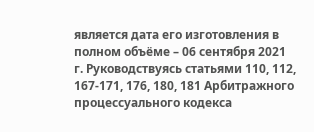является дата его изготовления в полном объёме – 06 сентября 2021 г. Руководствуясь статьями 110, 112, 167-171, 176, 180, 181 Арбитражного процессуального кодекса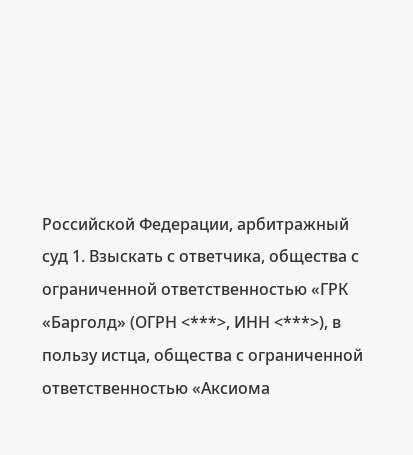Российской Федерации, арбитражный суд 1. Взыскать с ответчика, общества с ограниченной ответственностью «ГРК «Барголд» (ОГРН <***>, ИНН <***>), в пользу истца, общества с ограниченной ответственностью «Аксиома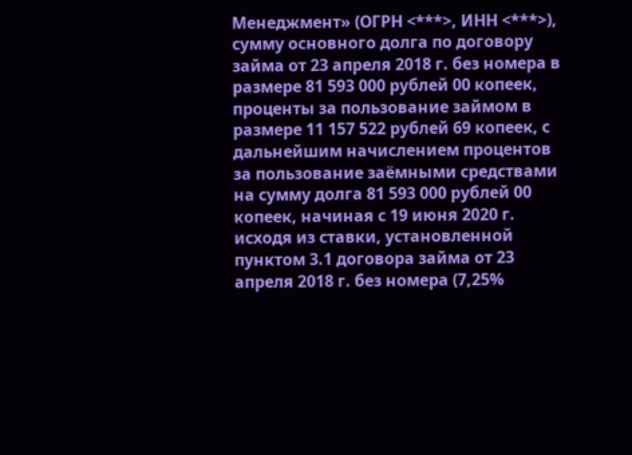Менеджмент» (ОГРН <***>, ИНН <***>), сумму основного долга по договору займа от 23 апреля 2018 г. без номера в размере 81 593 000 рублей 00 копеек, проценты за пользование займом в размере 11 157 522 рублей 69 копеек, с дальнейшим начислением процентов за пользование заёмными средствами на сумму долга 81 593 000 рублей 00 копеек, начиная с 19 июня 2020 г. исходя из ставки, установленной пунктом 3.1 договора займа от 23 апреля 2018 г. без номера (7,25%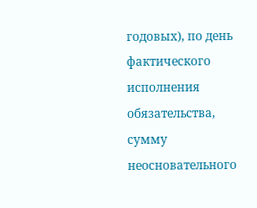годовых), по день фактического исполнения обязательства, сумму неосновательного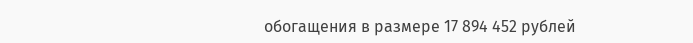обогащения в размере 17 894 452 рублей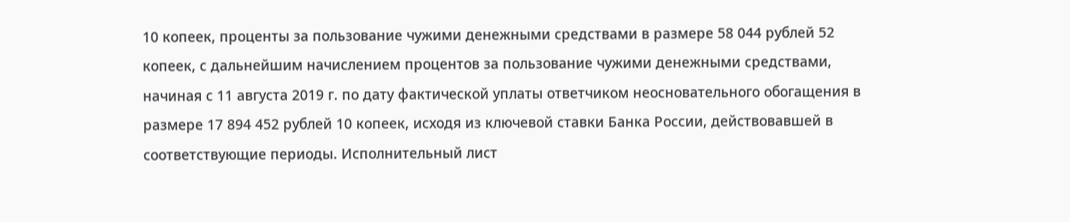10 копеек, проценты за пользование чужими денежными средствами в размере 58 044 рублей 52 копеек, с дальнейшим начислением процентов за пользование чужими денежными средствами, начиная с 11 августа 2019 г. по дату фактической уплаты ответчиком неосновательного обогащения в размере 17 894 452 рублей 10 копеек, исходя из ключевой ставки Банка России, действовавшей в соответствующие периоды. Исполнительный лист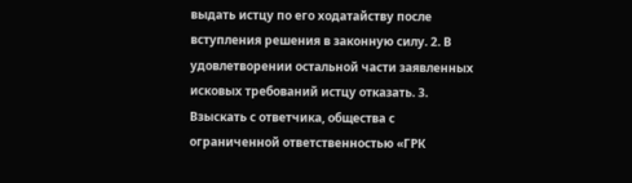выдать истцу по его ходатайству после вступления решения в законную силу. 2. В удовлетворении остальной части заявленных исковых требований истцу отказать. 3. Взыскать с ответчика, общества с ограниченной ответственностью «ГРК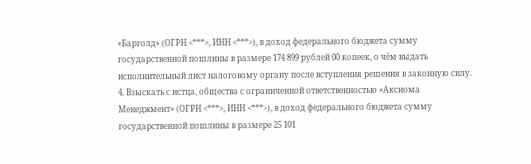«Барголд» (ОГРН <***>, ИНН <***>), в доход федерального бюджета сумму государственной пошлины в размере 174 899 рублей 00 копеек, о чём выдать исполнительный лист налоговому органу после вступления решения в законную силу. 4. Взыскать с истца, общества с ограниченной ответственностью «Аксиома Менеджмент» (ОГРН <***>, ИНН <***>), в доход федерального бюджета сумму государственной пошлины в размере 25 101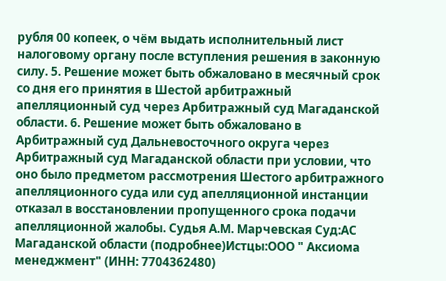рубля 00 копеек, о чём выдать исполнительный лист налоговому органу после вступления решения в законную силу. 5. Решение может быть обжаловано в месячный срок со дня его принятия в Шестой арбитражный апелляционный суд через Арбитражный суд Магаданской области. 6. Решение может быть обжаловано в Арбитражный суд Дальневосточного округа через Арбитражный суд Магаданской области при условии, что оно было предметом рассмотрения Шестого арбитражного апелляционного суда или суд апелляционной инстанции отказал в восстановлении пропущенного срока подачи апелляционной жалобы. Судья А.М. Марчевская Суд:АС Магаданской области (подробнее)Истцы:ООО " Аксиома менеджмент" (ИНН: 7704362480)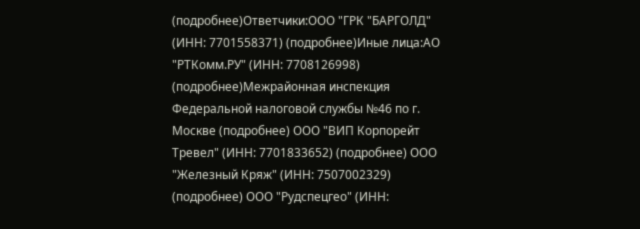(подробнее)Ответчики:ООО "ГРК "БАРГОЛД" (ИНН: 7701558371) (подробнее)Иные лица:АО "РТКомм.РУ" (ИНН: 7708126998) (подробнее)Межрайонная инспекция Федеральной налоговой службы №46 по г. Москве (подробнее) ООО "ВИП Корпорейт Тревел" (ИНН: 7701833652) (подробнее) ООО "Железный Кряж" (ИНН: 7507002329) (подробнее) ООО "Рудспецгео" (ИНН: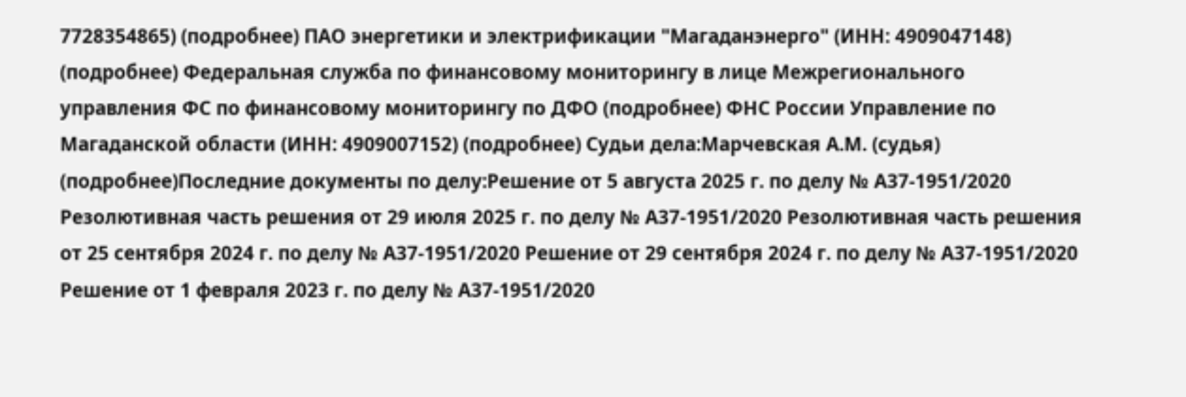7728354865) (подробнее) ПАО энергетики и электрификации "Магаданэнерго" (ИНН: 4909047148) (подробнее) Федеральная служба по финансовому мониторингу в лице Межрегионального управления ФС по финансовому мониторингу по ДФО (подробнее) ФНС России Управление по Магаданской области (ИНН: 4909007152) (подробнее) Судьи дела:Марчевская А.М. (судья) (подробнее)Последние документы по делу:Решение от 5 августа 2025 г. по делу № А37-1951/2020 Резолютивная часть решения от 29 июля 2025 г. по делу № А37-1951/2020 Резолютивная часть решения от 25 сентября 2024 г. по делу № А37-1951/2020 Решение от 29 сентября 2024 г. по делу № А37-1951/2020 Решение от 1 февраля 2023 г. по делу № А37-1951/2020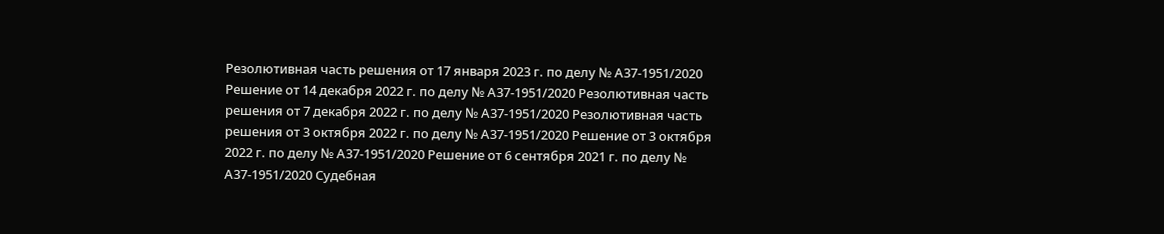Резолютивная часть решения от 17 января 2023 г. по делу № А37-1951/2020 Решение от 14 декабря 2022 г. по делу № А37-1951/2020 Резолютивная часть решения от 7 декабря 2022 г. по делу № А37-1951/2020 Резолютивная часть решения от 3 октября 2022 г. по делу № А37-1951/2020 Решение от 3 октября 2022 г. по делу № А37-1951/2020 Решение от 6 сентября 2021 г. по делу № А37-1951/2020 Судебная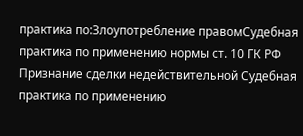практика по:Злоупотребление правомСудебная практика по применению нормы ст. 10 ГК РФ Признание сделки недействительной Судебная практика по применению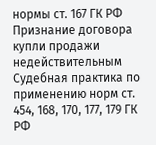нормы ст. 167 ГК РФ Признание договора купли продажи недействительным Судебная практика по применению норм ст. 454, 168, 170, 177, 179 ГК РФ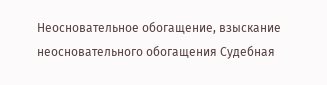Неосновательное обогащение, взыскание неосновательного обогащения Судебная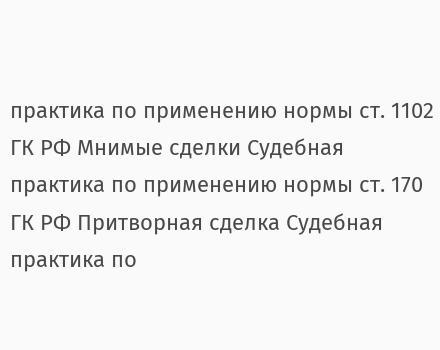практика по применению нормы ст. 1102 ГК РФ Мнимые сделки Судебная практика по применению нормы ст. 170 ГК РФ Притворная сделка Судебная практика по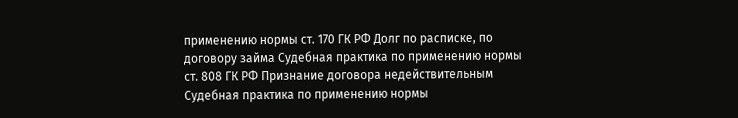применению нормы ст. 170 ГК РФ Долг по расписке, по договору займа Судебная практика по применению нормы ст. 808 ГК РФ Признание договора недействительным Судебная практика по применению нормы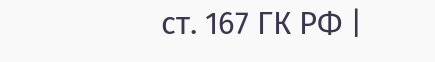ст. 167 ГК РФ |